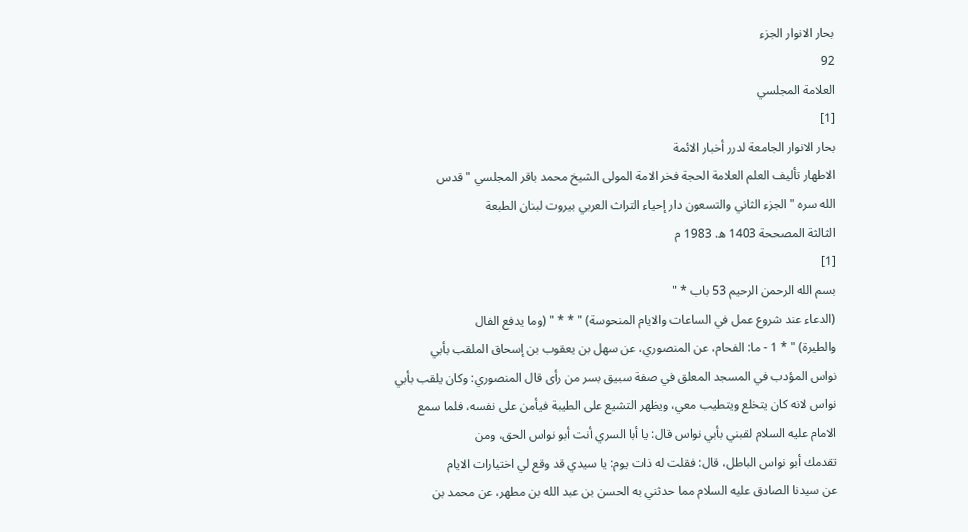بحار الانوار الجزء
92
العلامة المجلسي
[1]
بحار الانوار الجامعة لدرر أخبار الائمة
الاطهار تأليف العلم العلامة الحجة فخر الامة المولى الشيخ محمد باقر المجلسي " قدس
الله سره " الجزء الثاني والتسعون دار إحياء التراث العربي بيروت لبنان الطبعة
الثالثة المصححة 1403 ه. 1983 م
[1]
بسم الله الرحمن الرحيم 53 باب * "
(الدعاء عند شروع عمل في الساعات والايام المنحوسة) " * * " (وما يدفع الفال
والطيرة) " * 1 - ما: الفحام، عن المنصوري، عن سهل بن يعقوب بن إسحاق الملقب بأبي
نواس المؤدب في المسجد المعلق في صفة سبيق بسر من رأى قال المنصوري: وكان يلقب بأبي
نواس لانه كان يتخلع ويتطيب معي، ويظهر التشيع على الطيبة فيأمن على نفسه، فلما سمع
الامام عليه السلام لقبني بأبي نواس قال: يا أبا السري أنت أبو نواس الحق، ومن
تقدمك أبو نواس الباطل، قال: فقلت له ذات يوم: يا سيدي قد وقع لي اختيارات الايام
عن سيدنا الصادق عليه السلام مما حدثني به الحسن بن عبد الله بن مطهر، عن محمد بن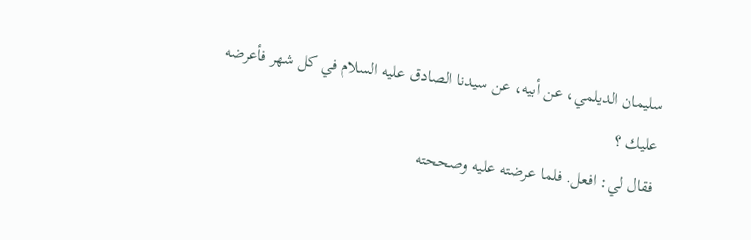سليمان الديلمي، عن أبيه، عن سيدنا الصادق عليه السلام في كل شهر فأعرضه عليك ؟
فقال لي: افعل. فلما عرضته عليه وصححته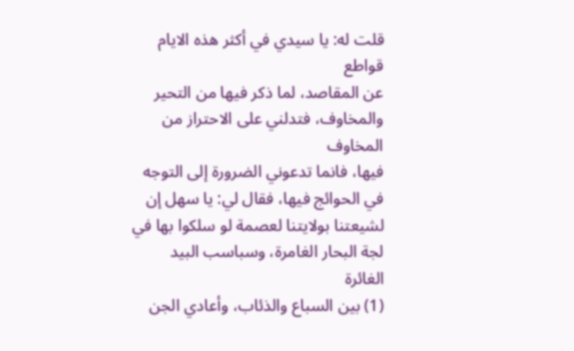قلت له: يا سيدي في أكثر هذه الايام قواطع
عن المقاصد، لما ذكر فيها من التحير والمخاوف، فتدلني على الاحتراز من المخاوف
فيها، فانما تدعوني الضرورة إلى التوجه في الحوائج فيها، فقال لي: يا سهل إن
لشيعتنا بولايتنا لعصمة لو سلكوا بها في لجة البحار الغامرة، وسباسب البيد الغائرة
(1) بين السباع والذئاب، وأعادي الجن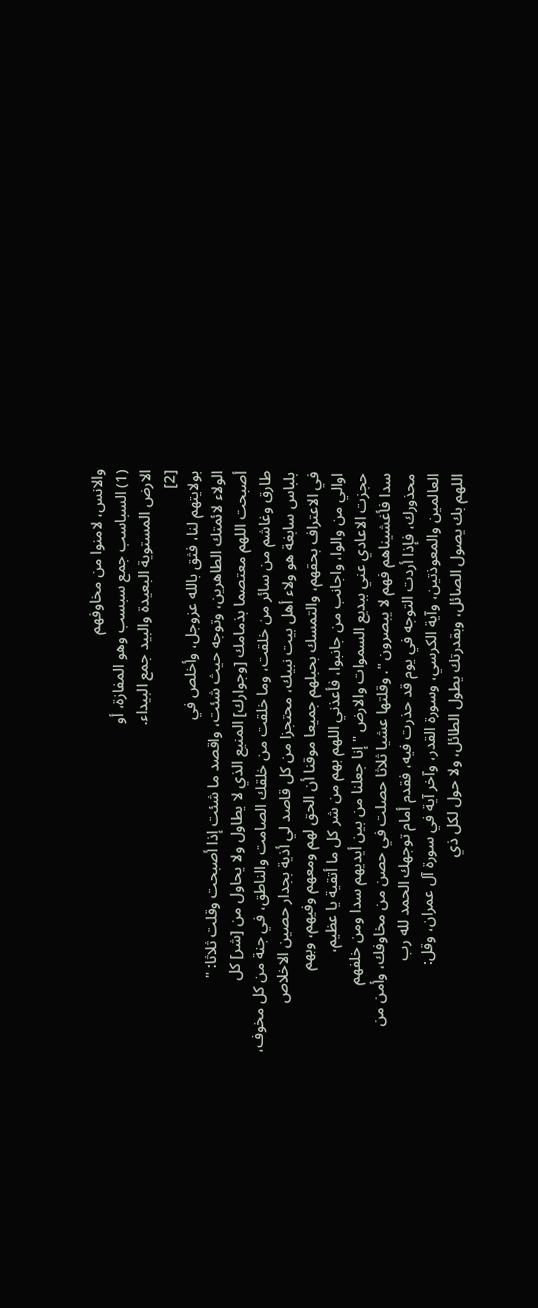والانس، لامنوا من مخاوفهم
(1) السباسب جمع سبسب وهو المفازة، أو
الارض المستوية البعيدة والبيد جمع البيداء.
[2]
بولايتهم لنا، فثق بالله عزوجل، وأخلص في
الولاء لائمتك الطاهرين، وتوجه حيث شئت، واقصد ما شئت إذا أصبحت وقلت ثلاثا: "
أصبحت اللهم معتصما بذمامك [وجوارك] المنيع الذي لا يطاول ولا يحاول من [شر] كل
طارق وغاشم من سائر من خلقت، وما خلقت من خلقك الصامت والناطق، في جنة من كل مخوف،
بلباس سابغة هو ولاء أهل بيت نبيك، محتجزا من كل قاصد لي أذية بجدار حصين الاخلاص
في الاعتراف بحقهم، والتمسك بحبلهم جميعا موقنا أن الحق لهم ومعهم وفيهم، وبهم
اوالي من والوا، واجانب من جانبوا، فأعذني اللهم بهم من شر كل ما أتقية يا عظيم،
حجزت الاعادي عني ببديع السموات والارض " إنا جعلنا من بين أيديهم سدا ومن خلفهم
سدا فأغشيناهم فهم لا يبصرون ". وقلتها عشيا ثلاثا حصلت في حصن من مخاوفك، وأمن من
محذورك، فإذا أردت التوجه في يوم قد حذرت فيه، فقدم أمام توجهك الحمد لله رب
العالمين والمعوذتين، وآية الكرسي، وسورة القدر، وآخر آية في سورة آل عمران، وقل:
اللهم بك يصول الصائل، وبقدرتك يطول الطائل، ولا حول لكل ذي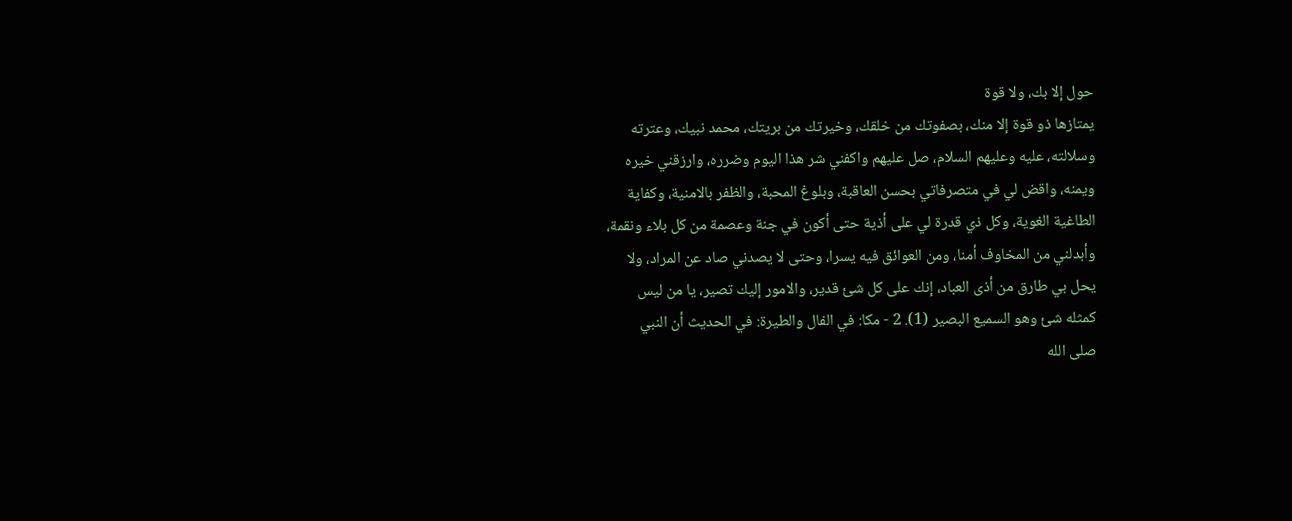حول إلا بك، ولا قوة
يمتازها ذو قوة إلا منك، بصفوتك من خلقك، وخيرتك من بريتك، محمد نبيك، وعترته
وسلالته، عليه وعليهم السلام، صل عليهم واكفني شر هذا اليوم وضرره، وارزقني خيره
ويمنه، واقض لي في متصرفاتي بحسن العاقبة، وبلوغ المحبة، والظفر بالامنية، وكفاية
الطاغية الغوية، وكل ذي قدرة لي على أذية حتى أكون في جنة وعصمة من كل بلاء ونقمة،
وأبدلني من المخاوف أمنا، ومن العوائق فيه يسرا، وحتى لا يصدني صاد عن المراد، ولا
يحل بي طارق من أذى العباد، إنك على كل شئ قدير، والامور إليك تصير، يا من ليس
كمثله شئ وهو السميع البصير (1). 2 - مكا: في الفال والطيرة: في الحديث أن النبي
صلى الله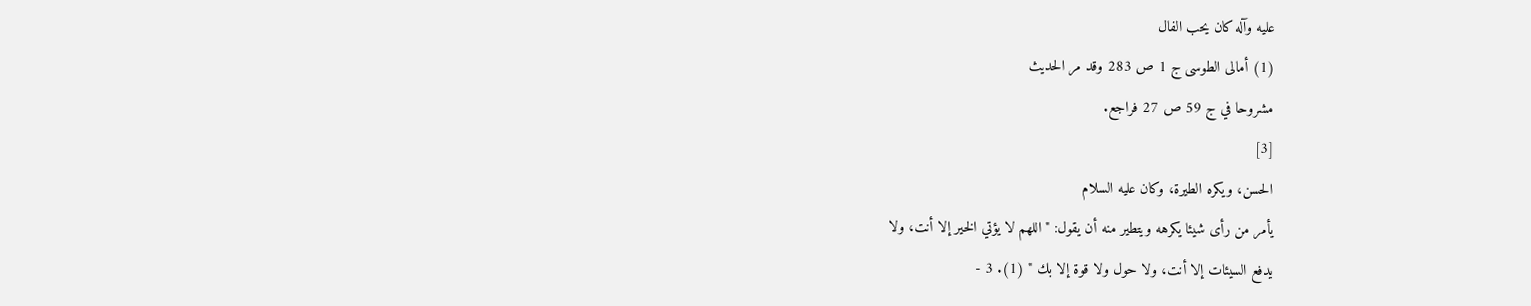عليه وآله كان يحب الفال
(1) أمالى الطوسى ج 1 ص 283 وقد مر الحديث
مشروحا في ج 59 ص 27 فراجع.
[3]
الحسن، ويكره الطيرة، وكان عليه السلام
يأمر من رأى شيئا يكرهه ويتطير منه أن يقول: " اللهم لا يؤتي الخير إلا أنت، ولا
يدفع السيئات إلا أنت، ولا حول ولا قوة إلا بك " (1). 3 -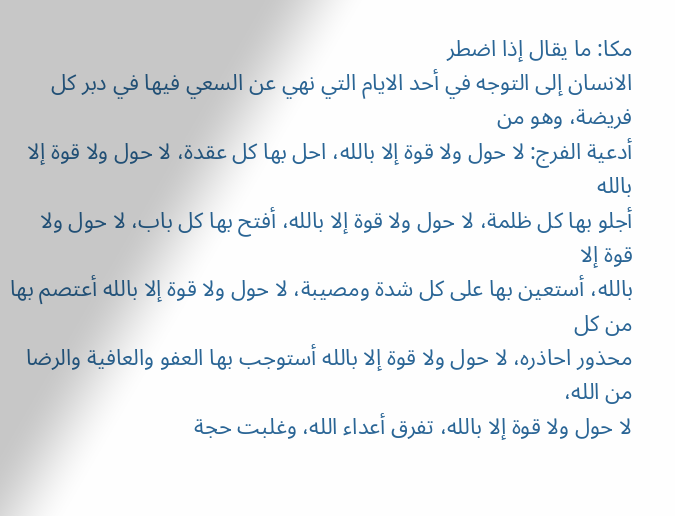مكا: ما يقال إذا اضطر
الانسان إلى التوجه في أحد الايام التي نهي عن السعي فيها في دبر كل فريضة، وهو من
أدعية الفرج: لا حول ولا قوة إلا بالله، احل بها كل عقدة، لا حول ولا قوة إلا بالله
أجلو بها كل ظلمة، لا حول ولا قوة إلا بالله، أفتح بها كل باب، لا حول ولا قوة إلا
بالله، أستعين بها على كل شدة ومصيبة، لا حول ولا قوة إلا بالله أعتصم بها من كل
محذور احاذره، لا حول ولا قوة إلا بالله أستوجب بها العفو والعافية والرضا من الله،
لا حول ولا قوة إلا بالله، تفرق أعداء الله، وغلبت حجة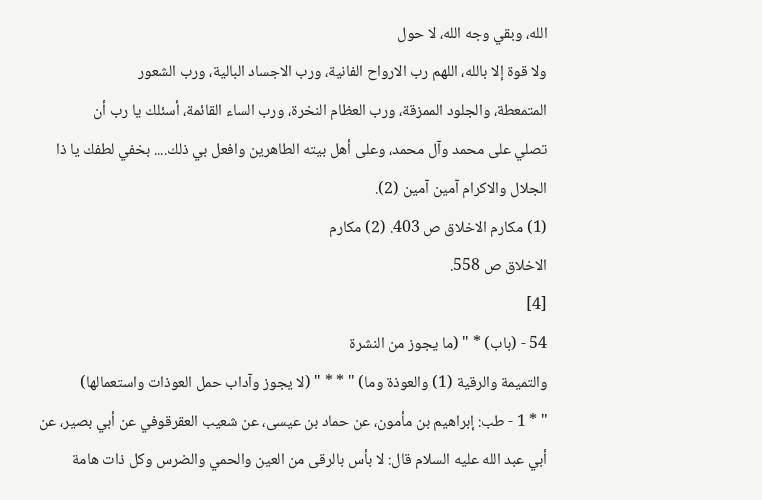الله، وبقي وجه الله، لا حول
ولا قوة إلا بالله، اللهم رب الارواح الفانية، ورب الاجساد البالية، ورب الشعور
المتمعطة، والجلود الممزقة، ورب العظام النخرة، ورب الساء القائمة، أسئلك يا رب أن
تصلي على محمد وآل محمد، وعلى أهل بيته الطاهرين وافعل بي ذلك.... بخفي لطفك يا ذا
الجلال والاكرام آمين آمين (2).
(1) مكارم الاخلاق ص 403. (2) مكارم
الاخلاق ص 558.
[4]
54 - (باب) * " (ما يجوز من النشرة
والتميمة والرقية (1) والعوذة وما) " * * " (لا يجوز وآداب حمل العوذات واستعمالها)
" * 1 - طب: إبراهيم بن مأمون، عن حماد بن عيسى، عن شعيب العقرقوفي عن أبي بصير، عن
أبي عبد الله عليه السلام قال: لا بأس بالرقى من العين والحمي والضرس وكل ذات هامة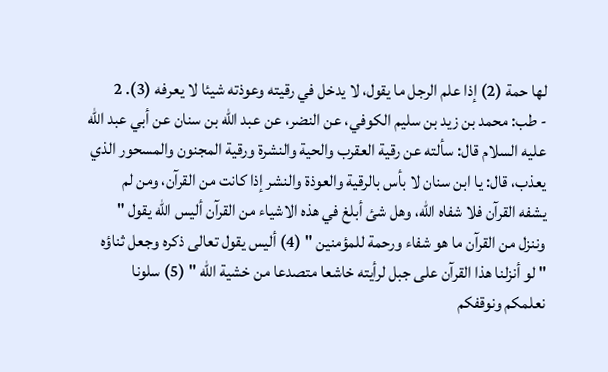لها حمة (2) إذا علم الرجل ما يقول، لا يدخل في رقيته وعوذته شيئا لا يعرفه (3). 2
- طب: محمد بن زيد بن سليم الكوفي، عن النضر، عن عبد الله بن سنان عن أبي عبد الله
عليه السلام قال: سألته عن رقية العقرب والحية والنشرة ورقية المجنون والمسحور الذي
يعذب، قال: يا ابن سنان لا بأس بالرقية والعوذة والنشر إذا كانت من القرآن، ومن لم
يشفه القرآن فلا شفاه الله، وهل شئ أبلغ في هذه الاشياء من القرآن أليس الله يقول "
وننزل من القرآن ما هو شفاء ورحمة للمؤمنين " (4) أليس يقول تعالى ذكره وجعل ثناؤه
" لو أنزلنا هذا القرآن على جبل لرأيته خاشعا متصدعا من خشية الله " (5) سلونا
نعلمكم ونوقفكم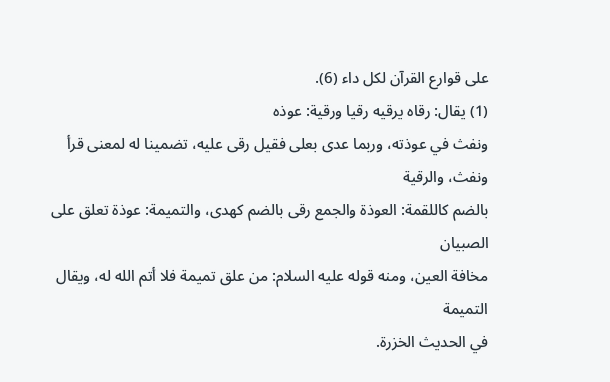على قوارع القرآن لكل داء (6).
(1) يقال: رقاه يرقيه رقيا ورقية: عوذه
ونفث في عوذته، وربما عدى بعلى فقيل رقى عليه، تضمينا له لمعنى قرأ ونفث، والرقية
بالضم كاللقمة: العوذة والجمع رقى بالضم كهدى، والتميمة: عوذة تعلق على الصبيان
مخافة العين، ومنه قوله عليه السلام: من علق تميمة فلا أتم الله له، ويقال التميمة
في الحديث الخزرة.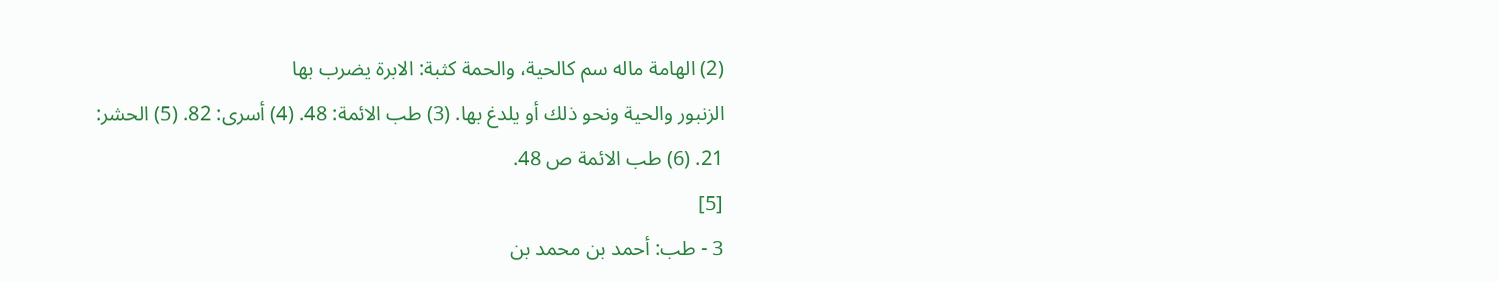(2) الهامة ماله سم كالحية، والحمة كثبة: الابرة يضرب بها
الزنبور والحية ونحو ذلك أو يلدغ بها. (3) طب الائمة: 48. (4) أسرى: 82. (5) الحشر:
21. (6) طب الائمة ص 48.
[5]
3 - طب: أحمد بن محمد بن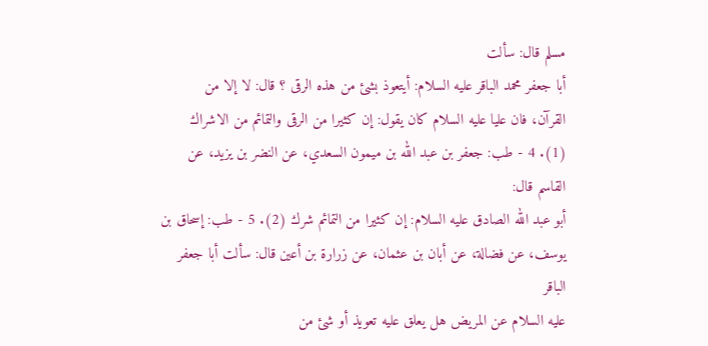مسلم قال: سألت
أبا جعفر محمد الباقر عليه السلام: أيتعوذ بشئ من هذه الرقى ؟ قال: لا إلا من
القرآن، فان عليا عليه السلام كان يقول: إن كثيرا من الرقى والتمائم من الاشراك
(1). 4 - طب: جعفر بن عبد الله بن ميمون السعدي، عن النضر بن يزيد، عن القاسم قال:
أبو عبد الله الصادق عليه السلام: إن كثيرا من التمائم شرك (2). 5 - طب: إسحاق بن
يوسف، عن فضالة، عن أبان بن عثمان، عن زرارة بن أعين قال: سألت أبا جعفر الباقر
عليه السلام عن المريض هل يعلق عليه تعويذ أو شئ من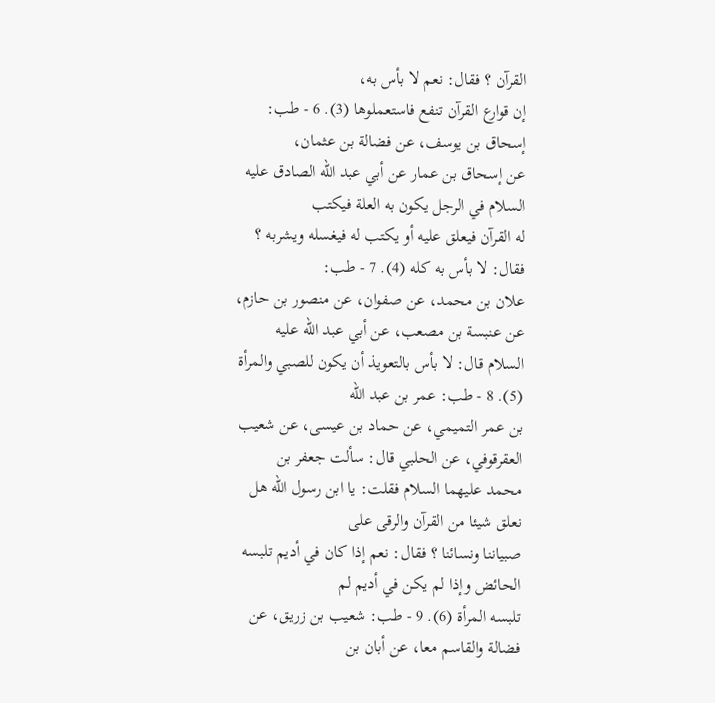القرآن ؟ فقال: نعم لا بأس به،
إن قوارع القرآن تنفع فاستعملوها (3). 6 - طب: إسحاق بن يوسف، عن فضالة بن عثمان،
عن إسحاق بن عمار عن أبي عبد الله الصادق عليه السلام في الرجل يكون به العلة فيكتب
له القرآن فيعلق عليه أو يكتب له فيغسله ويشربه ؟ فقال: لا بأس به كله (4). 7 - طب:
علان بن محمد، عن صفوان، عن منصور بن حازم، عن عنبسة بن مصعب، عن أبي عبد الله عليه
السلام قال: لا بأس بالتعويذ أن يكون للصبي والمرأة (5). 8 - طب: عمر بن عبد الله
بن عمر التميمي، عن حماد بن عيسى، عن شعيب العقرقوفي، عن الحلبي قال: سألت جعفر بن
محمد عليهما السلام فقلت: يا ابن رسول الله هل نعلق شيئا من القرآن والرقى على
صبياننا ونسائنا ؟ فقال: نعم إذا كان في أديم تلبسه الحائض وإذا لم يكن في أديم لم
تلبسه المرأة (6). 9 - طب: شعيب بن زريق، عن فضالة والقاسم معا، عن أبان بن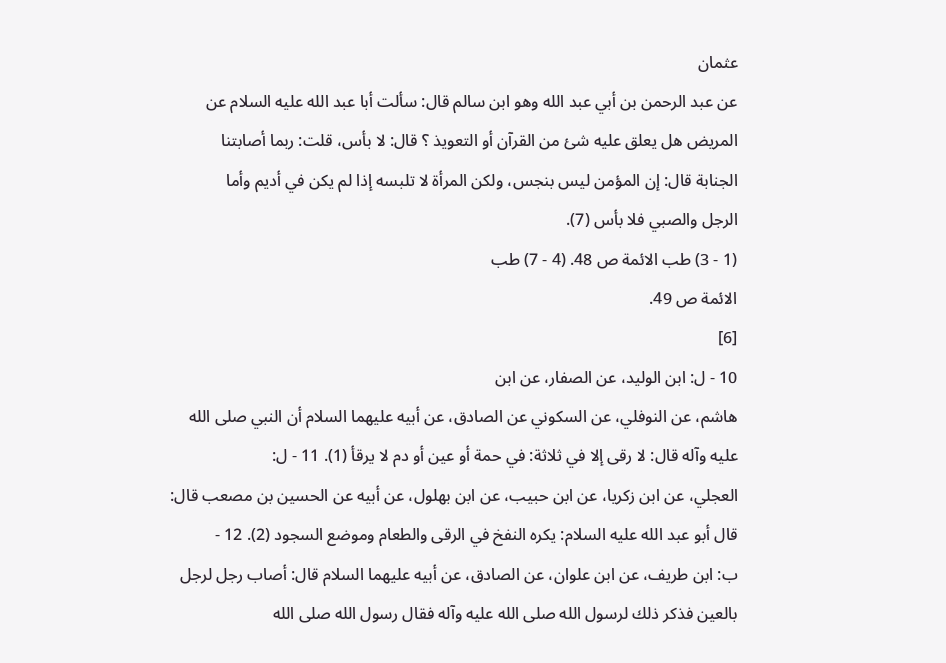عثمان
عن عبد الرحمن بن أبي عبد الله وهو ابن سالم قال: سألت أبا عبد الله عليه السلام عن
المريض هل يعلق عليه شئ من القرآن أو التعويذ ؟ قال: لا بأس، قلت: ربما أصابتنا
الجنابة قال: إن المؤمن ليس بنجس، ولكن المرأة لا تلبسه إذا لم يكن في أديم وأما
الرجل والصبي فلا بأس (7).
(1 - 3) طب الائمة ص 48. (4 - 7) طب
الائمة ص 49.
[6]
10 - ل: ابن الوليد، عن الصفار، عن ابن
هاشم، عن النوفلي، عن السكوني عن الصادق، عن أبيه عليهما السلام أن النبي صلى الله
عليه وآله قال: لا رقى إلا في ثلاثة: في حمة أو عين أو دم لا يرقأ (1). 11 - ل:
العجلي، عن ابن زكريا، عن ابن حبيب، عن ابن بهلول، عن أبيه عن الحسين بن مصعب قال:
قال أبو عبد الله عليه السلام: يكره النفخ في الرقى والطعام وموضع السجود (2). 12 -
ب: ابن طريف، عن ابن علوان، عن الصادق، عن أبيه عليهما السلام قال: أصاب رجل لرجل
بالعين فذكر ذلك لرسول الله صلى الله عليه وآله فقال رسول الله صلى الله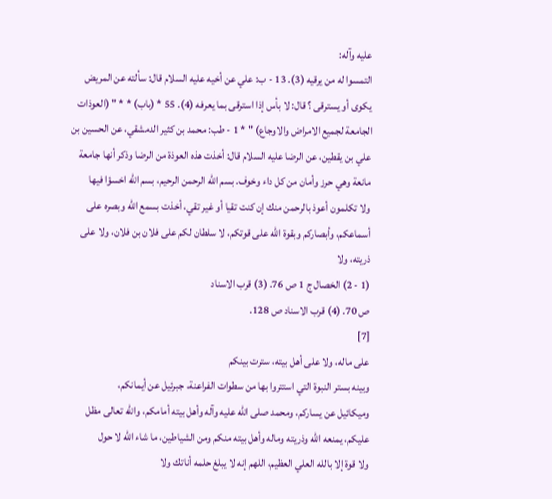عليه وآله:
التمسوا له من يرقيه (3). 13 - ب: علي عن أخيه عليه السلام قال: سألته عن المريض
يكوى أو يسترقى ؟ قال: لا بأس إذا استرقى بما يعرفه (4). 55 * (باب) * * " (العوذات
الجامعة لجميع الامراض والاوجاع) " * 1 - طب: محمد بن كثير الدمشقي، عن الحسين بن
علي بن يقطين، عن الرضا عليه السلام قال: أخذت هذه العوذة من الرضا وذكر أنها جامعة
مانعة وهي حرز وأمان من كل داء وخوف. بسم الله الرحمن الرحيم، بسم الله اخسؤا فيها
ولا تكلمون أعوذ بالرحمن منك إن كنت تقيا أو غير تقي، أخذت بسمع الله وبصره على
أسماعكم، وأبصاركم وبقوة الله على قوتكم، لا سلطان لكم على فلان بن فلان، ولا على
ذريته، ولا
(1 - 2) الخصال ج 1 ص 76. (3) قرب الاسناد
ص 70. (4) قرب الاسناد ص 128.
[7]
على ماله، ولا على أهل بيته، سترت بينكم
وبينه بستر النبوة التي استتروا بها من سطوات الفراعنة، جبرئيل عن أيمانكم،
وميكائيل عن يساركم، ومحمد صلى الله عليه وآله وأهل بيته أمامكم، والله تعالى مظل
عليكم، يمنعه الله وذريته وماله وأهل بيته منكم ومن الشياطين، ما شاء الله لا حول
ولا قوة إلا بالله العلي العظيم، اللهم إنه لا يبلغ حلمه أناتك ولا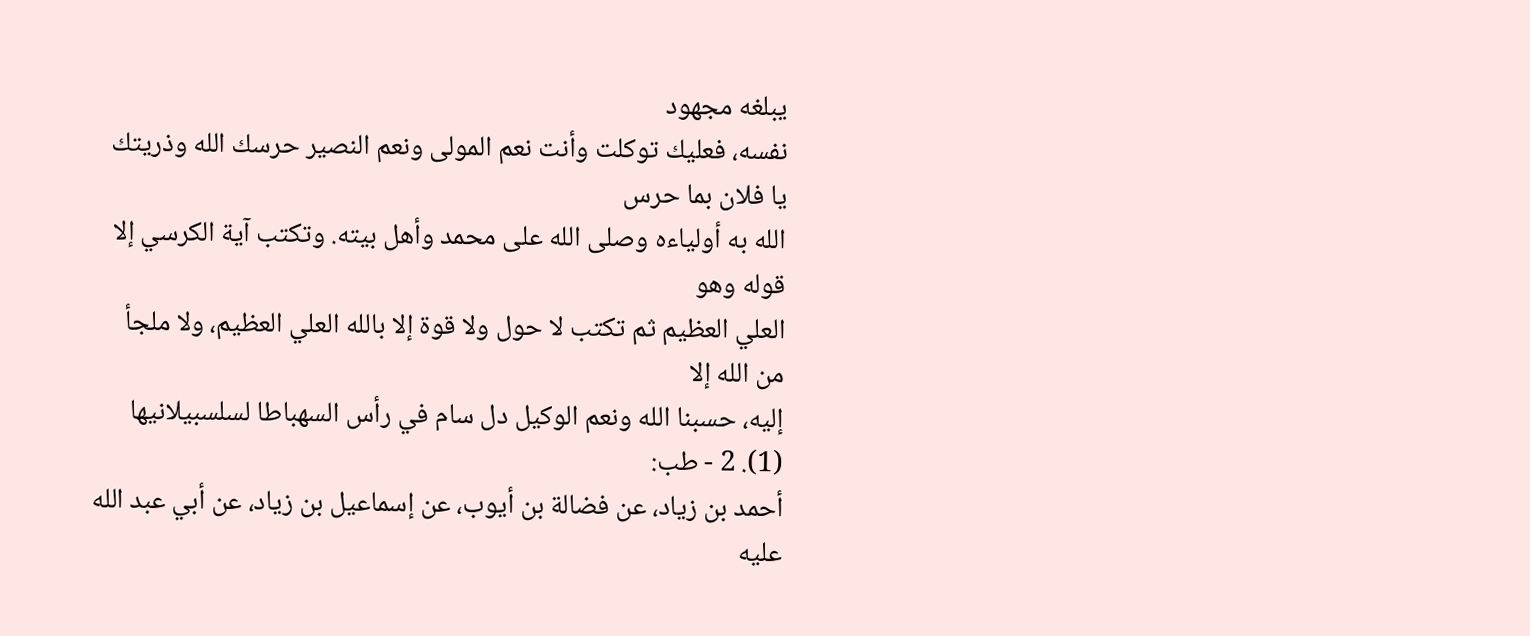يبلغه مجهود
نفسه، فعليك توكلت وأنت نعم المولى ونعم النصير حرسك الله وذريتك يا فلان بما حرس
الله به أولياءه وصلى الله على محمد وأهل بيته. وتكتب آية الكرسي إلا قوله وهو
العلي العظيم ثم تكتب لا حول ولا قوة إلا بالله العلي العظيم، ولا ملجأ من الله إلا
إليه، حسبنا الله ونعم الوكيل دل سام في رأس السهباطا لسلسبيلانيها (1). 2 - طب:
أحمد بن زياد، عن فضالة بن أيوب، عن إسماعيل بن زياد، عن أبي عبد الله عليه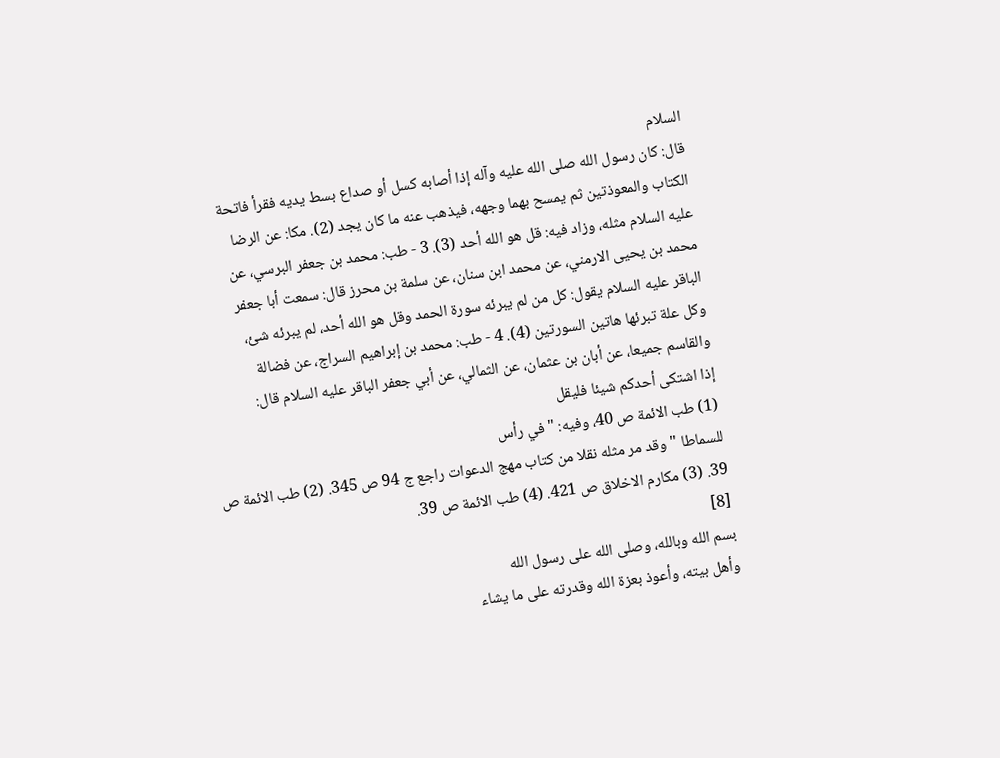السلام
قال: كان رسول الله صلى الله عليه وآله إذا أصابه كسل أو صداع بسط يديه فقرأ فاتحة
الكتاب والمعوذتين ثم يمسح بهما وجهه، فيذهب عنه ما كان يجد (2). مكا: عن الرضا
عليه السلام مثله، وزاد فيه: قل هو الله أحد (3). 3 - طب: محمد بن جعفر البرسي، عن
محمد بن يحيى الارمني، عن محمد ابن سنان، عن سلمة بن محرز قال: سمعت أبا جعفر
الباقر عليه السلام يقول: كل من لم يبرئه سورة الحمد وقل هو الله أحد، لم يبرئه شئ،
وكل علة تبرئها هاتين السورتين (4). 4 - طب: محمد بن إبراهيم السراج، عن فضالة
والقاسم جميعا، عن أبان بن عثمان، عن الثمالي، عن أبي جعفر الباقر عليه السلام قال:
إذا اشتكى أحدكم شيئا فليقل
(1) طب الائمة ص 40، وفيه: " في رأس
للسماطا " وقد مر مثله نقلا من كتاب مهج الدعوات راجع ج 94 ص 345. (2) طب الائمة ص
39. (3) مكارم الاخلاق ص 421. (4) طب الائمة ص 39.
[8]
بسم الله وبالله، وصلى الله على رسول الله
وأهل بيته، وأعوذ بعزة الله وقدرته على ما يشاء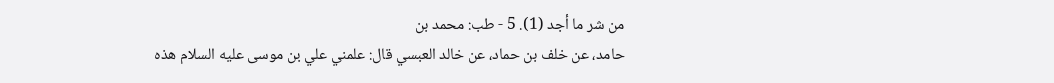من شر ما أجد (1). 5 - طب: محمد بن
حامد، عن خلف بن حماد، عن خالد العبسي قال: علمني علي بن موسى عليه السلام هذه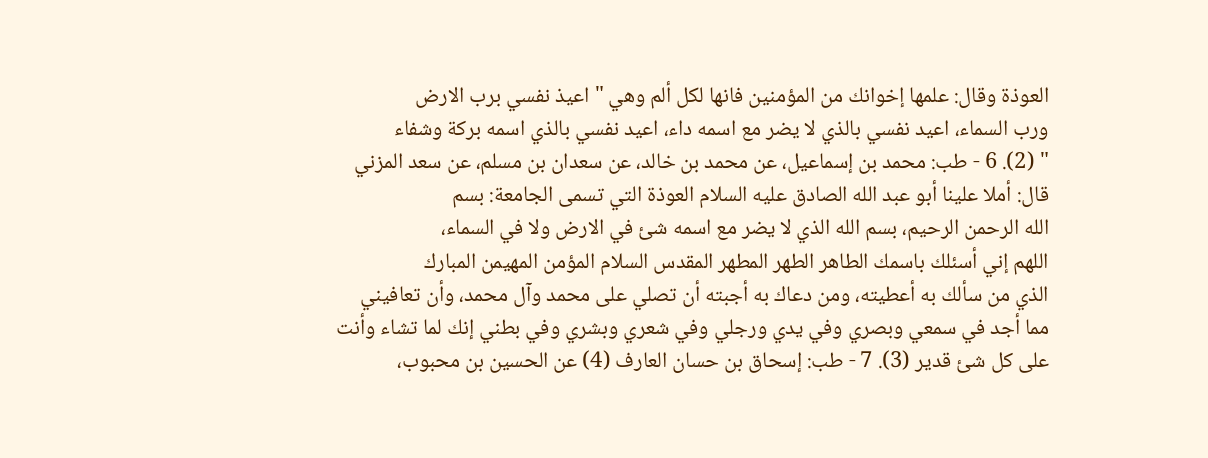العوذة وقال: علمها إخوانك من المؤمنين فانها لكل ألم وهي " اعيذ نفسي برب الارض
ورب السماء، اعيد نفسي بالذي لا يضر مع اسمه داء، اعيد نفسي بالذي اسمه بركة وشفاء
" (2). 6 - طب: محمد بن إسماعيل، عن محمد بن خالد، عن سعدان بن مسلم، عن سعد المزني
قال: أملا علينا أبو عبد الله الصادق عليه السلام العوذة التي تسمى الجامعة: بسم
الله الرحمن الرحيم، بسم الله الذي لا يضر مع اسمه شئ في الارض ولا في السماء،
اللهم إني أسئلك باسمك الطاهر الطهر المطهر المقدس السلام المؤمن المهيمن المبارك
الذي من سألك به أعطيته، ومن دعاك به أجبته أن تصلي على محمد وآل محمد، وأن تعافيني
مما أجد في سمعي وبصري وفي يدي ورجلي وفي شعري وبشري وفي بطني إنك لما تشاء وأنت
على كل شئ قدير (3). 7 - طب: إسحاق بن حسان العارف (4) عن الحسين بن محبوب،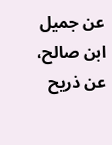عن جميل
ابن صالح، عن ذريح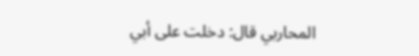المحاربي قال: دخلت على أبي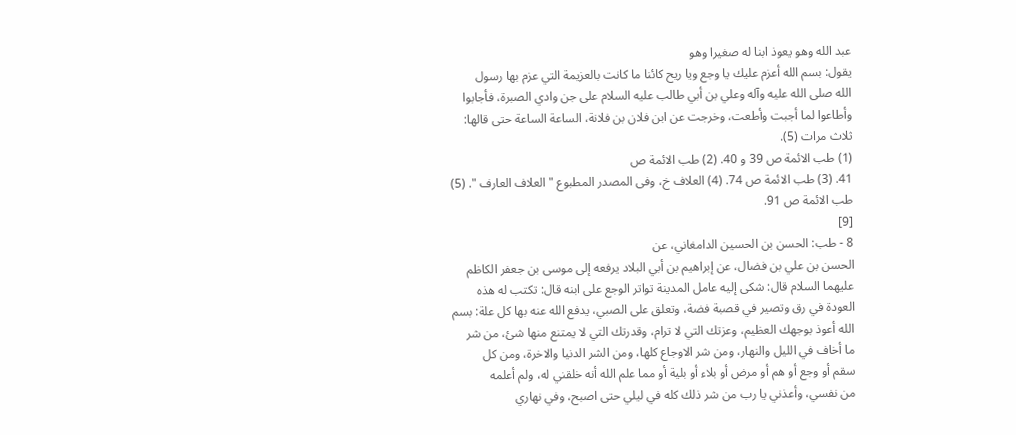عبد الله وهو يعوذ ابنا له صغيرا وهو
يقول: بسم الله أعزم عليك يا وجع ويا ريح كائنا ما كانت بالعزيمة التي عزم بها رسول
الله صلى الله عليه وآله وعلي بن أبي طالب عليه السلام على جن وادي الصبرة، فأجابوا
وأطاعوا لما أجبت وأطعت، وخرجت عن ابن فلان بن فلانة، الساعة الساعة حتى قالها:
ثلاث مرات (5).
(1) طب الائمة ص 39 و 40. (2) طب الائمة ص
41. (3) طب الائمة ص 74. (4) العلاف خ، وفى المصدر المطبوع " العلاف العارف ". (5)
طب الائمة ص 91.
[9]
8 - طب: الحسن بن الحسين الدامغاني، عن
الحسن بن علي بن فضال، عن إبراهيم بن أبي البلاد يرفعه إلى موسى بن جعفر الكاظم
عليهما السلام قال: شكى إليه عامل المدينة تواتر الوجع على ابنه قال: تكتب له هذه
العودة في رق وتصير في قصبة فضة، وتعلق على الصبي، يدفع الله عنه بها كل علة: بسم
الله أعوذ بوجهك العظيم، وعزتك التي لا ترام، وقدرتك التي لا يمتنع منها شئ، من شر
ما أخاف في الليل والنهار، ومن شر الاوجاع كلها، ومن الشر الدنيا والاخرة، ومن كل
سقم أو وجع أو هم أو مرض أو بلاء أو بلية أو مما علم الله أنه خلقني له، ولم أعلمه
من نفسي، وأعذني يا رب من شر ذلك كله في ليلي حتى اصبح، وفي نهاري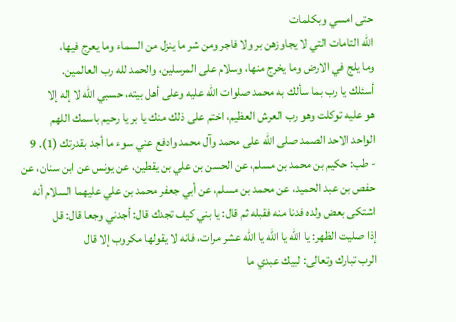حتى امسي وبكلمات
الله التامات التي لا يجاوزهن بر ولا فاجر ومن شر ما ينزل من السماء وما يعرج فيها،
وما يلج في الارض وما يخرج منها، وسلام على المرسلين، والحمد لله رب العالمين.
أسئلك يا رب بما سألك به محمد صلوات الله عليه وعلى أهل بيته، حسبي الله لا إله إلا
هو عليه توكلت وهو رب العرش العظيم، اختم على ذلك منك يا بر يا رحيم باسمك اللهم
الواحد الاحد الصمد صلى الله على محمد وآل محمد وادفع عني سوء ما أجد بقدرتك (1). 9
- طب: حكيم بن محمد بن مسلم، عن الحسن بن علي بن يقطين، عن يونس عن ابن سنان، عن
حفص بن عبد الحميد، عن محمد بن مسلم، عن أبي جعفر محمد بن علي عليهما السلام أنه
اشتكى بعض ولده فدنا منه فقبله ثم قال: يا بني كيف تجدك قال: أجدني وجعا قال: قل
إذا صليت الظهر: يا الله يا الله يا الله عشر مرات، فانه لا يقولها مكروب إلا قال
الرب تبارك وتعالى: لبيك عبدي ما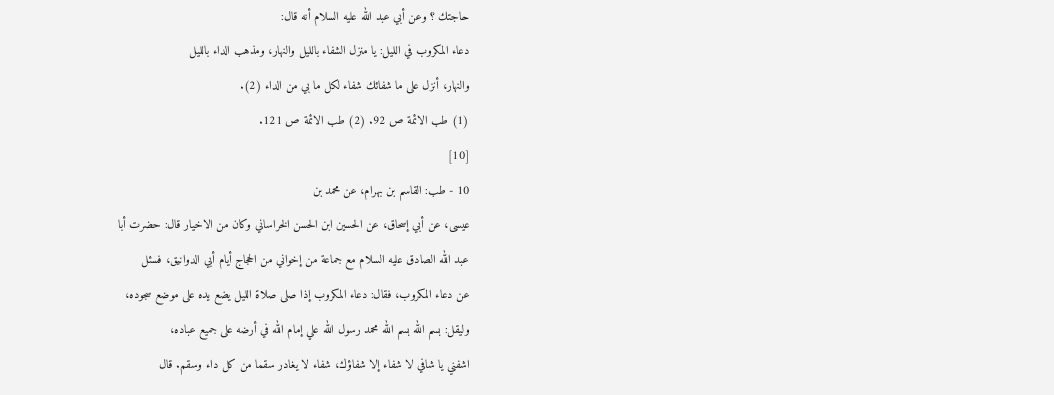حاجتك ؟ وعن أبي عبد الله عليه السلام أنه قال:
دعاء المكروب في الليل: يا منزل الشفاء بالليل والنهار، ومذهب الداء بالليل
والنهار، أنزل على ما شفائك شفاء لكل ما بي من الداء (2).
(1) طب الائمة ص 92. (2) طب الائمة ص 121.
[10]
10 - طب: القاسم بن بهرام، عن محمد بن
عيسى، عن أبي إسحاق، عن الحسين ابن الحسن الخراساني وكان من الاخيار قال: حضرت أبا
عبد الله الصادق عليه السلام مع جماعة من إخواني من الحجاج أيام أبي الدوانيق، فسئل
عن دعاء المكروب، فقال: دعاء المكروب إذا صلى صلاة الليل يضع يده على موضع سجوده،
وليقل: بسم الله بسم الله محمد رسول الله علي إمام الله في أرضه على جميع عباده،
اشفني يا شافي لا شفاء إلا شفاؤك، شفاء لا يغادر سقما من كل داء وسقم. قال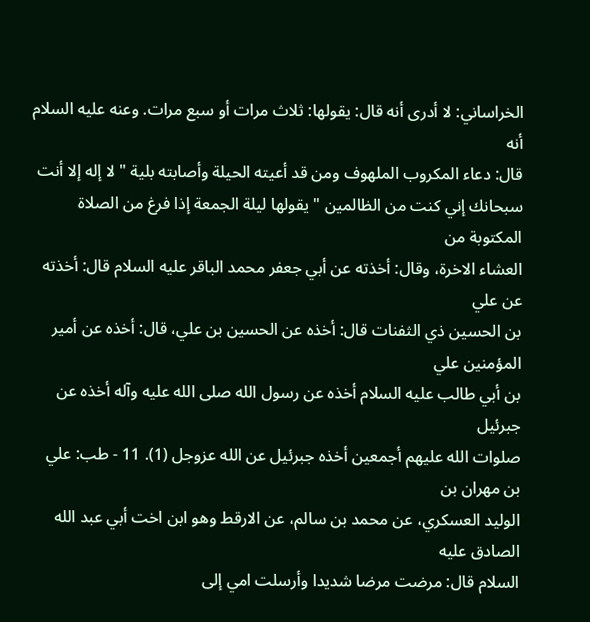الخراساني: لا أدرى أنه قال: يقولها: ثلاث مرات أو سبع مرات. وعنه عليه السلام أنه
قال: دعاء المكروب الملهوف ومن قد أعيته الحيلة وأصابته بلية " لا إله إلا أنت
سبحانك إني كنت من الظالمين " يقولها ليلة الجمعة إذا فرغ من الصلاة المكتوبة من
العشاء الاخرة، وقال: أخذته عن أبي جعفر محمد الباقر عليه السلام قال: أخذته عن علي
بن الحسين ذي الثفنات قال: أخذه عن الحسين بن علي، قال: أخذه عن أمير المؤمنين علي
بن أبي طالب عليه السلام أخذه عن رسول الله صلى الله عليه وآله أخذه عن جبرئيل
صلوات الله عليهم أجمعين أخذه جبرئيل عن الله عزوجل (1). 11 - طب: علي بن مهران بن
الوليد العسكري، عن محمد بن سالم، عن الارقط وهو ابن اخت أبي عبد الله الصادق عليه
السلام قال: مرضت مرضا شديدا وأرسلت امي إلى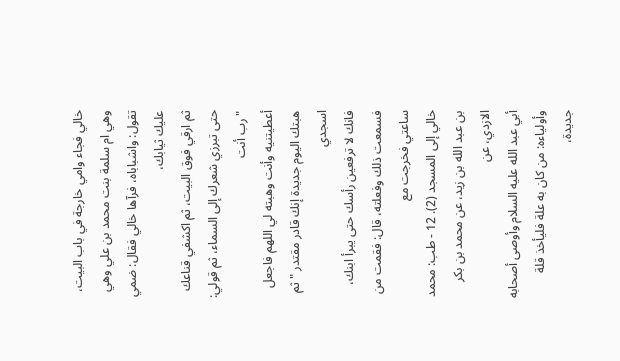خالي فجاء وامي خارجة في باب البيت،
وهي ام سلمة بنت محمد بن علي وهي تقول: واشباباه، فرآها خالي فقال: ضمي عليك ثيابك،
ثم ارقي فوق البيت، ثم اكشفي قناعك حتى تبرزي شعرك إلى السماء، ثم قولي: " رب أنت
أعطيتنيه وأنت وهبته لي اللهم فاجعل هبتك اليوم جديدة إنك قادر مقتدر " ثم اسجدي
فانك لا ترفعين رأسك حتى يبرأ ابنك، فسمعت ذلك وفعلته، قال: فقمت من ساعتي فخرجت مع
خالي إلى المسجد (2). 12 - طب: محمد بن عبد الله بن زيد، عن محمد بن بكر الازدي، عن
أبي عبد الله عليه السلام وأوصى أصحابه وأولياءه: من كان به علة فليأخذ قلة جديدة،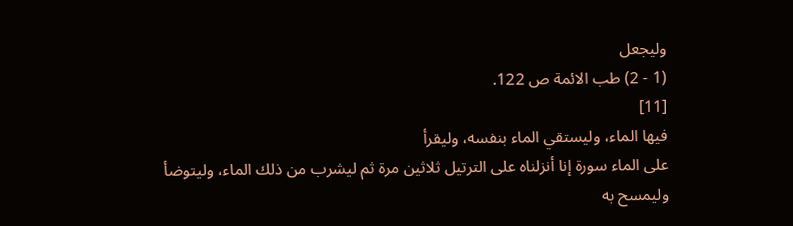وليجعل
(1 - 2) طب الائمة ص 122.
[11]
فيها الماء، وليستقي الماء بنفسه، وليقرأ
على الماء سورة إنا أنزلناه على الترتيل ثلاثين مرة ثم ليشرب من ذلك الماء، وليتوضأ
وليمسح به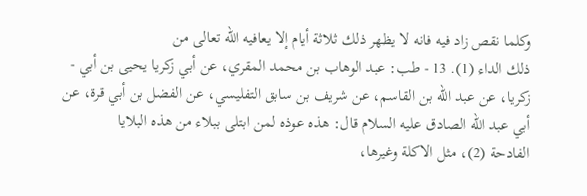وكلما نقص زاد فيه فانه لا يظهر ذلك ثلاثة أيام إلا يعافيه الله تعالى من
ذلك الداء (1). 13 - طب: عبد الوهاب بن محمد المقري، عن أبي زكريا يحيى بن أبي -
زكريا، عن عبد الله بن القاسم، عن شريف بن سابق التفليسي، عن الفضل بن أبي قرة، عن
أبي عبد الله الصادق عليه السلام قال: هذه عوذه لمن ابتلى ببلاء من هذه البلايا
الفادحة (2)، مثل الاكلة وغيرها،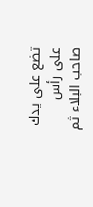تضع على يدك على رأس صاحب البلاء ثم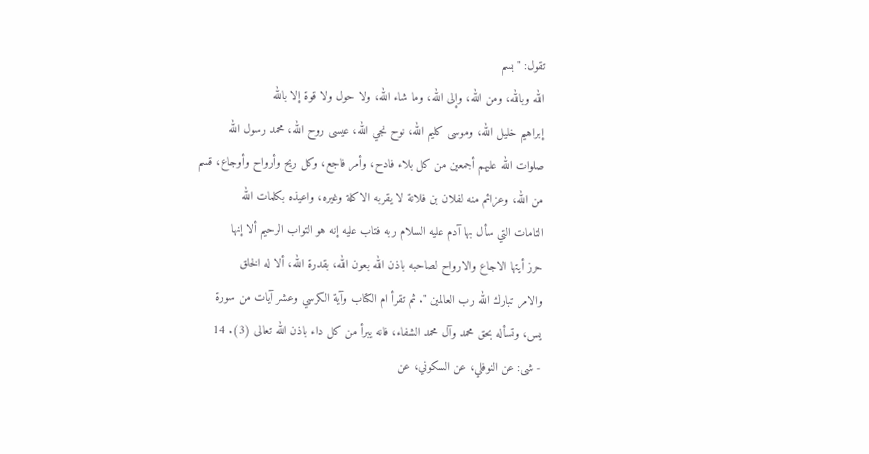تقول: " بسم
الله وبالله، ومن الله، وإلى الله، وما شاء الله، ولا حول ولا قوة إلا بالله
إبراهيم خليل الله، وموسى كليم الله، نوح نجي الله، عيسى روح الله، محمد رسول الله
صلوات الله عليهم أجمعين من كل بلاء فادح، وأمر فاجع، وكل ريح وأرواح وأوجاع، قسم
من الله، وعزائم منه لفلان بن فلانة لا يقربه الاكلة وغيره، واعيذه بكلمات الله
التامات التي سأل بها آدم عليه السلام ربه فتاب عليه إنه هو التواب الرحيم ألا إنها
حرز أيتها الاجاع والارواح لصاحبه باذن الله بعون الله، بقدرة الله، ألا له الخلق
والامر تبارك الله رب العالمين ". ثم تقرأ ام الكتاب وآية الكرسي وعشر آيات من سورة
يس، وتسأله بحق محمد وآل محمد الشفاء، فانه يبرأ من كل داء باذن الله تعالى (3). 14
- شى: عن النوفلي، عن السكوني، عن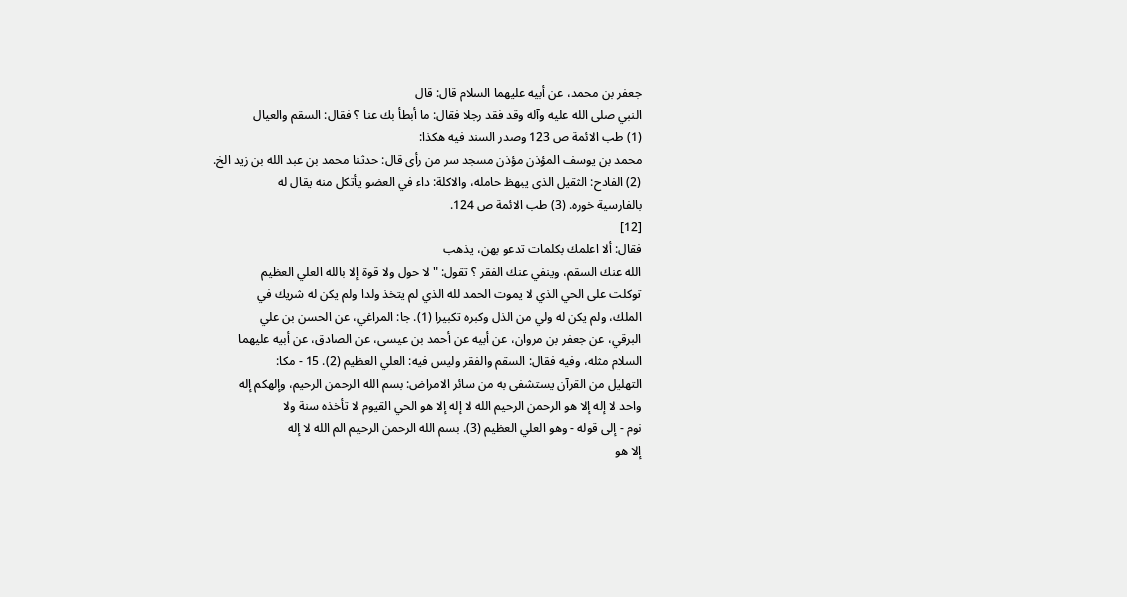جعفر بن محمد، عن أبيه عليهما السلام قال: قال
النبي صلى الله عليه وآله وقد فقد رجلا فقال: ما أبطأ بك عنا ؟ فقال: السقم والعيال
(1) طب الائمة ص 123 وصدر السند فيه هكذا:
محمد بن يوسف المؤذن مؤذن مسجد سر من رأى قال: حدثنا محمد بن عبد الله بن زيد الخ.
(2) الفادح: الثقيل الذى يبهظ حامله، والاكلة: داء في العضو يأتكل منه يقال له
بالفارسية خوره. (3) طب الائمة ص 124.
[12]
فقال: ألا اعلمك بكلمات تدعو بهن، يذهب
الله عنك السقم، وينفي عنك الفقر ؟ تقول: " لا حول ولا قوة إلا بالله العلي العظيم
توكلت على الحي الذي لا يموت الحمد لله الذي لم يتخذ ولدا ولم يكن له شريك في
الملك، ولم يكن له ولي من الذل وكبره تكبيرا (1). جا: المراغي، عن الحسن بن علي
البرقي، عن جعفر بن مروان، عن أبيه عن أحمد بن عيسى، عن الصادق، عن أبيه عليهما
السلام مثله، وفيه فقال: السقم والفقر وليس فيه: العلي العظيم (2). 15 - مكا:
التهليل من القرآن يستشفى به من سائر الامراض: بسم الله الرحمن الرحيم، وإلهكم إله
واحد لا إله إلا هو الرحمن الرحيم الله لا إله إلا هو الحي القيوم لا تأخذه سنة ولا
نوم - إلى قوله - وهو العلي العظيم (3). بسم الله الرحمن الرحيم الم الله لا إله
إلا هو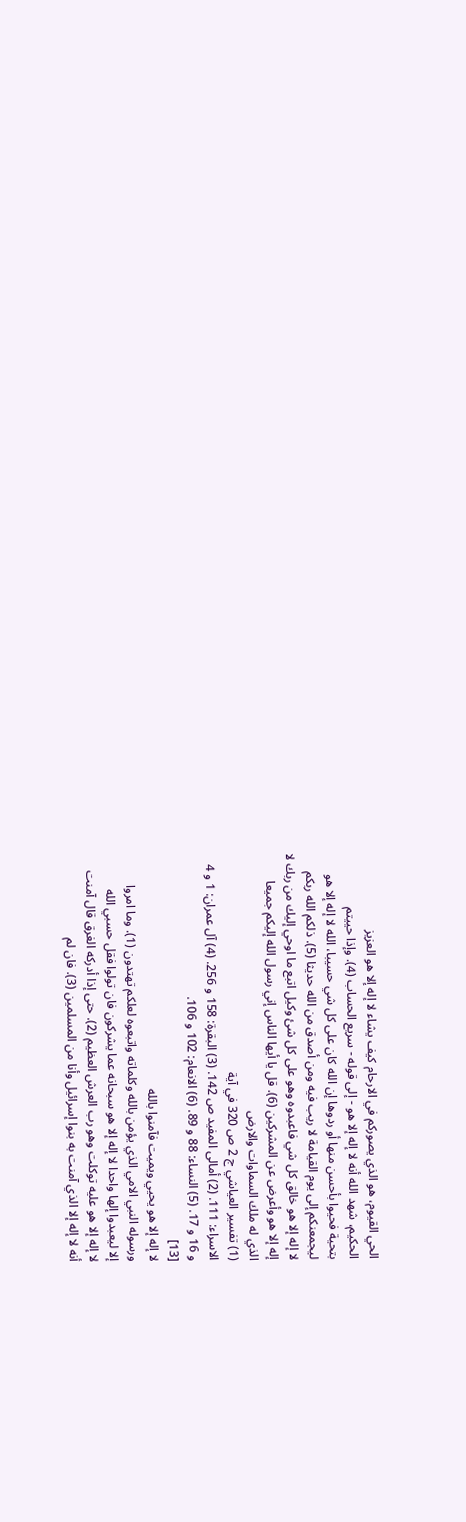الحي القيوم، هو الذي يصوركم في الارحام كيف يشاء لا إله إلا هو العزيز
الحكيم، شهد الله أنه لا إله إلا هو - إلى قوله - سريع الحساب (4). وإذا حييتم
بتحية فحيوا بأحسن منها أو ردوها إن الله كان على كل شي حسيبا، الله لا إله إلا هو
ليجمعنكم إلى يوم القيامة لا ريب فيه ومن أصدق من الله حديثا (5). ذلكم الله ربكم
لا إله إلا هو خالق كل شي فاعبدوه وهو على كل شئ وكيل اتبع ما اوحي إليك من ربك لا
إله إلا هو وأعرض عن المشركين (6). قل يا أيها الناس إني رسول الله إليكم جميعا
الذي له ملك السماوات والارض
(1) تفسير العياشي ج 2 ص 320 في آية
الاسراء: 111. (2) أمالى المفيد ص 142. (3) البقرة: 158 و 256. (4) آل عمران: 1 و 4
و 16 و 17. (5) النساء: 88 و 89. (6) الانعام: 102 و 106.
[13]
لا إله إلا هو يحيي ويميت فآمنوا بالله
ورسوله النبي الامي الذي يؤمن بالله وكلماته واتبعوه لعلكم تهتدون (1). وما امروا
إلا ليعبدوا إلها واحدا لا إله إلا هو سبحانه عما يشركون فان تولوا فقل حسبي الله
لا إله إلا هو عليه توكلت وهو رب العرش العظيم (2). حتى إذا أدركه الغرق قال آمنت
أنه لا إله إلا الذي آمنت به بنوا إسرائيل وأنا من المسلمين (3). فان لم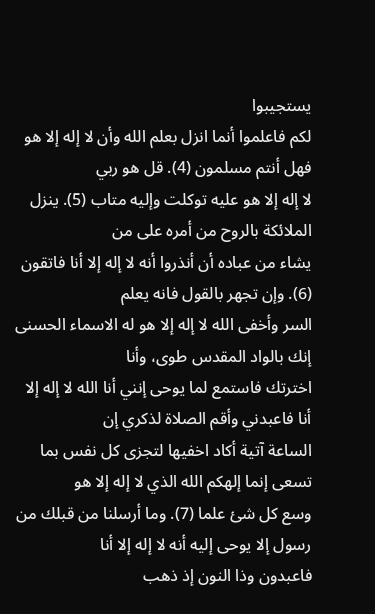يستجيبوا
لكم فاعلموا أنما انزل بعلم الله وأن لا إله إلا هو فهل أنتم مسلمون (4). قل هو ربي
لا إله إلا هو عليه توكلت وإليه متاب (5). ينزل الملائكة بالروح من أمره على من
يشاء من عباده أن أنذروا أنه لا إله إلا أنا فاتقون (6). وإن تجهر بالقول فانه يعلم
السر وأخفى الله لا إله إلا هو له الاسماء الحسنى إنك بالواد المقدس طوى، وأنا
اخترتك فاستمع لما يوحى إنني أنا الله لا إله إلا أنا فاعبدني وأقم الصلاة لذكري إن
الساعة آتية أكاد اخفيها لتجزى كل نفس بما تسعى إنما إلهكم الله الذي لا إله إلا هو
وسع كل شئ علما (7). وما أرسلنا من قبلك من رسول إلا يوحى إليه أنه لا إله إلا أنا
فاعبدون وذا النون إذ ذهب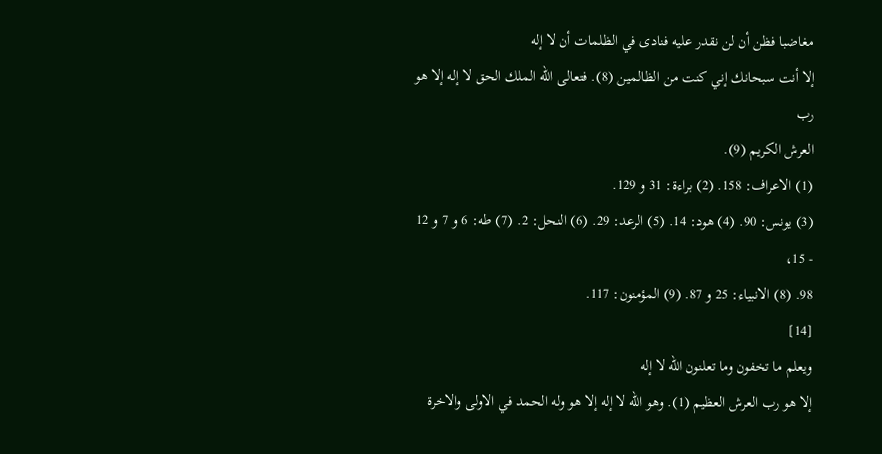مغاضبا فظن أن لن نقدر عليه فنادى في الظلمات أن لا إله
إلا أنت سبحانك إني كنت من الظالمين (8). فتعالى الله الملك الحق لا إله إلا هو رب
العرش الكريم (9).
(1) الاعراف: 158. (2) براءة: 31 و 129.
(3) يونس: 90. (4) هود: 14. (5) الرعد: 29. (6) النحل: 2. (7) طه: 6 و 7 و 12 - 15،
98. (8) الانبياء: 25 و 87. (9) المؤمنون: 117.
[14]
ويعلم ما تخفون وما تعلنون الله لا إله
إلا هو رب العرش العظيم (1). وهو الله لا إله إلا هو وله الحمد في الاولى والاخرة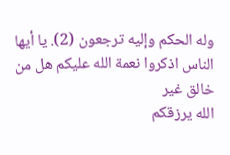وله الحكم وإليه ترجعون (2). يا أيها الناس اذكروا نعمة الله عليكم هل من خالق غير
الله يرزقكم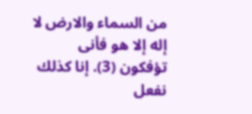من السماء والارض لا إله إلا هو فأنى تؤفكون (3). إنا كذلك نفعل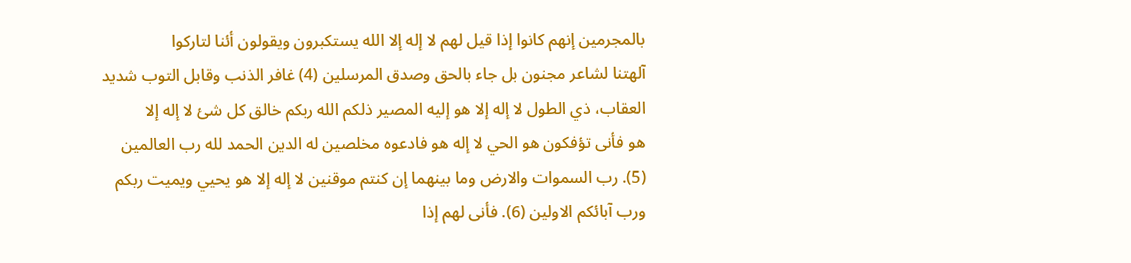بالمجرمين إنهم كانوا إذا قيل لهم لا إله إلا الله يستكبرون ويقولون أئنا لتاركوا
آلهتنا لشاعر مجنون بل جاء بالحق وصدق المرسلين (4) غافر الذنب وقابل التوب شديد
العقاب، ذي الطول لا إله إلا هو إليه المصير ذلكم الله ربكم خالق كل شئ لا إله إلا
هو فأنى تؤفكون هو الحي لا إله هو فادعوه مخلصين له الدين الحمد لله رب العالمين
(5). رب السموات والارض وما بينهما إن كنتم موقنين لا إله إلا هو يحيي ويميت ربكم
ورب آبائكم الاولين (6). فأنى لهم إذا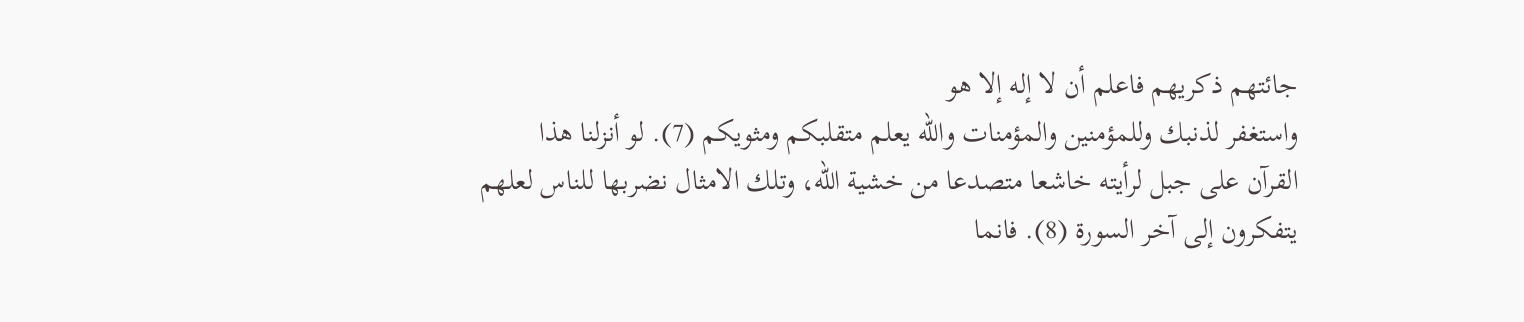جائتهم ذكريهم فاعلم أن لا إله إلا هو
واستغفر لذنبك وللمؤمنين والمؤمنات والله يعلم متقلبكم ومثويكم (7). لو أنزلنا هذا
القرآن على جبل لرأيته خاشعا متصدعا من خشية الله، وتلك الامثال نضربها للناس لعلهم
يتفكرون إلى آخر السورة (8). فانما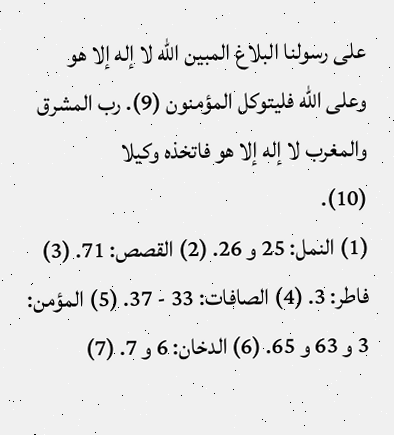على رسولنا البلاغ المبين الله لا إله إلا هو
وعلى الله فليتوكل المؤمنون (9). رب المشرق والمغرب لا إله إلا هو فاتخذه وكيلا
(10).
(1) النمل: 25 و 26. (2) القصص: 71. (3)
فاطر: 3. (4) الصافات: 33 - 37. (5) المؤمن: 3 و 63 و 65. (6) الدخان: 6 و 7. (7)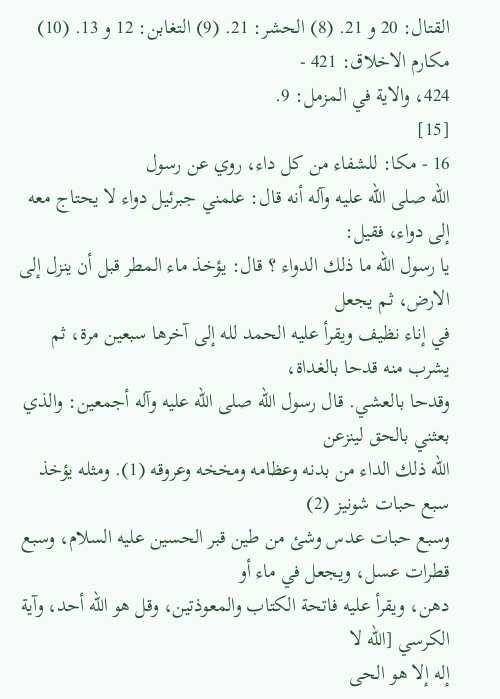القتال: 20 و 21. (8) الحشر: 21. (9) التغابن: 12 و 13. (10) مكارم الاخلاق: 421 -
424، والاية في المزمل: 9.
[15]
16 - مكا: للشفاء من كل داء، روي عن رسول
الله صلى الله عليه وآله أنه قال: علمني جبرئيل دواء لا يحتاج معه إلى دواء، فقيل:
يا رسول الله ما ذلك الدواء ؟ قال: يؤخذ ماء المطر قبل أن ينزل إلى الارض، ثم يجعل
في إناء نظيف ويقرأ عليه الحمد لله إلى آخرها سبعين مرة، ثم يشرب منه قدحا بالغداة،
وقدحا بالعشي. قال رسول الله صلى الله عليه وآله أجمعين: والذي بعثني بالحق لينزعن
الله ذلك الداء من بدنه وعظامه ومخخه وعروقه (1). ومثله يؤخذ سبع حبات شونيز (2)
وسبع حبات عدس وشئ من طين قبر الحسين عليه السلام، وسبع قطرات عسل، ويجعل في ماء أو
دهن، ويقرأ عليه فاتحة الكتاب والمعوذتين، وقل هو الله أحد، وآية الكرسي [الله لا
إله إلا هو الحى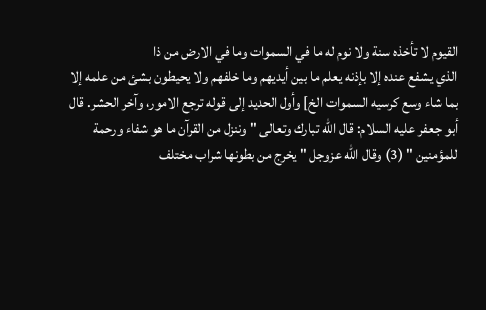القيوم لا تأخذه سنة ولا نوم له ما في السموات وما في الارض من ذا
الذي يشفع عنده إلا بإذنه يعلم ما بين أيديهم وما خلفهم ولا يحيطون بشئ من علمه إلا
بما شاء وسع كرسيه السموات الخ] وأول الحديد إلى قوله ترجع الامور، وآخر الحشر. قال
أبو جعفر عليه السلام: قال الله تبارك وتعالى " وننزل من القرآن ما هو شفاء ورحمة
للمؤمنين " (3) وقال الله عزوجل " يخرج من بطونها شراب مختلف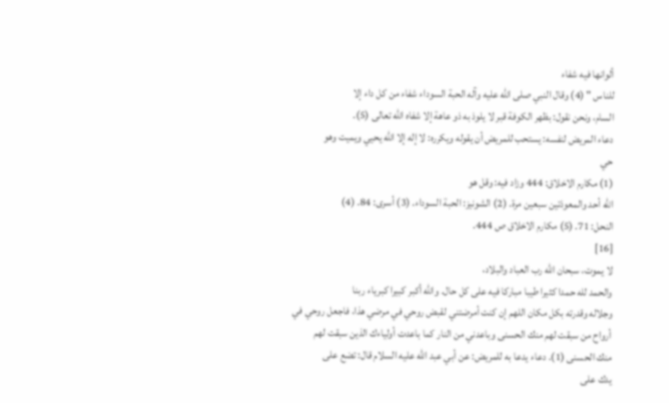ألوانها فيه شفاء
للناس " (4) وقال النبي صلى الله عليه وآله الحبة السوداء شفاء من كل داء إلا
السام، ونحن نقول: بظهر الكوفة قبر لا يلوذ به ذو عاهة إلا شفاه الله تعالى (5).
دعاء المريض لنفسه: يستحب للمريض أن يقوله ويكرره: لا إله إلا الله يحيي ويميت وهو
حي
(1) مكارم الاخلاق: 444 وزاد فيه: وقل هو
الله أحد والمعوذتين سبعين مرة. (2) الشونيز: الحبة السوداء. (3) أسرى: 84. (4)
النحل: 71. (5) مكارم الاخلاق ص 444.
[16]
لا يموت، سبحان الله رب العباد والبلاد،
والحمد لله حمدا كثيرا طيبا مباركا فيه على كل حال. والله أكبر كبيرا كبرياء ربنا
وجلاله وقدرته بكل مكان اللهم إن كنت أمرضتني لقبض روحي في مرضي هذا، فاجعل روحي في
أرواح من سبقت لهم منك الحسنى وباعدني من النار كما باعدت أولياءك الذين سبقت لهم
منك الحسنى (1). دعاء يدعا به للمريض: عن أبي عبد الله عليه السلام قال: تضع على
يدك على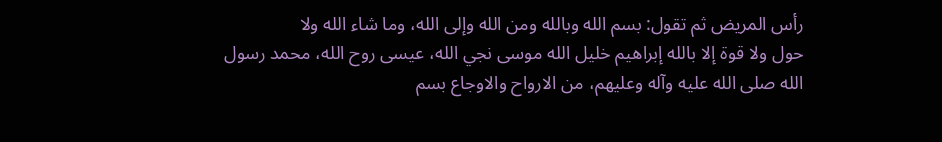رأس المريض ثم تقول: بسم الله وبالله ومن الله وإلى الله، وما شاء الله ولا
حول ولا قوة إلا بالله إبراهيم خليل الله موسى نجي الله، عيسى روح الله، محمد رسول
الله صلى الله عليه وآله وعليهم، من الارواح والاوجاع بسم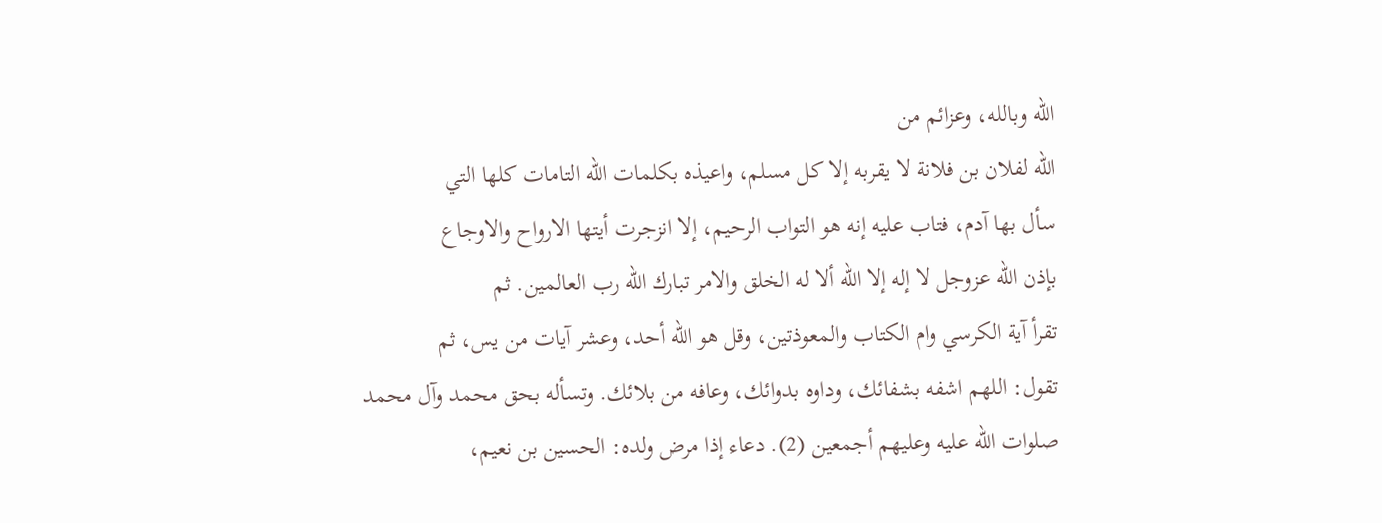الله وبالله، وعزائم من
الله لفلان بن فلانة لا يقربه إلا كل مسلم، واعيذه بكلمات الله التامات كلها التي
سأل بها آدم، فتاب عليه إنه هو التواب الرحيم، إلا انزجرت أيتها الارواح والاوجاع
بإذن الله عزوجل لا إله إلا الله ألا له الخلق والامر تبارك الله رب العالمين. ثم
تقرأ آية الكرسي وام الكتاب والمعوذتين، وقل هو الله أحد، وعشر آيات من يس، ثم
تقول: اللهم اشفه بشفائك، وداوه بدوائك، وعافه من بلائك. وتسأله بحق محمد وآل محمد
صلوات الله عليه وعليهم أجمعين (2). دعاء إذا مرض ولده: الحسين بن نعيم،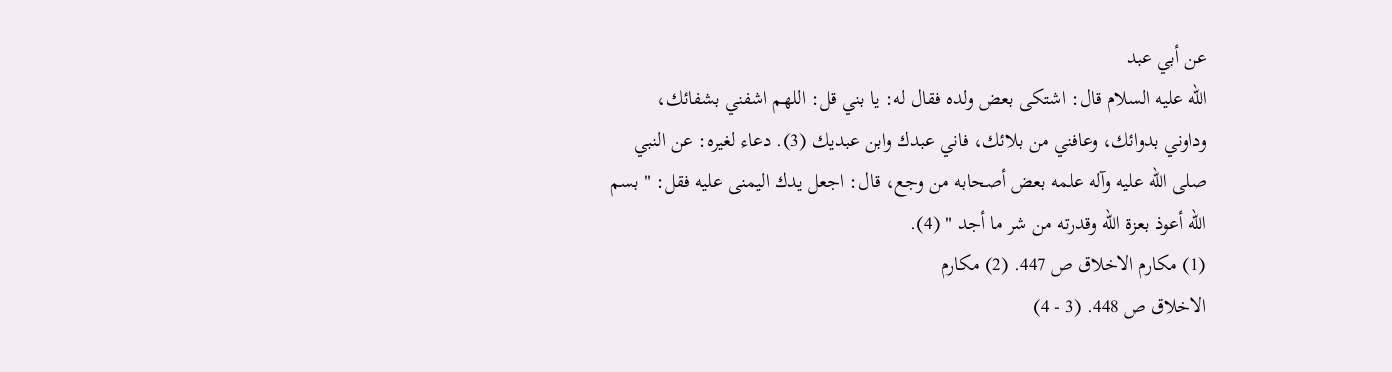عن أبي عبد
الله عليه السلام قال: اشتكى بعض ولده فقال له: يا بني قل: اللهم اشفني بشفائك،
وداوني بدوائك، وعافني من بلائك، فاني عبدك وابن عبديك (3). دعاء لغيره: عن النبي
صلى الله عليه وآله علمه بعض أصحابه من وجع، قال: اجعل يدك اليمنى عليه فقل: " بسم
الله أعوذ بعزة الله وقدرته من شر ما أجد " (4).
(1) مكارم الاخلاق ص 447. (2) مكارم
الاخلاق ص 448. (3 - 4)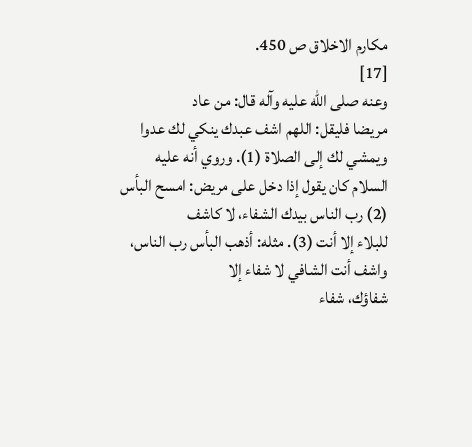مكارم الاخلاق ص 450.
[17]
وعنه صلى الله عليه وآله قال: من عاد
مريضا فليقل: اللهم اشف عبدك ينكي لك عدوا ويمشي لك إلى الصلاة (1). وروي أنه عليه
السلام كان يقول إذا دخل على مريض: امسح البأس (2) رب الناس بيدك الشفاء، لا كاشف
للبلاء إلا أنت (3). مثله: أذهب البأس رب الناس، واشف أنت الشافي لا شفاء إلا
شفاؤك، شفاء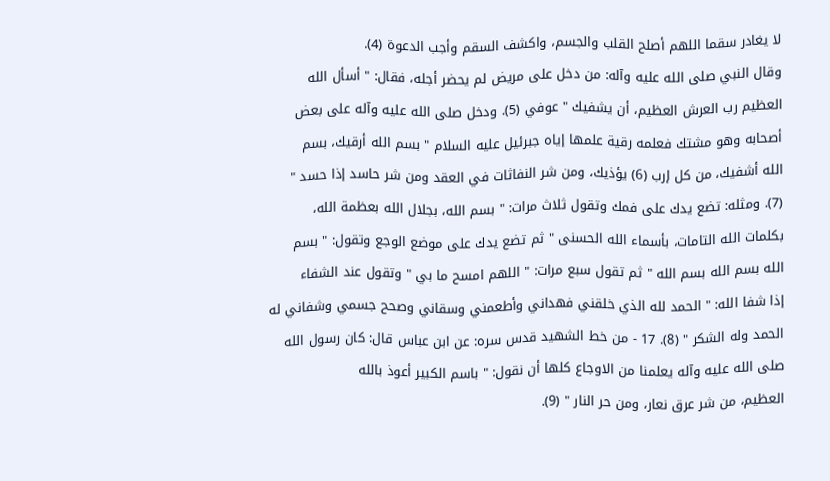لا يغادر سقما اللهم أصلح القلب والجسم، واكشف السقم وأجب الدعوة (4).
وقال النبي صلى الله عليه وآله: من دخل على مريض لم يحضر أجله، فقال: " أسأل الله
العظيم رب العرش العظيم، أن يشفيك " عوفي (5). ودخل صلى الله عليه وآله على بعض
أصحابه وهو مشتك فعلمه رقية علمها إياه جبرئيل عليه السلام " بسم الله أرقيك، بسم
الله أشفيك، من كل إرب (6) يؤذيك، ومن شر النفاثات في العقد ومن شر حاسد إذا حسد "
(7). ومثله: تضع يدك على فمك وتقول ثلاث مرات: " بسم الله، بجلال الله بعظمة الله،
بكلمات الله التامات، بأسماء الله الحسنى " ثم تضع يدك على موضع الوجع وتقول: " بسم
الله بسم الله بسم الله " ثم تقول سبع مرات: " اللهم امسح ما بي " وتقول عند الشفاء
إذا شفا الله: " الحمد لله الذي خلقني فهداني وأطعمني وسقاني وصحح جسمي وشفاني له
الحمد وله الشكر " (8). 17 - من خط الشهيد قدس سره: عن ابن عباس قال: كان رسول الله
صلى الله عليه وآله يعلمنا من الاوجاع كلها أن نقول: " باسم الكبير أعوذ بالله
العظيم، من شر عرق نعار، ومن حر النار " (9).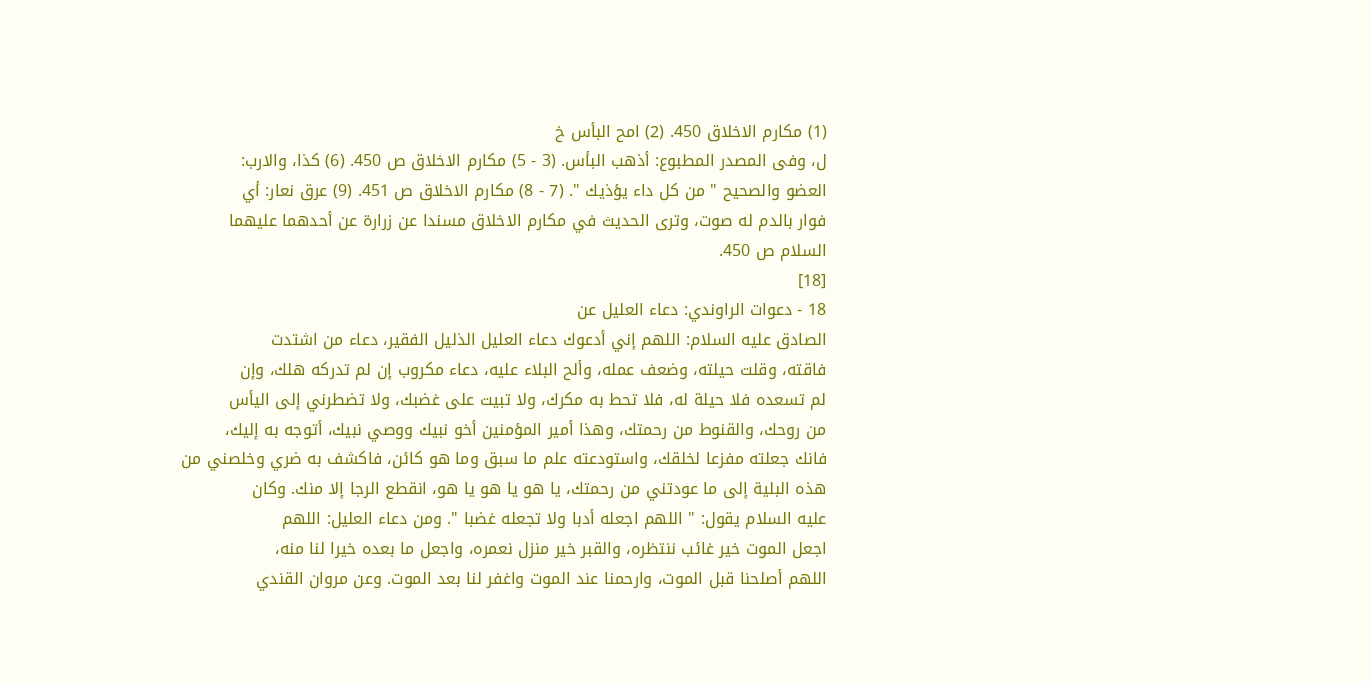(1) مكارم الاخلاق 450. (2) امح البأس خ
ل، وفى المصدر المطبوع: أذهب البأس. (3 - 5) مكارم الاخلاق ص 450. (6) كذا، والارب:
العضو والصحيح " من كل داء يؤذيك ". (7 - 8) مكارم الاخلاق ص 451. (9) عرق نعار: أي
فوار بالدم له صوت، وترى الحديث في مكارم الاخلاق مسندا عن زرارة عن أحدهما عليهما
السلام ص 450.
[18]
18 - دعوات الراوندي: دعاء العليل عن
الصادق عليه السلام: اللهم إني أدعوك دعاء العليل الذليل الفقير، دعاء من اشتدت
فاقته، وقلت حيلته، وضعف عمله، وألح البلاء عليه، دعاء مكروب إن لم تدركه هلك، وإن
لم تسعده فلا حيلة له، فلا تحط به مكرك، ولا تبيت على غضبك، ولا تضطرني إلى اليأس
من روحك، والقنوط من رحمتك، وهذا أمير المؤمنين أخو نبيك ووصي نبيك، أتوجه به إليك،
فانك جعلته مفزعا لخلقك، واستودعته علم ما سبق وما هو كائن، فاكشف به ضري وخلصني من
هذه البلية إلى ما عودتني من رحمتك، يا هو يا هو يا هو، انقطع الرجا إلا منك. وكان
عليه السلام يقول: " اللهم اجعله أدبا ولا تجعله غضبا ". ومن دعاء العليل: اللهم
اجعل الموت خير غائب ننتظره، والقبر خير منزل نعمره، واجعل ما بعده خيرا لنا منه،
اللهم أصلحنا قبل الموت، وارحمنا عند الموت واغفر لنا بعد الموت. وعن مروان القندي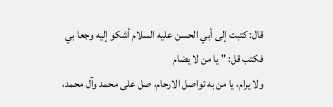قال: كتبت إلى أبي الحسن عليه السلام أشكو إليه وجعا بي فكتب قل: " يا من لا يضام
ولا يرام، يا من به تواصل الارحام، صل على محمد وآل محمد،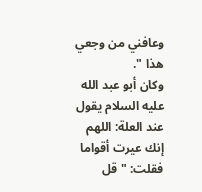وعافني من وجعي هذا ".
وكان أبو عبد الله عليه السلام يقول عند العلة: اللهم إنك عيرت أقواما فقلت: " قل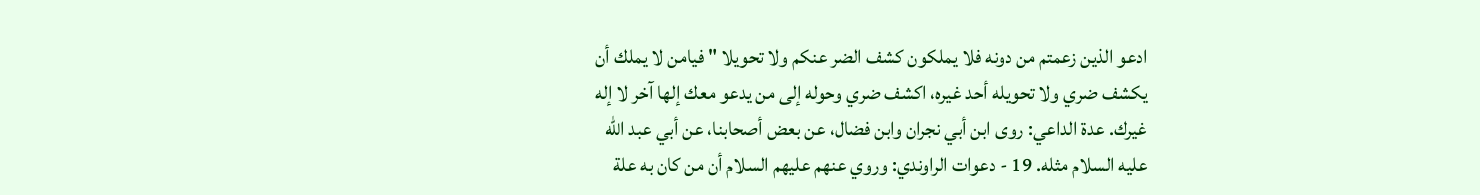ادعو الذين زعمتم من دونه فلا يملكون كشف الضر عنكم ولا تحويلا " فيامن لا يملك أن
يكشف ضري ولا تحويله أحد غيره، اكشف ضري وحوله إلى من يدعو معك إلها آخر لا إله
غيرك. عدة الداعي: روى ابن أبي نجران وابن فضال، عن بعض أصحابنا، عن أبي عبد الله
عليه السلام مثله. 19 - دعوات الراوندي: وروي عنهم عليهم السلام أن من كان به علة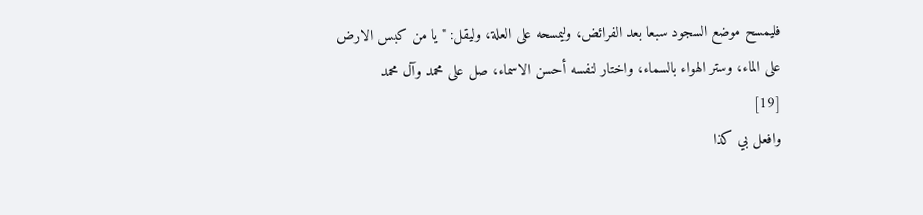فليمسح موضع السجود سبعا بعد الفرائض، وليمسحه على العلة، وليقل: " يا من كبس الارض
على الماء، وستر الهواء بالسماء، واختار لنفسه أحسن الاسماء، صل على محمد وآل محمد
[19]
وافعل بي كذا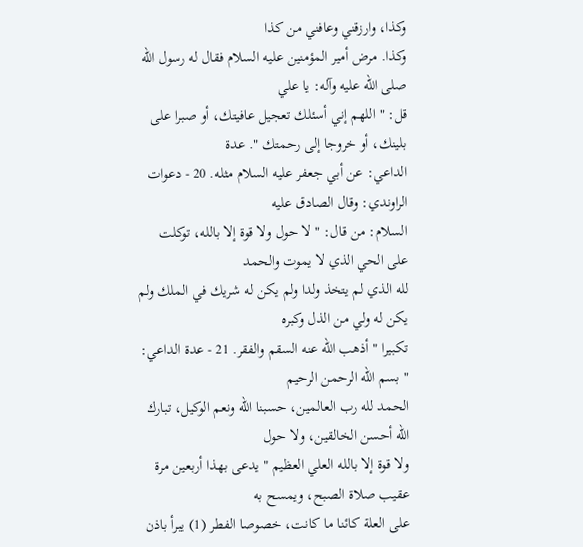وكذا، وارزقني وعافني من كذا
وكذا. مرض أمير المؤمنين عليه السلام فقال له رسول الله صلى الله عليه وآله: يا علي
قل: " اللهم إني أسئلك تعجيل عافيتك، أو صبرا على بلينك، أو خروجا إلى رحمتك ". عدة
الداعي: عن أبي جعفر عليه السلام مثله. 20 - دعوات الراوندي: وقال الصادق عليه
السلام: من قال: " لا حول ولا قوة إلا بالله، توكلت على الحي الذي لا يموت والحمد
لله الذي لم يتخذ ولدا ولم يكن له شريك في الملك ولم يكن له ولي من الذل وكبره
تكبيرا " أذهب الله عنه السقم والفقر. 21 - عدة الداعي: " بسم الله الرحمن الرحيم
الحمد لله رب العالمين، حسبنا الله ونعم الوكيل، تبارك الله أحسن الخالقين، ولا حول
ولا قوة إلا بالله العلي العظيم " يدعى بهذا أربعين مرة عقيب صلاة الصبح، ويمسح به
على العلة كائنا ما كانت، خصوصا الفطر (1) يبرأ باذن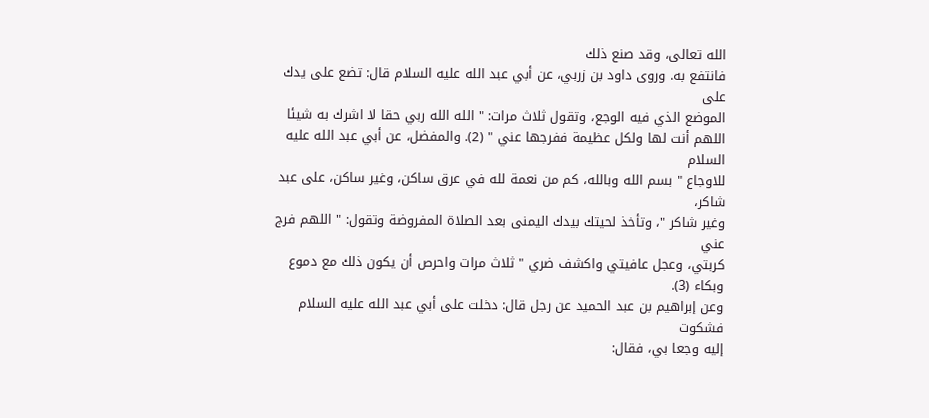الله تعالى، وقد صنع ذلك
فانتفع به. وروى داود بن زربي، عن أبي عبد الله عليه السلام قال: تضع على يدك على
الموضع الذي فيه الوجع، وتقول ثلاث مرات: " الله الله ربي حقا لا اشرك به شيئا
اللهم أنت لها ولكل عظيمة ففرجها عني " (2). والمفضل، عن أبي عبد الله عليه السلام
للاوجاع " بسم الله وبالله، كم من نعمة لله في عرق ساكن، وغير ساكن، على عبد شاكر،
وغير شاكر "، وتأخذ لحيتك بيدك اليمنى بعد الصلاة المفروضة وتقول: " اللهم فرج عني
كربتي، وعجل عافيتي واكشف ضري " ثلاث مرات واحرص أن يكون ذلك مع دموع وبكاء (3).
وعن إبراهيم بن عبد الحميد عن رجل قال: دخلت على أبي عبد الله عليه السلام فشكوت
إليه وجعا بي، فقال: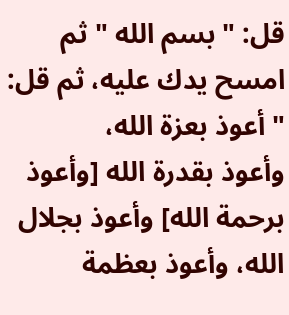قل: " بسم الله " ثم امسح يدك عليه، ثم قل: " أعوذ بعزة الله،
وأعوذ بقدرة الله [وأعوذ برحمة الله] وأعوذ بجلال الله، وأعوذ بعظمة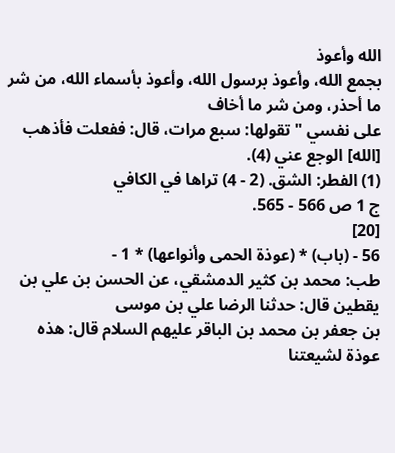الله وأعوذ
بجمع الله، وأعوذ برسول الله، وأعوذ بأسماء الله، من شر ما أحذر، ومن شر ما أخاف
على نفسي " تقولها: سبع مرات، قال: ففعلت فأذهب [الله] الوجع عني (4).
(1) الفطر: الشق. (2 - 4) تراها في الكافي
ج 1 ص 566 - 565.
[20]
56 - (باب) * (عوذة الحمى وأنواعها) * 1 -
طب: محمد بن كثير الدمشقي، عن الحسن بن علي بن يقطين قال: حدثنا الرضا علي بن موسى
بن جعفر بن محمد بن الباقر عليهم السلام قال: هذه عوذة لشيعتنا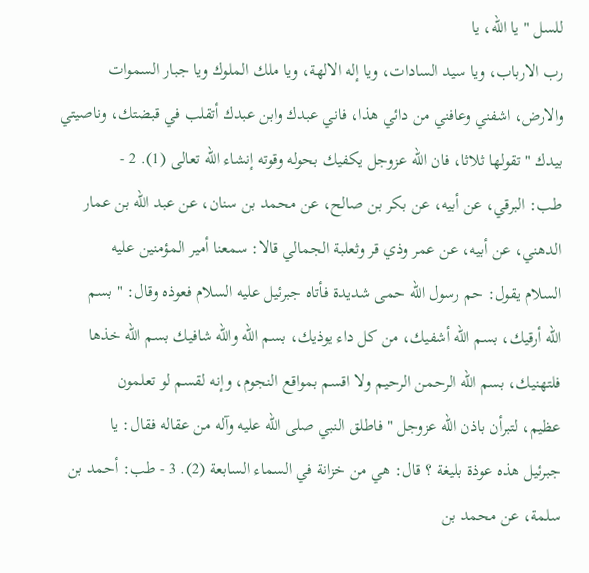للسل " يا الله، يا
رب الارباب، ويا سيد السادات، ويا إله الالهة، ويا ملك الملوك ويا جبار السموات
والارض، اشفني وعافني من دائي هذا، فاني عبدك وابن عبدك أتقلب في قبضتك، وناصيتي
بيدك " تقولها ثلاثا، فان الله عزوجل يكفيك بحوله وقوته إنشاء الله تعالى (1). 2 -
طب: البرقي، عن أبيه، عن بكر بن صالح، عن محمد بن سنان، عن عبد الله بن عمار
الدهني، عن أبيه، عن عمر وذي قر وثعلبة الجمالي قالا: سمعنا أمير المؤمنين عليه
السلام يقول: حم رسول الله حمى شديدة فأتاه جبرئيل عليه السلام فعوذه وقال: " بسم
الله أرقيك، بسم الله أشفيك، من كل داء يوذيك، بسم الله والله شافيك بسم الله خذها
فلتهنيك، بسم الله الرحمن الرحيم ولا اقسم بمواقع النجوم، وإنه لقسم لو تعلمون
عظيم، لتبرأن باذن الله عزوجل " فاطلق النبي صلى الله عليه وآله من عقاله فقال: يا
جبرئيل هذه عوذة بليغة ؟ قال: هي من خزانة في السماء السابعة (2). 3 - طب: أحمد بن
سلمة، عن محمد بن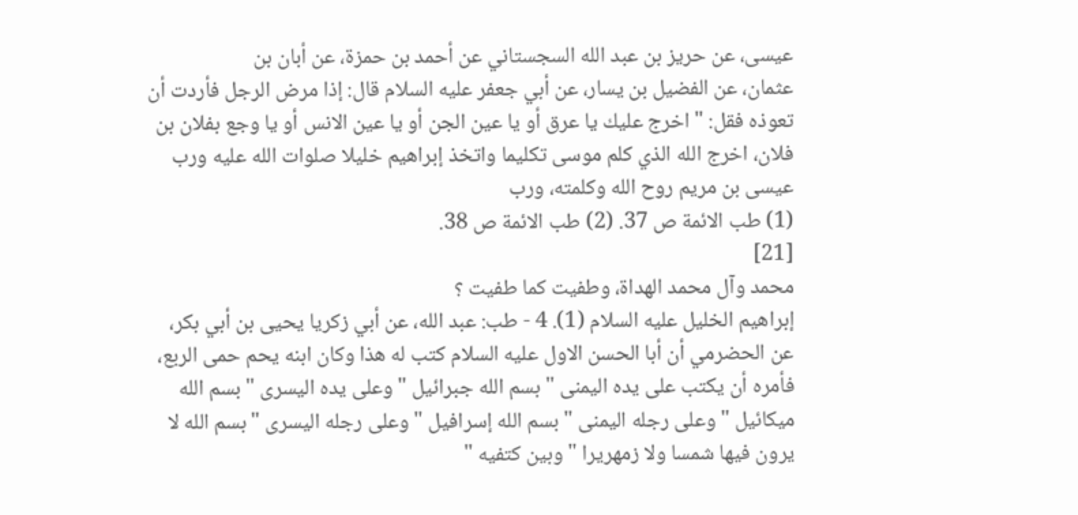عيسى، عن حريز بن عبد الله السجستاني عن أحمد بن حمزة، عن أبان بن
عثمان، عن الفضيل بن يسار، عن أبي جعفر عليه السلام قال: إذا مرض الرجل فأردت أن
تعوذه فقل: " اخرج عليك يا عرق أو يا عين الجن أو يا عين الانس أو يا وجع بفلان بن
فلان، اخرج الله الذي كلم موسى تكليما واتخذ إبراهيم خليلا صلوات الله عليه ورب
عيسى بن مريم روح الله وكلمته، ورب
(1) طب الائمة ص 37. (2) طب الائمة ص 38.
[21]
محمد وآل محمد الهداة، وطفيت كما طفيت ؟
إبراهيم الخليل عليه السلام (1). 4 - طب: عبد الله، عن أبي زكريا يحيى بن أبي بكر،
عن الحضرمي أن أبا الحسن الاول عليه السلام كتب له هذا وكان ابنه يحم حمى الربع،
فأمره أن يكتب على يده اليمنى " بسم الله جبرائيل " وعلى يده اليسرى " بسم الله
ميكائيل " وعلى رجله اليمنى " بسم الله إسرافيل " وعلى رجله اليسرى " بسم الله لا
يرون فيها شمسا ولا زمهريرا " وبين كتفيه "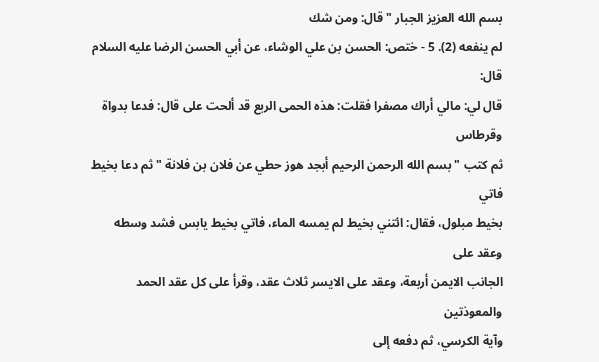بسم الله العزيز الجبار " قال: ومن شك
لم ينفعه (2). 5 - ختص: الحسن بن علي الوشاء، عن أبي الحسن الرضا عليه السلام قال:
قال لي: مالي أراك مصفرا فقلت: هذه الحمى الربع قد ألحت على قال: فدعا بدواة وقرطاس
ثم كتب " بسم الله الرحمن الرحيم أبجد هوز حطي عن فلان بن فلانة " ثم دعا بخيط فاتي
بخيط مبلول، فقال: ائتني بخيط لم يمسه الماء، فاتي بخيط يابس فشد وسطه وعقد على
الجانب الايمن أربعة، وعقد على الايسر ثلاث عقد، وقرأ على كل عقد الحمد والمعوذتين
وآية الكرسي، ثم دفعه إلى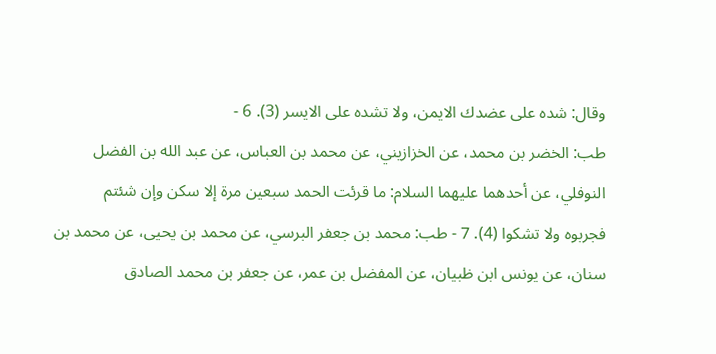وقال: شده على عضدك الايمن، ولا تشده على الايسر (3). 6 -
طب: الخضر بن محمد، عن الخزازيني، عن محمد بن العباس، عن عبد الله بن الفضل
النوفلي، عن أحدهما عليهما السلام: ما قرئت الحمد سبعين مرة إلا سكن وإن شئتم
فجربوه ولا تشكوا (4). 7 - طب: محمد بن جعفر البرسي، عن محمد بن يحيى، عن محمد بن
سنان، عن يونس ابن ظبيان، عن المفضل بن عمر، عن جعفر بن محمد الصادق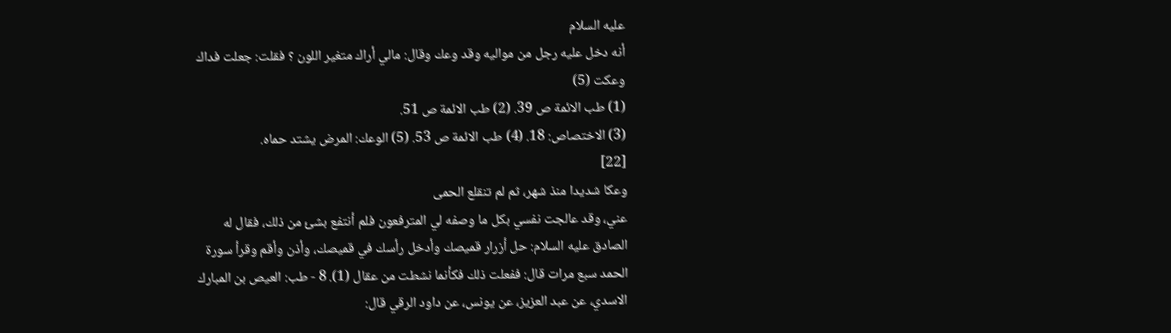عليه السلام
أنه دخل عليه رجل من مواليه وقد وعك وقال: مالي أراك متغير اللون ؟ فقلت: جعلت فداك
وعكت (5)
(1) طب الائمة ص 39. (2) طب الائمة ص 51.
(3) الاختصاص: 18. (4) طب الائمة ص 53. (5) الوعك: المرض يشتد حماه.
[22]
وعكا شديدا منذ شهر، ثم لم تنقلع الحمى
عني، وقد عالجت نفسي بكل ما وصفه لي المترفعون فلم أنتفع بشئ من ذلك، فقال له
الصادق عليه السلام: حل أزرار قميصك وأدخل رأسك في قميصك، وأذن وأقم وقرأ سورة
الحمد سبع مرات قال: ففعلت ذلك فكأنما نشطت من عقال (1). 8 - طب: العيص بن المبارك
الاسدي، عن عبد العزيز، عن يونس، عن داود الرقي قال: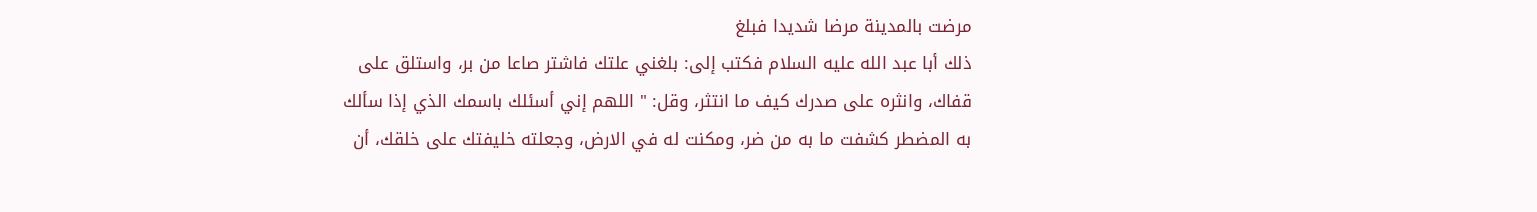مرضت بالمدينة مرضا شديدا فبلغ
ذلك أبا عبد الله عليه السلام فكتب إلى: بلغني علتك فاشتر صاعا من بر، واستلق على
قفاك، وانثره على صدرك كيف ما انتثر، وقل: " اللهم إني أسئلك باسمك الذي إذا سألك
به المضطر كشفت ما به من ضر، ومكنت له في الارض، وجعلته خليفتك على خلقك، أن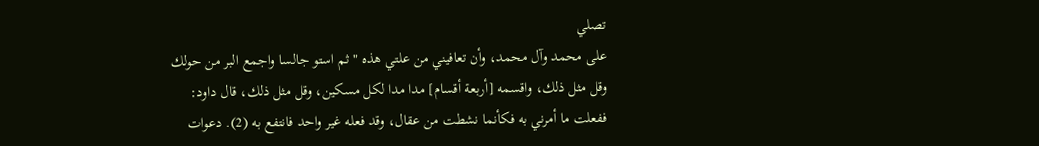تصلي
على محمد وآل محمد، وأن تعافيني من علتي هذه " ثم استو جالسا واجمع البر من حولك
وقل مثل ذلك، واقسمه [أربعة أقسام] مدا مدا لكل مسكين، وقل مثل ذلك، قال داود:
ففعلت ما أمرني به فكأنما نشطت من عقال، وقد فعله غير واحد فانتفع به (2). دعوات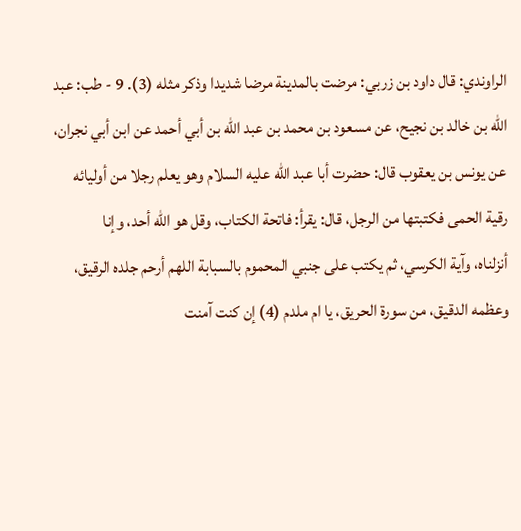الراوندي: قال داود بن زربي: مرضت بالمدينة مرضا شديدا وذكر مثله (3). 9 - طب: عبد
الله بن خالد بن نجيح، عن مسعود بن محمد بن عبد الله بن أبي أحمد عن ابن أبي نجران،
عن يونس بن يعقوب قال: حضرت أبا عبد الله عليه السلام وهو يعلم رجلا من أوليائه
رقية الحمى فكتبتها من الرجل، قال: يقرأ: فاتحة الكتاب، وقل هو الله أحد، وإنا
أنزلناه، وآية الكرسي، ثم يكتب على جنبي المحموم بالسبابة اللهم أرحم جلده الرقيق،
وعظمه الدقيق، من سورة الحريق، يا ام ملدم (4) إن كنت آمنت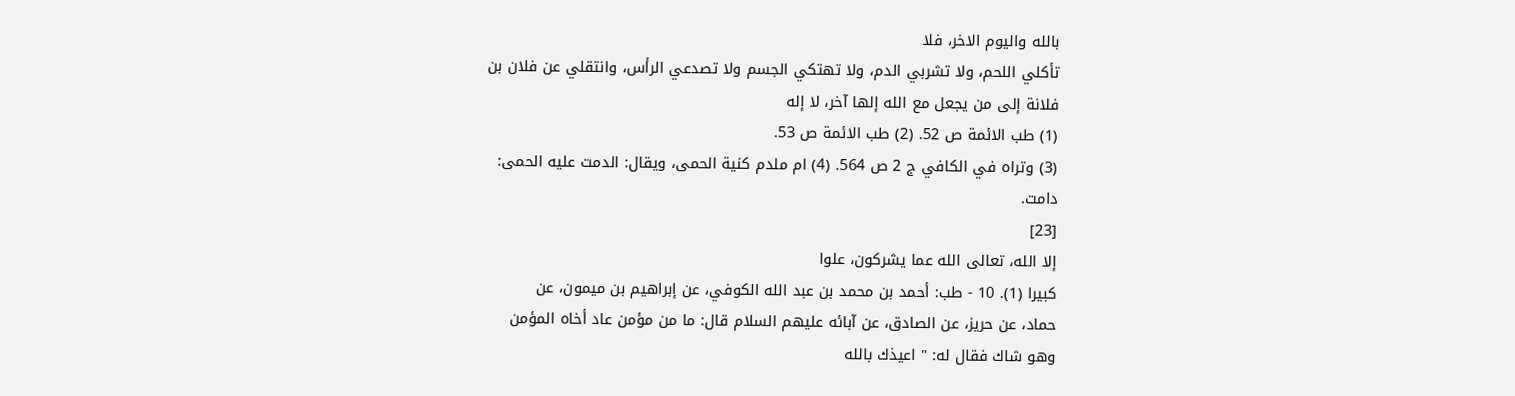بالله واليوم الاخر، فلا
تأكلي اللحم، ولا تشربي الدم، ولا تهتكي الجسم ولا تصدعي الرأس، وانتقلي عن فلان بن
فلانة إلى من يجعل مع الله إلها آخر، لا إله
(1) طب الائمة ص 52. (2) طب الائمة ص 53.
(3) وتراه في الكافي ج 2 ص 564. (4) ام ملدم كنية الحمى، ويقال: الدمت عليه الحمى:
دامت.
[23]
إلا الله، تعالى الله عما يشركون، علوا
كبيرا (1). 10 - طب: أحمد بن محمد بن عبد الله الكوفي، عن إبراهيم بن ميمون، عن
حماد، عن حريز، عن الصادق، عن آبائه عليهم السلام قال: ما من مؤمن عاد أخاه المؤمن
وهو شاك فقال له: " اعيذك بالله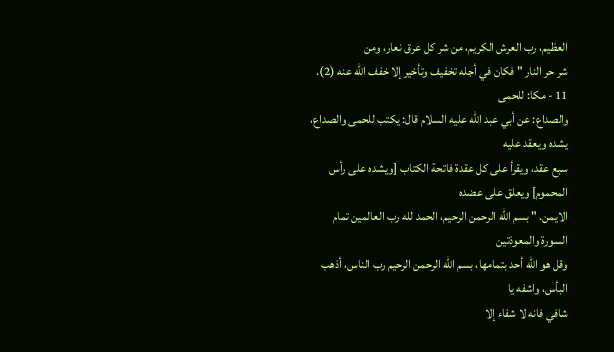العظيم، رب العرش الكريم، من شر كل عرق نعار، ومن
شر حر النار " فكان في أجله تخفيف وتأخير إلا خفف الله عنه (2). 11 - مكا: للحمى
والصداع: عن أبي عبد الله عليه السلام قال: يكتب للحمى والصداع، يشده ويعقد عليه
سبع عقد، ويقرأ على كل عقدة فاتحة الكتاب [ويشده على رأس المحموم] ويعلق على عضده
الايمن. " بسم الله الرحمن الرحيم، الحمد لله رب العالمين تمام السورة والمعوذتين
وقل هو الله أحد بتمامها، بسم الله الرحمن الرحيم رب الناس، أذهب البأس، واشفه يا
شافي فانه لا شفاء إلا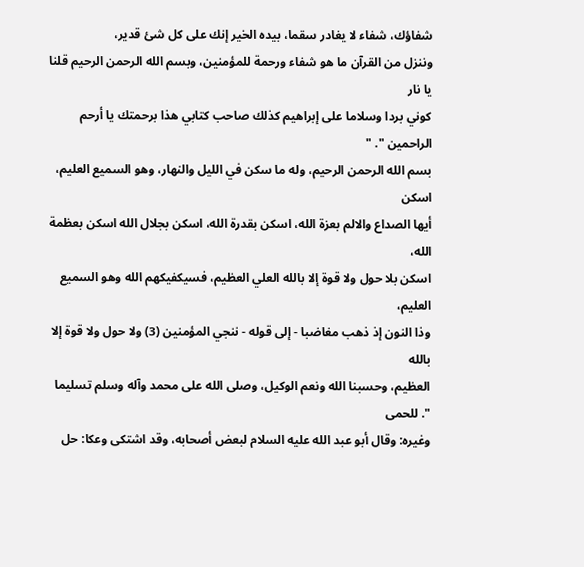شفاؤك، شفاء لا يغادر سقما، بيده الخير إنك على كل شئ قدير،
وننزل من القرآن ما هو شفاء ورحمة للمؤمنين، وبسم الله الرحمن الرحيم قلنا يا نار
كوني بردا وسلاما على إبراهيم كذلك صاحب كتابي هذا برحمتك يا أرحم الراحمين ". "
بسم الله الرحمن الرحيم، وله ما سكن في الليل والنهار، وهو السميع العليم، اسكن
أيها الصداع والالم بعزة الله، اسكن بقدرة الله، اسكن بجلال الله اسكن بعظمة الله،
اسكن بلا حول ولا قوة إلا بالله العلي العظيم، فسيكفيكهم الله وهو السميع العليم،
وذا النون إذ ذهب مغاضبا - إلى قوله - ننجي المؤمنين (3) ولا حول ولا قوة إلا بالله
العظيم، وحسبنا الله ونعم الوكيل، وصلى الله على محمد وآله وسلم تسليما ". للحمى
وغيره: وقال أبو عبد الله عليه السلام لبعض أصحابه، وقد اشتكى وعكا: حل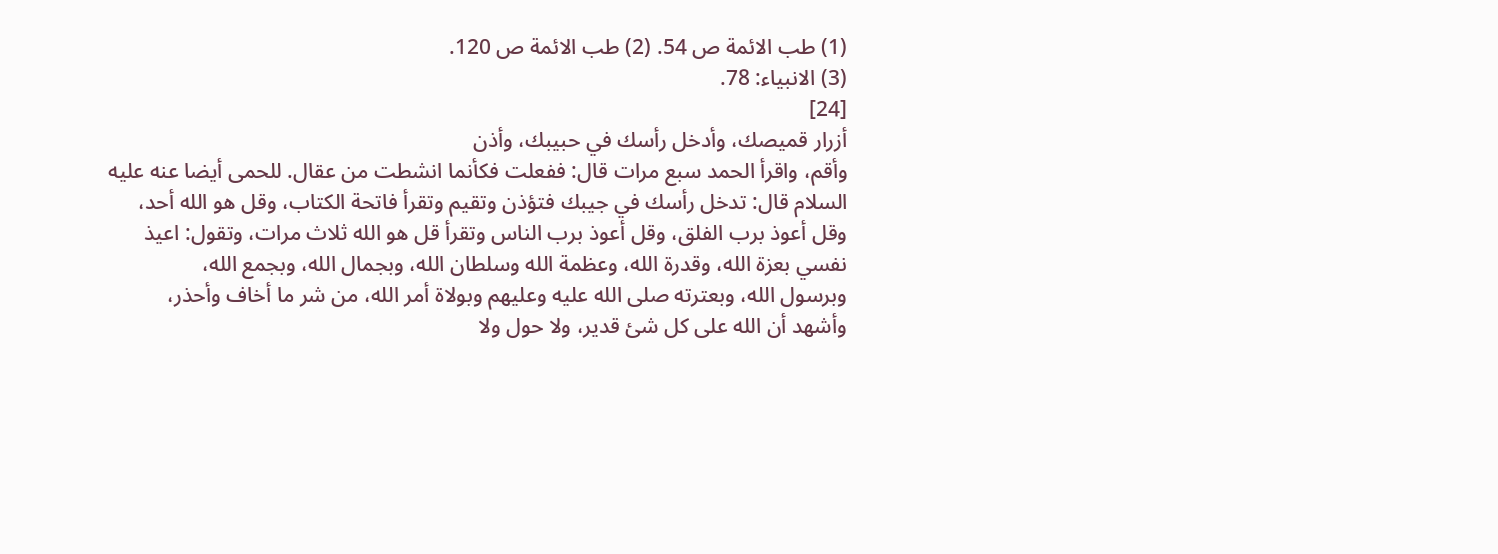(1) طب الائمة ص 54. (2) طب الائمة ص 120.
(3) الانبياء: 78.
[24]
أزرار قميصك، وأدخل رأسك في حبيبك، وأذن
وأقم، واقرأ الحمد سبع مرات قال: ففعلت فكأنما انشطت من عقال. للحمى أيضا عنه عليه
السلام قال: تدخل رأسك في جيبك فتؤذن وتقيم وتقرأ فاتحة الكتاب، وقل هو الله أحد،
وقل أعوذ برب الفلق، وقل أعوذ برب الناس وتقرأ قل هو الله ثلاث مرات، وتقول: اعيذ
نفسي بعزة الله، وقدرة الله، وعظمة الله وسلطان الله، وبجمال الله، وبجمع الله،
وبرسول الله، وبعترته صلى الله عليه وعليهم وبولاة أمر الله، من شر ما أخاف وأحذر،
وأشهد أن الله على كل شئ قدير، ولا حول ولا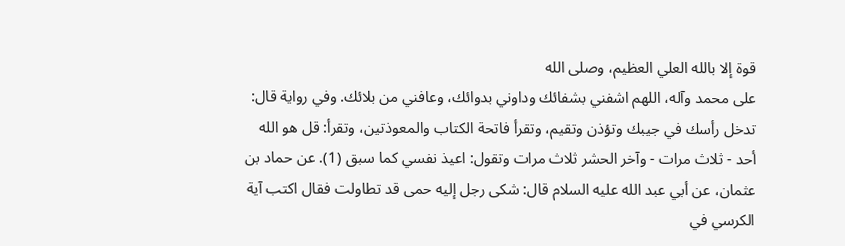قوة إلا بالله العلي العظيم، وصلى الله
على محمد وآله، اللهم اشفني بشفائك وداوني بدوائك، وعافني من بلائك. وفي رواية قال:
تدخل رأسك في جيبك وتؤذن وتقيم، وتقرأ فاتحة الكتاب والمعوذتين، وتقرأ: قل هو الله
أحد - ثلاث مرات - وآخر الحشر ثلاث مرات وتقول: اعيذ نفسي كما سبق (1). عن حماد بن
عثمان، عن أبي عبد الله عليه السلام قال: شكى رجل إليه حمى قد تطاولت فقال اكتب آية
الكرسي في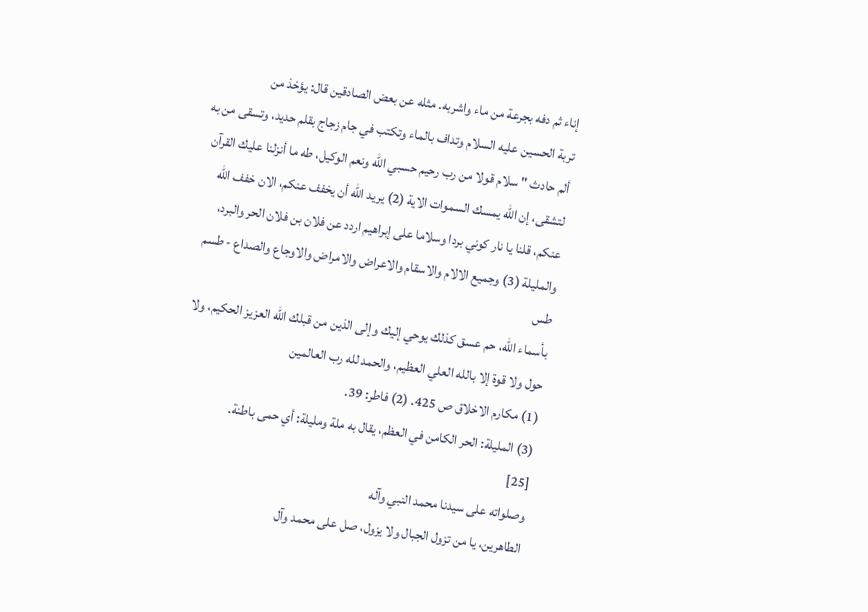إناء ثم دفه بجرعة من ماء واشربه. مثله عن بعض الصادقين قال: يؤخذ من
تربة الحسين عليه السلام وتداف بالماء وتكتب في جام زجاج بقلم حديد، وتسقى من به
ألم حادث " سلام قولا من رب رحيم حسبي الله ونعم الوكيل، طه ما أنزلنا عليك القرآن
لتشقى، إن الله يمسك السموات الاية (2) يريد الله أن يخفف عنكم، الان خفف الله
عنكم، قلنا يا نار كوني بردا وسلاما على إبراهيم اردد عن فلان بن فلان الحر والبرد،
والمليلة (3) وجميع الالام والاسقام والاعراض والامراض والاوجاع والصداع - طسم طس
بأسماء الله، حم عسق كذلك يوحي إليك وإلى الذين من قبلك الله العزيز الحكيم، ولا
حول ولا قوة إلا بالله العلي العظيم، والحمد لله رب العالمين
(1) مكارم الاخلاق ص 425. (2) فاطر: 39.
(3) المليلة: الحر الكامن في العظم، يقال به ملة ومليلة: أي حمى باطنة.
[25]
وصلواته على سيدنا محمد النبي وآله
الطاهرين، يا من تزول الجبال ولا يزول، صل على محمد وآل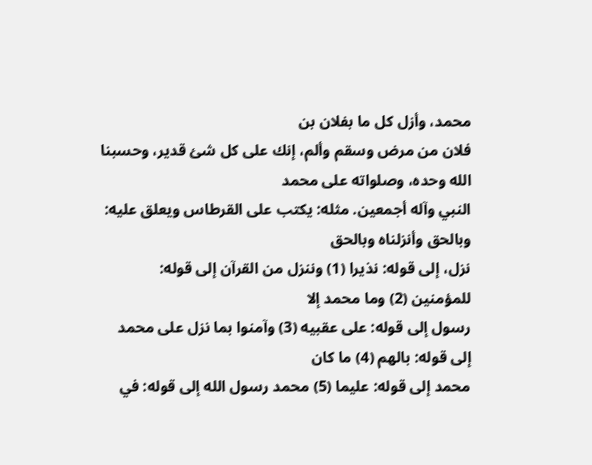محمد، وأزل كل ما بفلان بن
فلان من مرض وسقم وألم، إنك على كل شئ قدير، وحسبنا الله وحده، وصلواته على محمد
النبي وآله أجمعين. مثله: يكتب على القرطاس ويعلق عليه: وبالحق وأنزلناه وبالحق
نزل، إلى قوله: نذيرا (1) وننزل من القرآن إلى قوله: للمؤمنين (2) وما محمد إلا
رسول إلى قوله: على عقبيه (3) وآمنوا بما نزل على محمد إلى قوله: بالهم (4) ما كان
محمد إلى قوله: عليما (5) محمد رسول الله إلى قوله: في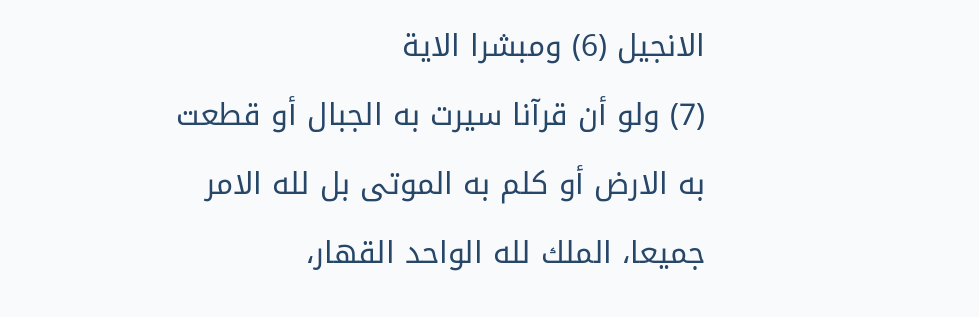الانجيل (6) ومبشرا الاية
(7) ولو أن قرآنا سيرت به الجبال أو قطعت به الارض أو كلم به الموتى بل لله الامر
جميعا، الملك لله الواحد القهار،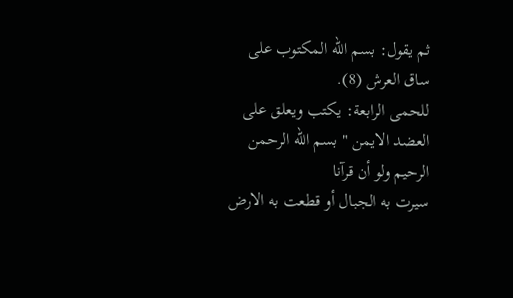ثم يقول: بسم الله المكتوب على ساق العرش (8).
للحمى الرابعة: يكتب ويعلق على العضد الايمن " بسم الله الرحمن الرحيم ولو أن قرآنا
سيرت به الجبال أو قطعت به الارض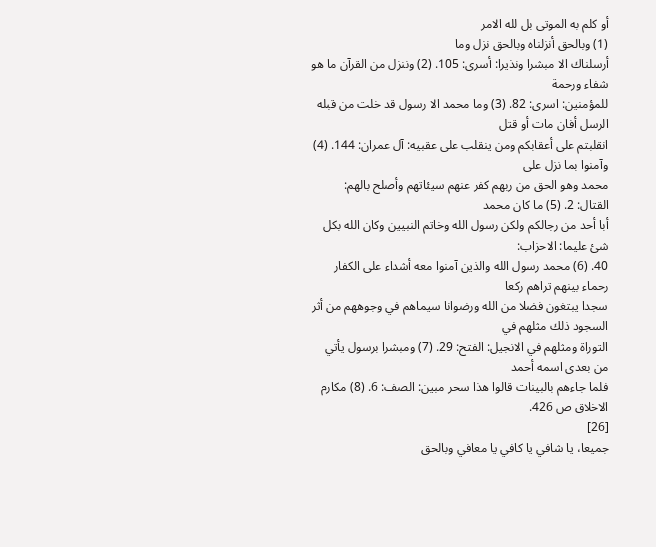أو كلم به الموتى بل لله الامر
(1) وبالحق أنزلناه وبالحق نزل وما
أرسلناك الا مبشرا ونذيرا: أسرى: 105. (2) وننزل من القرآن ما هو شفاء ورحمة
للمؤمنين: اسرى: 82. (3) وما محمد الا رسول قد خلت من قبله الرسل أفان مات أو قتل
انقلبتم على أعقابكم ومن ينقلب على عقبيه: آل عمران: 144. (4) وآمنوا بما نزل على
محمد وهو الحق من ربهم كفر عنهم سيئاتهم وأصلح بالهم: القتال: 2. (5) ما كان محمد
أبا أحد من رجالكم ولكن رسول الله وخاتم النبيين وكان الله بكل شئ عليما: الاحزاب:
40. (6) محمد رسول الله والذين آمنوا معه أشداء على الكفار رحماء بينهم تراهم ركعا
سجدا يبتغون فضلا من الله ورضوانا سيماهم في وجوههم من أثر السجود ذلك مثلهم في
التوراة ومثلهم في الانجيل: الفتح: 29. (7) ومبشرا برسول يأتي من بعدى اسمه أحمد
فلما جاءهم بالبينات قالوا هذا سحر مبين: الصف: 6. (8) مكارم الاخلاق ص 426.
[26]
جميعا، يا شافي يا كافي يا معافي وبالحق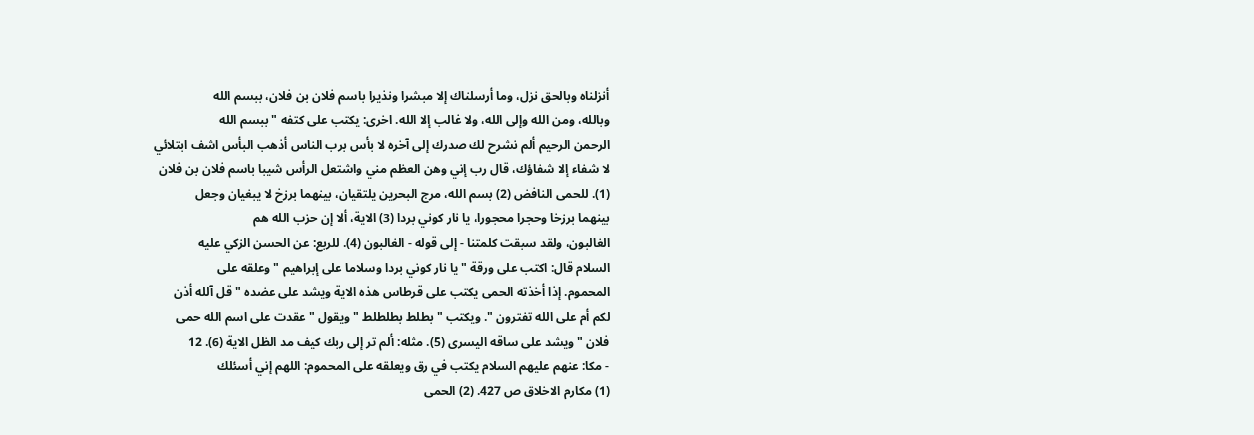أنزلناه وبالحق نزل، وما أرسلناك إلا مبشرا ونذيرا باسم فلان بن فلان، ببسم الله
وبالله، ومن الله وإلى الله، ولا غالب إلا الله. اخرى: يكتب على كتفه " ببسم الله
الرحمن الرحيم ألم نشرح لك صدرك إلى آخره لا بأس برب الناس أذهب البأس اشف ابتلائي
لا شفاء إلا شفاؤك، قال رب إني وهن العظم مني واشتعل الرأس شيبا باسم فلان بن فلان
(1). للحمى النافض (2) بسم الله، مرج البحرين يلتقيان، بينهما برزخ لا يبغيان وجعل
بينهما برزخا وحجرا محجورا، يا نار كوني بردا (3) الاية، ألا إن حزب الله هم
الغالبون، ولقد سبقت كلمتنا - إلى قوله - الغالبون (4). للربع: عن الحسن الزكي عليه
السلام قال: اكتب على ورقة " يا نار كوني بردا وسلاما على إبراهيم " وعلقه على
المحموم. إذا أخذته الحمى يكتب على قرطاس هذه الاية ويشد على عضده " قل آلله أذن
لكم أم على الله تفترون ". ويكتب " بطلط بطلطلط " ويقول " عقدت على اسم الله حمى
فلان " ويشد على ساقه اليسرى (5). مثله: ألم تر إلى ربك كيف مد الظل الاية (6). 12
- مكا: عنهم عليهم السلام يكتب في رق ويعلقه على المحموم: اللهم إني أسئلك
(1) مكارم الاخلاق ص 427. (2) الحمى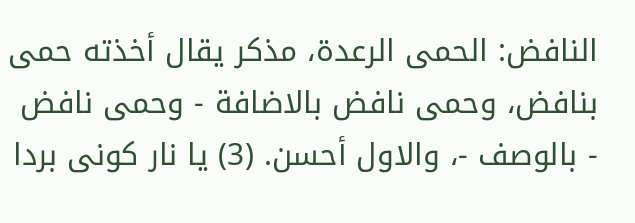النافض: الحمى الرعدة، مذكر يقال أخذته حمى بنافض، وحمى نافض بالاضافة - وحمى نافض
- بالوصف -، والاول أحسن. (3) يا نار كونى بردا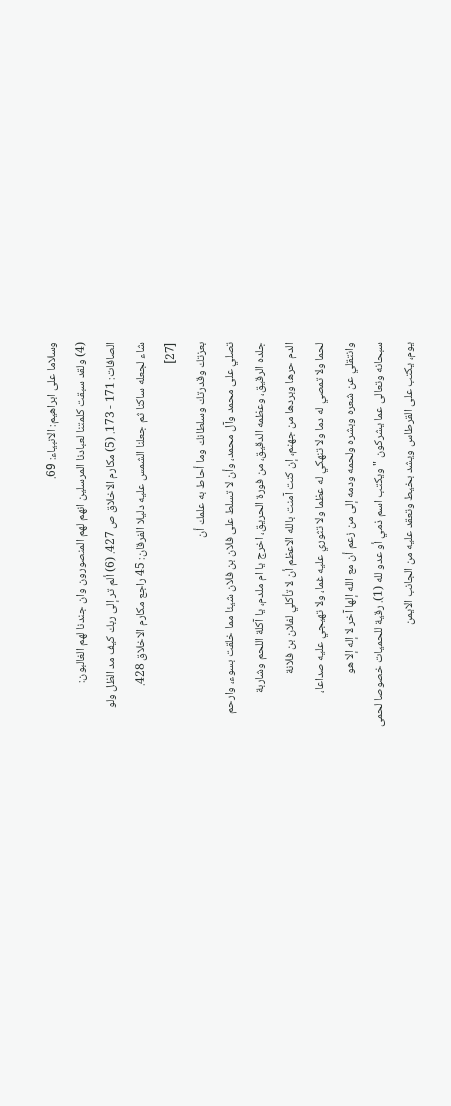وسلاما على ابراهيم: الانبياء: 69.
(4) ولقد سبقت كلمتنا لعبادنا المرسلين انهم لهم المنصورون وان جندنا لهم الغالبون:
الصافات: 171 - 173. (5) مكارم الاخلاق ص 427. (6) ألم تر إلى ربك كيف مد الظل ولو
شاء لجعله ساكنا ثم جعلنا الشمس عليه دليلا الفرقان: 45 راجع مكارم الاخلاق 428.
[27]
بعزتك وقدرتك وسلطانك وما أحاط به علمك أن
تصلي على محمد وآل محمد، وأن لا تسلط على فلان بن فلان شيئا مما خلقت بسوء، وارحم
جلده الرقيق، وعظمه الدقيق، من فورة الحريق، اخرج يا ام ملدم، يا آكلة اللحم وشاربة
الدم حرها وبردها من جهنم، إن كنت آمنت بالله الاعظم أن لا تأكلي لفلان بن فلانة
لحما ولا تمصي له دما ولا تنهكي له عظما ولا تثوري عليه غما، ولا تهيجي عليه صداعا،
وانتقلي عن شعره وبشره ولحمه ودمه إلى من زعم أن مع الله إلها آخر لا إله إلا هو
سبحانه وتعالى عما يشركون " ويكتب اسم ذمي أو عدو لله (1). رقية للحميات خصوصا لحمى
يوم، يكتب على القرطاس ويشد بخيط وتعقد عليه من الجانب الايمن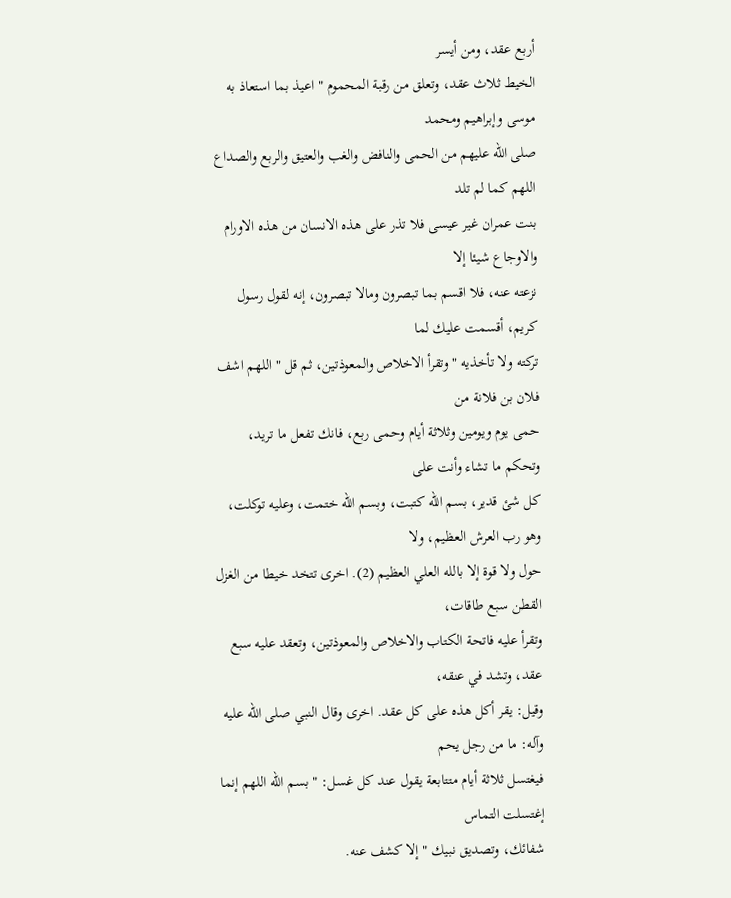أربع عقد، ومن أيسر
الخيط ثلاث عقد، وتعلق من رقبة المحموم " اعيذ بما استعاذ به موسى وإبراهيم ومحمد
صلى الله عليهم من الحمى والنافض والغب والعتيق والربع والصداع اللهم كما لم تلد
بنت عمران غير عيسى فلا تذر على هذه الانسان من هذه الاورام والاوجاع شيئا إلا
نزعته عنه، فلا اقسم بما تبصرون ومالا تبصرون، إنه لقول رسول كريم، أقسمت عليك لما
تركته ولا تأخذيه " وتقرأ الاخلاص والمعوذتين، ثم قل " اللهم اشف فلان بن فلانة من
حمى يوم ويومين وثلاثة أيام وحمى ربع، فانك تفعل ما تريد، وتحكم ما تشاء وأنت على
كل شئ قدير، بسم الله كتبت، وبسم الله ختمت، وعليه توكلت، وهو رب العرش العظيم، ولا
حول ولا قوة إلا بالله العلي العظيم (2). اخرى تتخد خيطا من الغزل القطن سبع طاقات،
وتقرأ عليه فاتحة الكتاب والاخلاص والمعوذتين، وتعقد عليه سبع عقد، وتشد في عنقه،
وقيل: يقر أكل هذه على كل عقد. اخرى وقال النبي صلى الله عليه وآله: ما من رجل يحم
فيغتسل ثلاثة أيام متتابعة يقول عند كل غسل: " بسم الله اللهم إنما إغتسلت التماس
شفائك، وتصديق نبيك " إلا كشف عنه.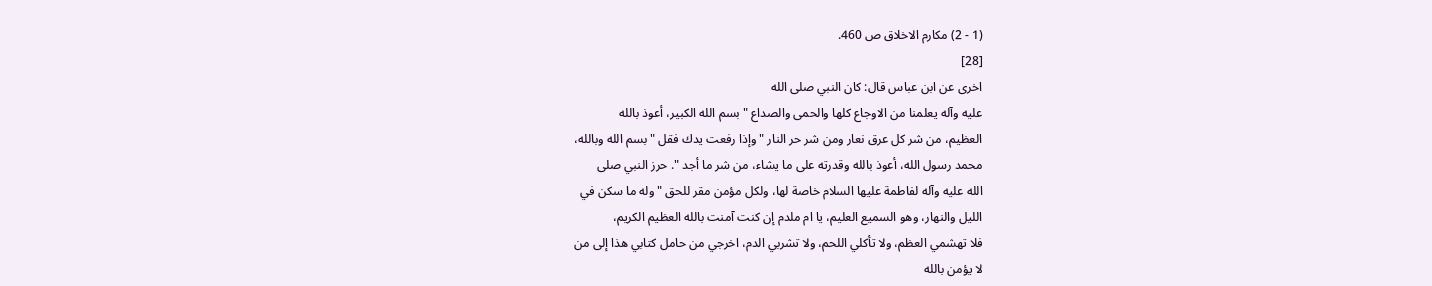(1 - 2) مكارم الاخلاق ص 460.
[28]
اخرى عن ابن عباس قال: كان النبي صلى الله
عليه وآله يعلمنا من الاوجاع كلها والحمى والصداع " بسم الله الكبير، أعوذ بالله
العظيم، من شر كل عرق نعار ومن شر حر النار " وإذا رفعت يدك فقل " بسم الله وبالله،
محمد رسول الله، أعوذ بالله وقدرته على ما يشاء، من شر ما أجد ". حرز النبي صلى
الله عليه وآله لفاطمة عليها السلام خاصة لها، ولكل مؤمن مقر للحق " وله ما سكن في
الليل والنهار، وهو السميع العليم، يا ام ملدم إن كنت آمنت بالله العظيم الكريم،
فلا تهشمي العظم، ولا تأكلي اللحم، ولا تشربي الدم، اخرجي من حامل كتابي هذا إلى من
لا يؤمن بالله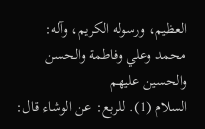العظيم، ورسوله الكريم، وآله: محمد وعلي وفاطمة والحسن والحسين عليهم
السلام (1). للربع: عن الوشاء قال: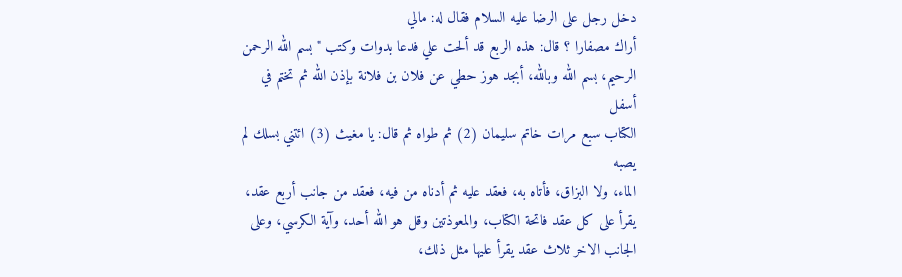دخل رجل على الرضا عليه السلام فقال له: مالي
أراك مصفارا ؟ قال: هذه الربع قد ألحت علي فدعا بدوات وكتب " بسم الله الرحمن
الرحيم، بسم الله وبالله، أبجد هوز حطي عن فلان بن فلانة بإذن الله ثم تختم في أسفل
الكتاب سبع مرات خاتم سليمان (2) ثم طواه ثم قال: يا مغيث (3) ائتني بسلك لم يصبه
الماء، ولا البزاق، فأتاه به، فعقد عليه ثم أدناه من فيه، فعقد من جانب أربع عقد،
يقرأ على كل عقد فاتحة الكتاب، والمعوذتين وقل هو الله أحد، وآية الكرسي، وعلى
الجانب الاخر ثلاث عقد يقرأ عليها مثل ذلك،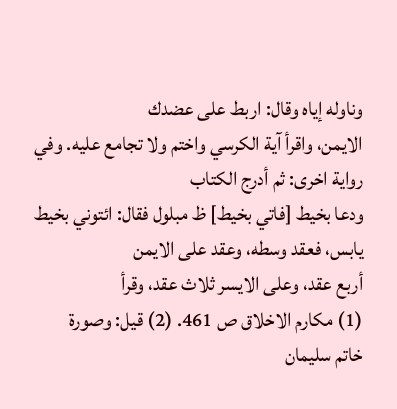وناوله إياه وقال: اربط على عضدك
الايمن، واقرأ آية الكرسي واختم ولا تجامع عليه. وفي رواية اخرى: ثم أدرج الكتاب
ودعا بخيط [فاتي بخيط] ظ مبلول فقال: ائتوني بخيط يابس، فعقد وسطه، وعقد على الايمن
أربع عقد، وعلى الايسر ثلاث عقد، وقرأ
(1) مكارم الاخلاق ص 461. (2) قيل: وصورة
خاتم سليمان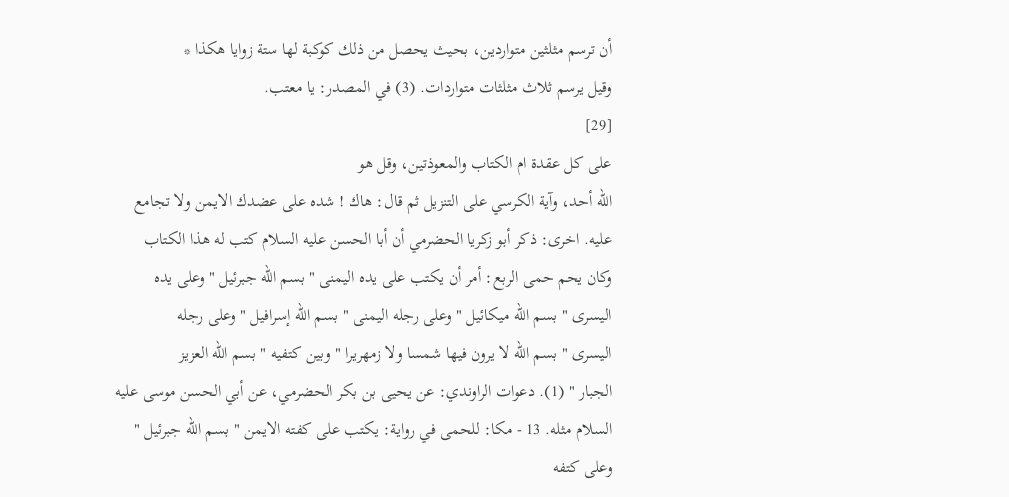أن ترسم مثلثين متواردين، بحيث يحصل من ذلك كوكبة لها ستة زوايا هكذا *
وقيل يرسم ثلاث مثلثات متواردات. (3) في المصدر: يا معتب.
[29]
على كل عقدة ام الكتاب والمعوذتين، وقل هو
الله أحد، وآية الكرسي على التنزيل ثم قال: هاك ! شده على عضدك الايمن ولا تجامع
عليه. اخرى: ذكر أبو زكريا الحضرمي أن أبا الحسن عليه السلام كتب له هذا الكتاب
وكان يحم حمى الربع: أمر أن يكتب على يده اليمنى " بسم الله جبرئيل " وعلى يده
اليسرى " بسم الله ميكائيل " وعلى رجله اليمنى " بسم الله إسرافيل " وعلى رجله
اليسرى " بسم الله لا يرون فيها شمسا ولا زمهريرا " وبين كتفيه " بسم الله العزيز
الجبار " (1). دعوات الراوندي: عن يحيى بن بكر الحضرمي، عن أبي الحسن موسى عليه
السلام مثله. 13 - مكا: للحمى في رواية: يكتب على كفته الايمن " بسم الله جبرئيل "
وعلى كتفه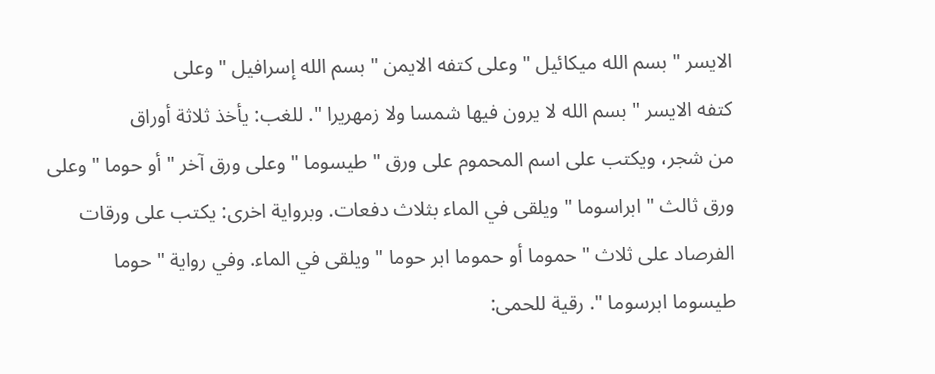الايسر " بسم الله ميكائيل " وعلى كتفه الايمن " بسم الله إسرافيل " وعلى
كتفه الايسر " بسم الله لا يرون فيها شمسا ولا زمهريرا ". للغب: يأخذ ثلاثة أوراق
من شجر، ويكتب على اسم المحموم على ورق " طيسوما " وعلى ورق آخر " أو حوما " وعلى
ورق ثالث " ابراسوما " ويلقى في الماء بثلاث دفعات. وبرواية اخرى: يكتب على ورقات
الفرصاد على ثلاث " حموما أو حموما ابر حوما " ويلقى في الماء. وفي رواية " حوما
طيسوما ابرسوما ". رقية للحمى: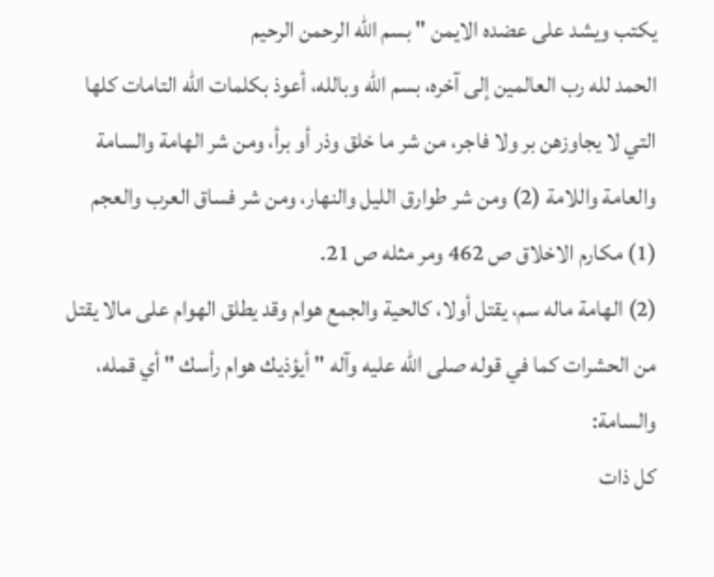يكتب ويشد على عضده الايمن " بسم الله الرحمن الرحيم
الحمد لله رب العالمين إلى آخره، بسم الله وبالله، أعوذ بكلمات الله التامات كلها
التي لا يجاوزهن بر ولا فاجر، من شر ما خلق وذر أو برأ، ومن شر الهامة والسامة
والعامة واللامة (2) ومن شر طوارق الليل والنهار، ومن شر فساق العرب والعجم
(1) مكارم الاخلاق ص 462 ومر مثله ص 21.
(2) الهامة ماله سم، يقتل أولا، كالحية والجمع هوام وقد يطلق الهوام على مالا يقتل
من الحشرات كما في قوله صلى الله عليه وآله " أيؤذيك هوام رأسك " أي قمله، والسامة:
كل ذات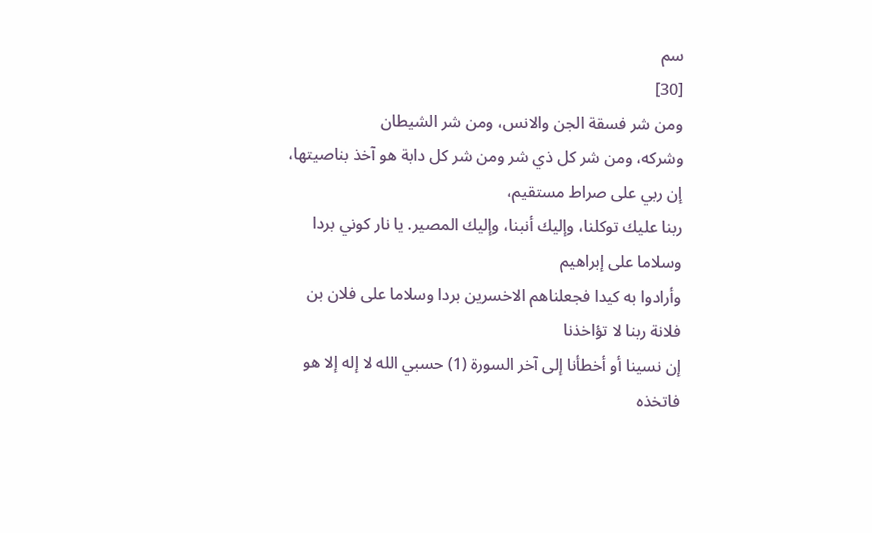سم
[30]
ومن شر فسقة الجن والانس، ومن شر الشيطان
وشركه، ومن شر كل ذي شر ومن شر كل دابة هو آخذ بناصيتها، إن ربي على صراط مستقيم،
ربنا عليك توكلنا، وإليك أنبنا، وإليك المصير. يا نار كوني بردا وسلاما على إبراهيم
وأرادوا به كيدا فجعلناهم الاخسرين بردا وسلاما على فلان بن فلانة ربنا لا تؤاخذنا
إن نسينا أو أخطأنا إلى آخر السورة (1) حسبي الله لا إله إلا هو فاتخذه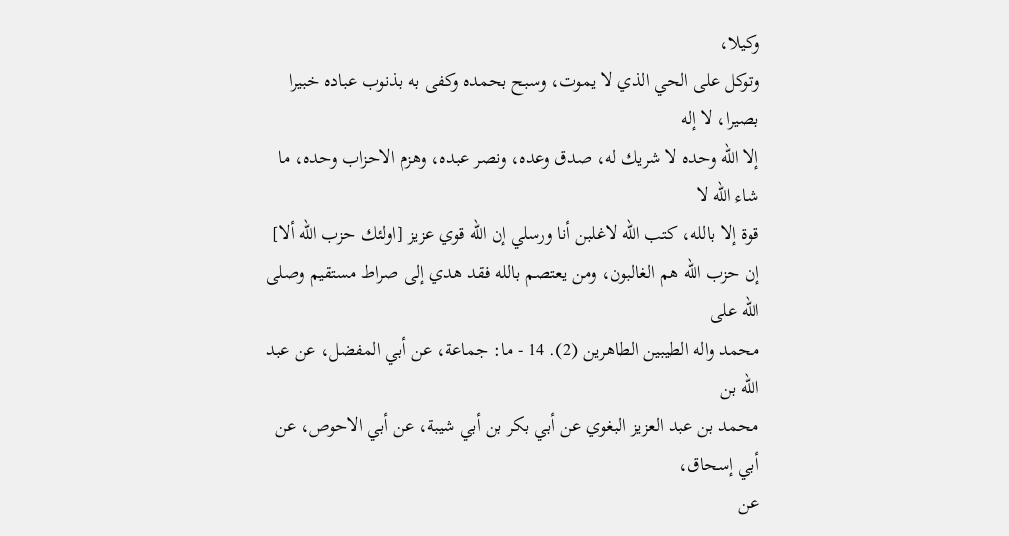وكيلا،
وتوكل على الحي الذي لا يموت، وسبح بحمده وكفى به بذنوب عباده خبيرا بصيرا، لا إله
إلا الله وحده لا شريك له، صدق وعده، ونصر عبده، وهزم الاحزاب وحده، ما شاء الله لا
قوة إلا بالله، كتب الله لاغلبن أنا ورسلي إن الله قوي عزيز [اولئك حزب الله ألا]
إن حزب الله هم الغالبون، ومن يعتصم بالله فقد هدي إلى صراط مستقيم وصلى الله على
محمد واله الطيبين الطاهرين (2). 14 - ما: جماعة، عن أبي المفضل، عن عبد الله بن
محمد بن عبد العزيز البغوي عن أبي بكر بن أبي شيبة، عن أبي الاحوص، عن أبي إسحاق،
عن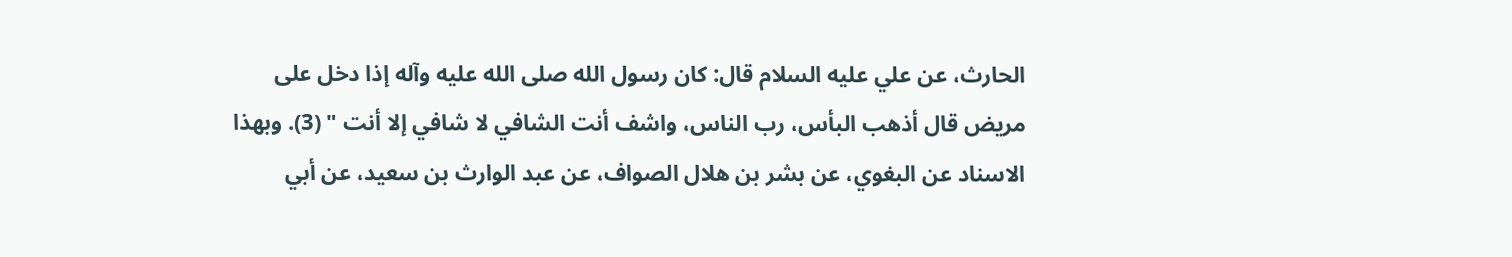الحارث، عن علي عليه السلام قال: كان رسول الله صلى الله عليه وآله إذا دخل على
مريض قال أذهب البأس، رب الناس، واشف أنت الشافي لا شافي إلا أنت " (3). وبهذا
الاسناد عن البغوي، عن بشر بن هلال الصواف، عن عبد الوارث بن سعيد، عن أبي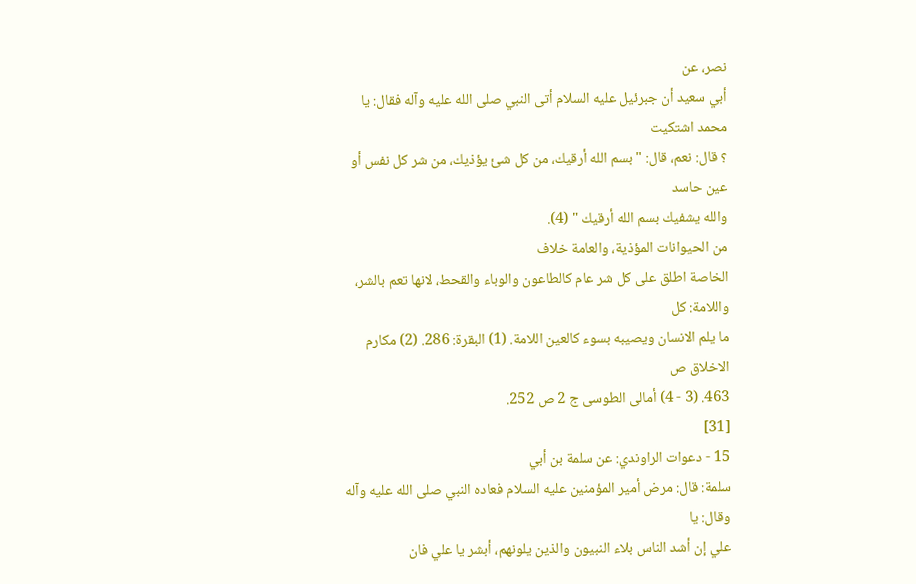نصر، عن
أبي سعيد أن جبرئيل عليه السلام أتى النبي صلى الله عليه وآله فقال: يا محمد اشتكيت
؟ قال: نعم، قال: " بسم الله أرقيك، من كل شئ يؤذيك، من شر كل نفس أو عين حاسد
والله يشفيك بسم الله أرقيك " (4).
من الحيوانات المؤذية، والعامة خلاف
الخاصة اطلق على كل شر عام كالطاعون والوباء والقحط، لانها تعم بالشر، واللامة: كل
ما يلم الانسان ويصيبه بسوء كالعين اللامة. (1) البقرة: 286. (2) مكارم الاخلاق ص
463. (3 - 4) أمالى الطوسى ج 2 ص 252.
[31]
15 - دعوات الراوندي: عن سلمة بن أبي
سلمة: قال: مرض أمير المؤمنين عليه السلام فعاده النبي صلى الله عليه وآله وقال: يا
علي إن أشد الناس بلاء النبيون والذين يلونهم، أبشر يا علي فان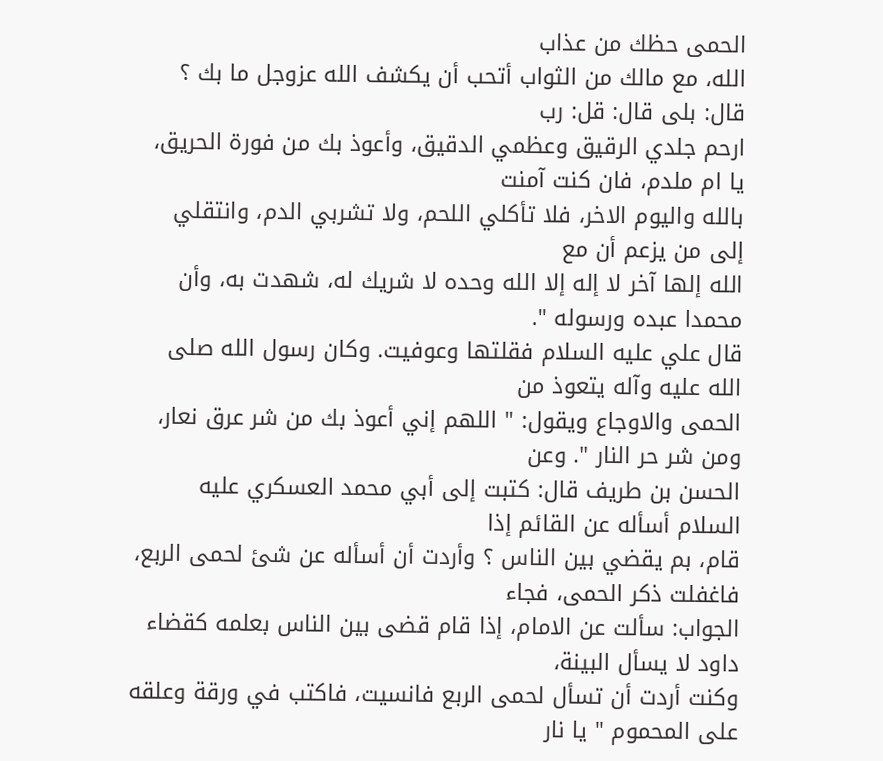الحمى حظك من عذاب
الله، مع مالك من الثواب أتحب أن يكشف الله عزوجل ما بك ؟ قال: بلى قال: قل: رب
ارحم جلدي الرقيق وعظمي الدقيق، وأعوذ بك من فورة الحريق، يا ام ملدم، فان كنت آمنت
بالله واليوم الاخر، فلا تأكلي اللحم، ولا تشربي الدم، وانتقلي إلى من يزعم أن مع
الله إلها آخر لا إله إلا الله وحده لا شريك له، شهدت به، وأن محمدا عبده ورسوله ".
قال علي عليه السلام فقلتها وعوفيت. وكان رسول الله صلى الله عليه وآله يتعوذ من
الحمى والاوجاع ويقول: " اللهم إني أعوذ بك من شر عرق نعار، ومن شر حر النار ". وعن
الحسن بن طريف قال: كتبت إلى أبي محمد العسكري عليه السلام أسأله عن القائم إذا
قام، بم يقضي بين الناس ؟ وأردت أن أسأله عن شئ لحمى الربع، فاغفلت ذكر الحمى، فجاء
الجواب: سألت عن الامام، إذا قام قضى بين الناس بعلمه كقضاء داود لا يسأل البينة،
وكنت أردت أن تسأل لحمى الربع فانسيت، فاكتب في ورقة وعلقه على المحموم " يا نار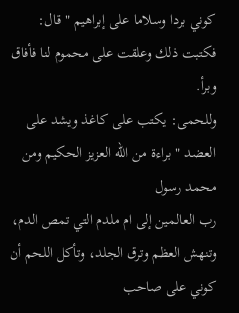كوني بردا وسلاما على إبراهيم " قال: فكتبت ذلك وعلقت على محموم لنا فأفاق وبرأ.
وللحمى: يكتب على كاغذ ويشد على العضد " براءة من الله العزيز الحكيم ومن محمد رسول
رب العالمين إلى ام ملدم التي تمص الدم، وتنهش العظم وترق الجلد، وتأكل اللحم أن
كوني على صاحب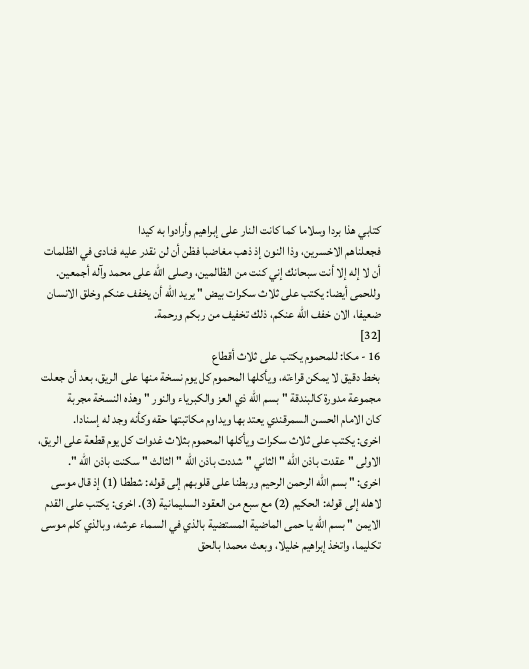كتابي هذا بردا وسلاما كما كانت النار على إبراهيم وأرادوا به كيدا
فجعلناهم الاخسرين، وذا النون إذ ذهب مغاضبا فظن أن لن نقدر عليه فنادى في الظلمات
أن لا إله إلا أنت سبحانك إني كنت من الظالمين، وصلى الله على محمد وآله أجمعين.
وللحمى أيضا: يكتب على ثلاث سكرات بيض " يريد الله أن يخفف عنكم وخلق الانسان
ضعيفا، الان خفف الله عنكم، ذلك تخفيف من ربكم ورحمة.
[32]
16 - مكا: للمحموم يكتب على ثلاث أقطاع
بخط دقيق لا يمكن قراءته، ويأكلها المحموم كل يوم نسخة منها على الريق، بعد أن جعلت
مجموعة مدورة كالبندقة " بسم الله ذي العز والكبرياء والنور " وهذه النسخة مجربة
كان الامام الحسن السمرقندي يعتد بها ويداوم مكاتبتها حقه وكأنه وجد له إسنادا.
اخرى: يكتب على ثلاث سكرات ويأكلها المحموم بثلاث غدوات كل يوم قطعة على الريق،
الاولى " عقدت باذن الله " الثاني " شددت باذن الله " الثالث " سكنت باذن الله ".
اخرى: " بسم الله الرحمن الرحيم وربطنا على قلوبهم إلى قوله: شططا (1) إذ قال موسى
لاهله إلى قوله: الحكيم (2) مع سبع من العقود السليمانية (3). اخرى: يكتب على القدم
الايمن " بسم الله يا حمى الماضية المستضية بالذي في السماء عرشه، وبالذي كلم موسى
تكليما، واتخذ إبراهيم خليلا، وبعث محمدا بالحق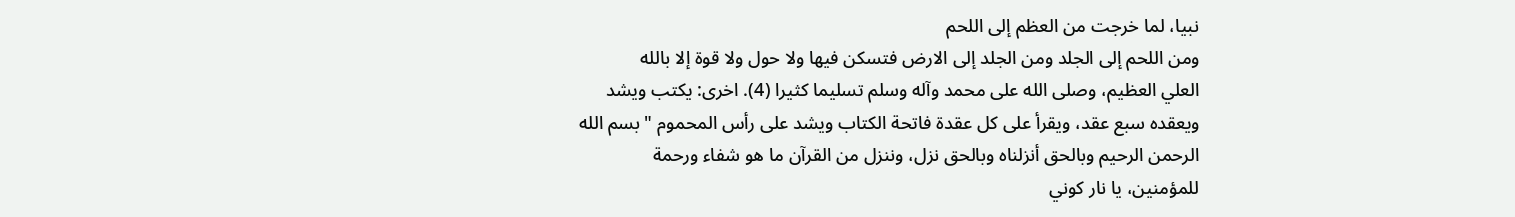نبيا، لما خرجت من العظم إلى اللحم
ومن اللحم إلى الجلد ومن الجلد إلى الارض فتسكن فيها ولا حول ولا قوة إلا بالله
العلي العظيم، وصلى الله على محمد وآله وسلم تسليما كثيرا (4). اخرى: يكتب ويشد
ويعقده سبع عقد، ويقرأ على كل عقدة فاتحة الكتاب ويشد على رأس المحموم " بسم الله
الرحمن الرحيم وبالحق أنزلناه وبالحق نزل، وننزل من القرآن ما هو شفاء ورحمة
للمؤمنين، يا نار كوني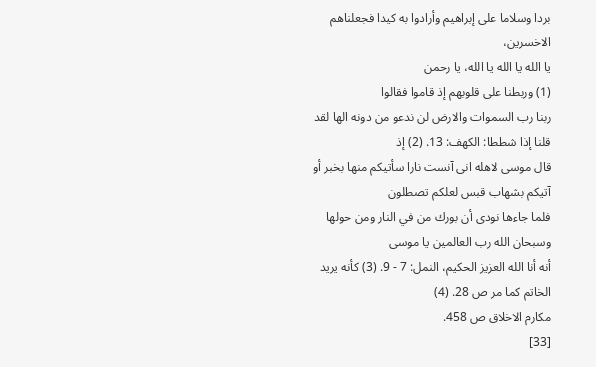بردا وسلاما على إبراهيم وأرادوا به كيدا فجعلناهم الاخسرين،
يا الله يا الله يا الله، يا رحمن
(1) وربطنا على قلوبهم إذ قاموا فقالوا
ربنا رب السموات والارض لن ندعو من دونه الها لقد قلنا إذا شططا: الكهف: 13. (2) إذ
قال موسى لاهله انى آنست نارا سأتيكم منها بخبر أو آتيكم بشهاب قبس لعلكم تصطلون
فلما جاءها نودى أن بورك من في النار ومن حولها وسبحان الله رب العالمين يا موسى
أنه أنا الله العزيز الحكيم، النمل: 7 - 9. (3) كأنه يريد الخاتم كما مر ص 28. (4)
مكارم الاخلاق ص 458.
[33]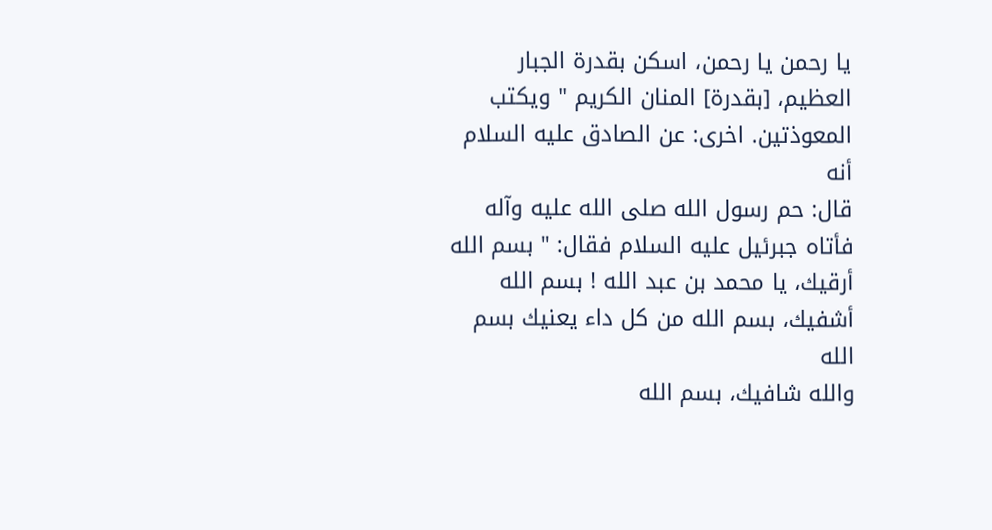يا رحمن يا رحمن، اسكن بقدرة الجبار
العظيم، [بقدرة] المنان الكريم " ويكتب المعوذتين. اخرى: عن الصادق عليه السلام أنه
قال: حم رسول الله صلى الله عليه وآله فأتاه جبرئيل عليه السلام فقال: " بسم الله
أرقيك، يا محمد بن عبد الله ! بسم الله أشفيك، بسم الله من كل داء يعنيك بسم الله
والله شافيك، بسم الله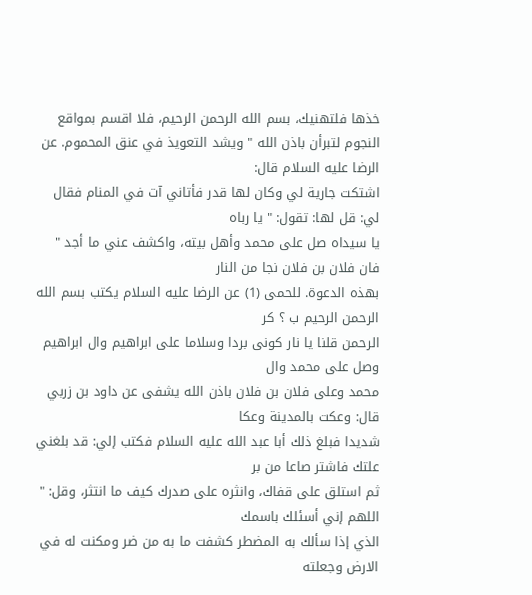خذها فلتهنيك، بسم الله الرحمن الرحيم، فلا اقسم بمواقع
النجوم لتبرأن باذن الله " ويشد التعويذ في عنق المحموم. عن الرضا عليه السلام قال:
اشتكت جارية لي وكان لها قدر فأتاني آت في المنام فقال لي: قل لها: تقول: " يا رباه
يا سيداه صل على محمد وأهل بيته، واكشف عني ما أجد " فان فلان بن فلان نجا من النار
بهذه الدعوة. للحمى (1) عن الرضا عليه السلام يكتب بسم الله الرحمن الرحيم ب ؟ كر
الرحمن قلنا يا نار كونى بردا وسلاما على ابراهيم وال ابراهيم وصل على محمد وال
محمد وعلى فلان بن فلان باذن الله يشفى عن داود بن زربي قال: وعكت بالمدينة وعكا
شديدا فبلغ ذلك أبا عبد الله عليه السلام فكتب إلي: قد بلغني علتك فاشتر صاعا من بر
ثم استلق على قفاك، وانثره على صدرك كيف ما انتثر، وقل: " اللهم إني أسئلك باسمك
الذي إذا سألك به المضطر كشفت ما به من ضر ومكنت له في الارض وجعلته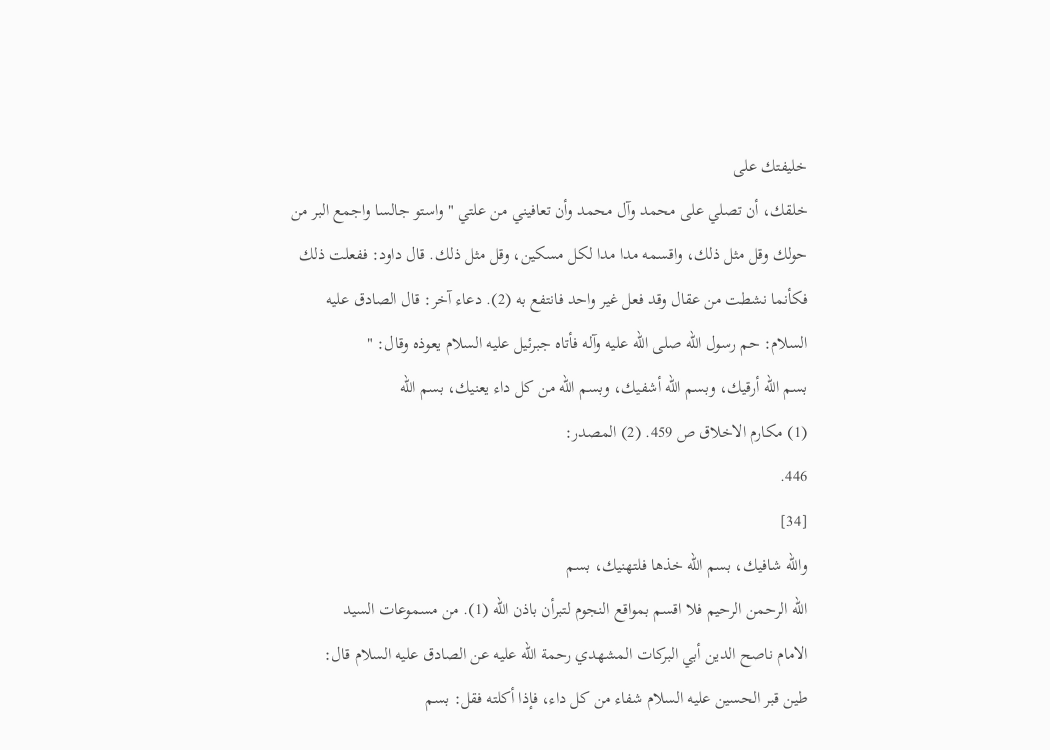خليفتك على
خلقك، أن تصلي على محمد وآل محمد وأن تعافيني من علتي " واستو جالسا واجمع البر من
حولك وقل مثل ذلك، واقسمه مدا مدا لكل مسكين، وقل مثل ذلك. قال داود: ففعلت ذلك
فكأنما نشطت من عقال وقد فعل غير واحد فانتفع به (2). دعاء آخر: قال الصادق عليه
السلام: حم رسول الله صلى الله عليه وآله فأتاه جبرئيل عليه السلام يعوذه وقال: "
بسم الله أرقيك، وبسم الله أشفيك، وبسم الله من كل داء يعنيك، بسم الله
(1) مكارم الاخلاق ص 459. (2) المصدر:
446.
[34]
والله شافيك، بسم الله خذها فلتهنيك، بسم
الله الرحمن الرحيم فلا اقسم بمواقع النجوم لتبرأن باذن الله (1). من مسموعات السيد
الامام ناصح الدين أبي البركات المشهدي رحمة الله عليه عن الصادق عليه السلام قال:
طين قبر الحسين عليه السلام شفاء من كل داء، فإذا أكلته فقل: بسم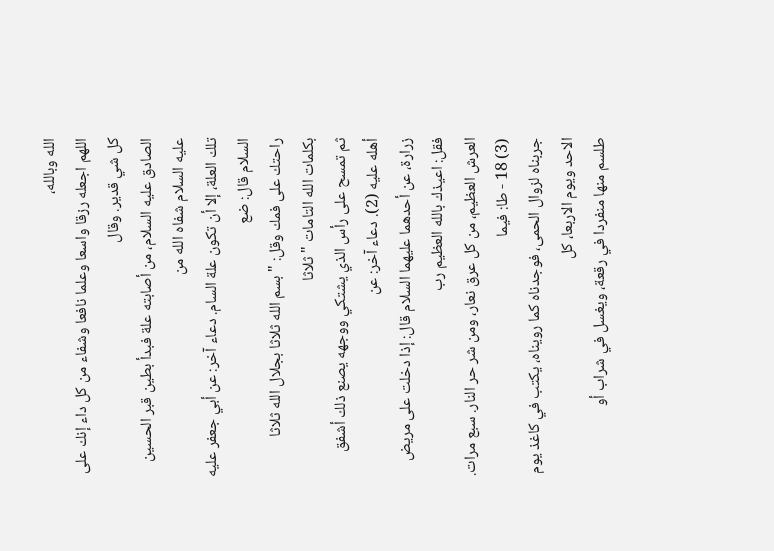الله وبالله،
اللهم اجعله رزقا واسعا وعلما نافعا وشفاء من كل داء إنك على كل شي قدير. وقال
الصادق عليه السلام، من أصابته علة فبدأ بطين قبر الحسين عليه السلام شفاه الله من
تلك العلة، إلا أن تكون علة السام. دعاء آخر: عن أبي جعفر عليه السلام قال: ضع
راحتك على فمك وقل: " بسم الله ثلاثا بجلال الله ثلاثا بكلمات الله التامات " ثلاثا
ثم تمسح على رأس الذي يشتكي ووجهه يصنع ذلك أشفق أهله عليه (2). دعاء آخر: عن
زرارة، عن أحدهما عليهما السلام قال: إذا دخلت على مريض فقل: اعيذك بالله العظيم رب
العرش العظيم، من كل عرق نعار، ومن شر حر النار. سبع مرات. (3) 18 - طا: فيما
جربناه لزوال الحمى، فوجدناه كما رويناه، يكتب في كاغذ يوم الاحد ويوم الاربعا، كل
طلسم منها منفردا في رقعة، ويغسل في شراب أو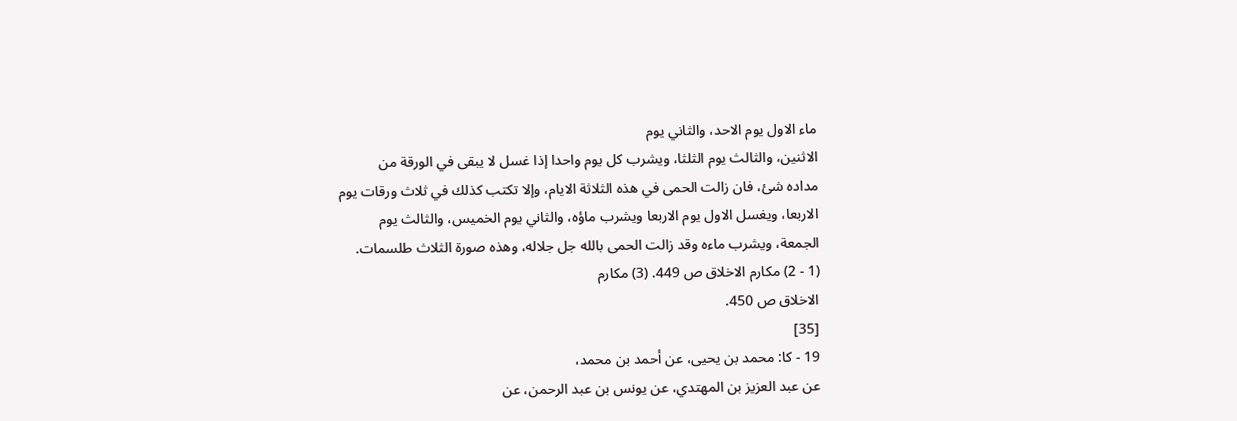ماء الاول يوم الاحد، والثاني يوم
الاثنين، والثالث يوم الثلثا، ويشرب كل يوم واحدا إذا غسل لا يبقى في الورقة من
مداده شئ، فان زالت الحمى في هذه الثلاثة الايام، وإلا تكتب كذلك في ثلاث ورقات يوم
الاربعا، ويغسل الاول يوم الاربعا ويشرب ماؤه، والثاني يوم الخميس، والثالث يوم
الجمعة، ويشرب ماءه وقد زالت الحمى بالله جل جلاله، وهذه صورة الثلاث طلسمات.
(1 - 2) مكارم الاخلاق ص 449. (3) مكارم
الاخلاق ص 450.
[35]
19 - كا: محمد بن يحيى، عن أحمد بن محمد،
عن عبد العزيز بن المهتدي، عن يونس بن عبد الرحمن، عن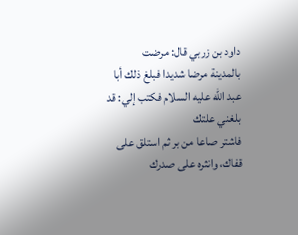داود بن زربي قال: مرضت
بالمدينة مرضا شديدا فبلغ ذلك أبا عبد الله عليه السلام فكتب إلي: قد بلغني علتك
فاشتر صاعا من بر ثم استلق على قفاك، وانثره على صدرك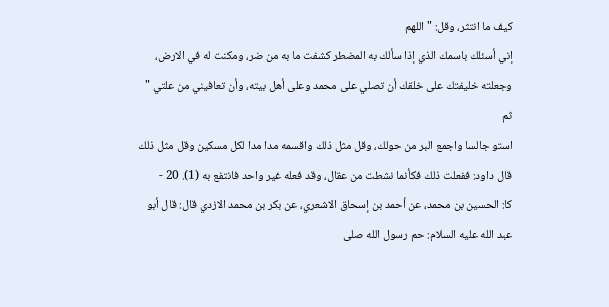كيف ما انتثر، وقل: " اللهم
إني أسئلك باسمك الذي إذا سألك به المضطر كشفت ما به من ضر، ومكنت له في الارض،
وجعلته خليفتك على خلقك أن تصلي على محمد وعلى أهل بيته، وأن تعافيني من علتي " ثم
استو جالسا واجمع البر من حولك، وقل مثل ذلك واقسمه مدا مدا لكل مسكين وقل مثل ذلك
قال داود: ففعلت ذلك فكأنما نشطت من عقال، وقد فعله غير واحد فانتفع به (1). 20 -
كا: الحسين بن محمد، عن أحمد بن إسحاق الاشعري، عن بكر بن محمد الازدي قال: قال أبو
عبد الله عليه السلام: حم رسول الله صلى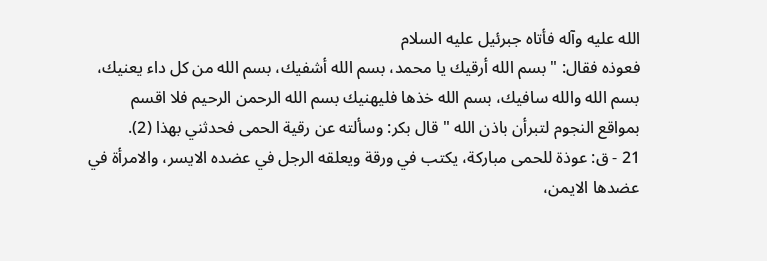الله عليه وآله فأتاه جبرئيل عليه السلام
فعوذه فقال: " بسم الله أرقيك يا محمد، بسم الله أشفيك، بسم الله من كل داء يعنيك،
بسم الله والله سافيك، بسم الله خذها فليهنيك بسم الله الرحمن الرحيم فلا اقسم
بمواقع النجوم لتبرأن باذن الله " قال بكر: وسألته عن رقية الحمى فحدثني بهذا (2).
21 - ق: عوذة للحمى مباركة، يكتب في ورقة ويعلقه الرجل في عضده الايسر، والامرأة في
عضدها الايمن،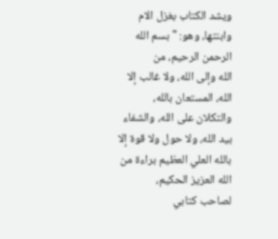ويشد الكتاب بغزل الام وابنتها، وهو: " بسم الله الرحمن الرحيم، من
الله وإلى الله، ولا غالب إلا الله، المستعان بالله، والتكلان على الله، والشفاء
بيد الله، ولا حول ولا قوة إلا بالله العلي العظيم براءة من الله العزيز الحكيم،
لصاحب كتابي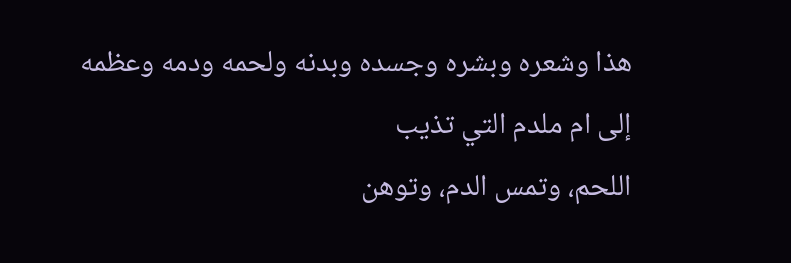هذا وشعره وبشره وجسده وبدنه ولحمه ودمه وعظمه إلى ام ملدم التي تذيب
اللحم، وتمس الدم، وتوهن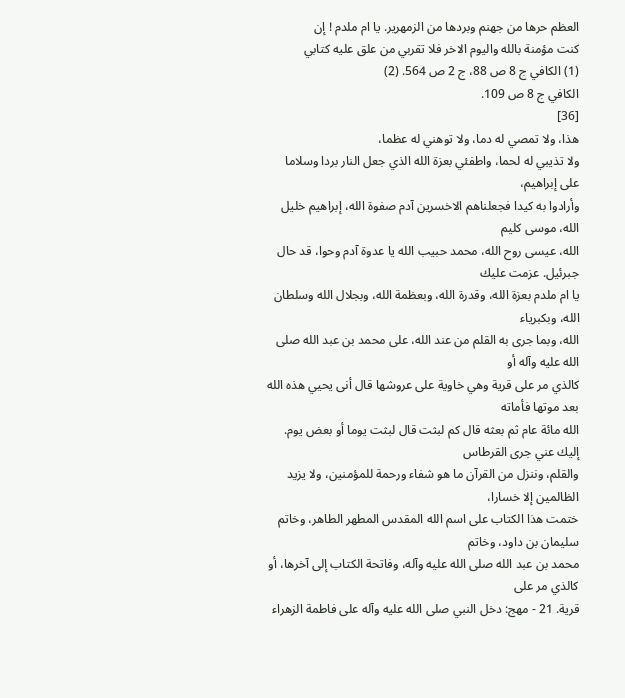العظم حرها من جهنم وبردها من الزمهرير. يا ام ملدم ! إن
كنت مؤمنة بالله واليوم الاخر فلا تقربي من علق عليه كتابي
(1) الكافي ج 8 ص 88، ج 2 ص 564. (2)
الكافي ج 8 ص 109.
[36]
هذا، ولا تمصي له دما، ولا توهني له عظما،
ولا تذيبي له لحما، واطفئي بعزة الله الذي جعل النار بردا وسلاما على إبراهيم،
وأرادوا به كيدا فجعلناهم الاخسرين آدم صفوة الله، إبراهيم خليل الله، موسى كليم
الله، عيسى روح الله، محمد حبيب الله يا عدوة آدم وحوا، قد حال جبرئيل. عزمت عليك
يا ام ملدم بعزة الله، وقدرة الله، وبعظمة الله، وبجلال الله وسلطان الله، وبكبرياء
الله، وبما جرى به القلم من عند الله، على محمد بن عبد الله صلى الله عليه وآله أو
كالذي مر على قرية وهي خاوية على عروشها قال أنى يحيي هذه الله بعد موتها فأماته
الله مائة عام ثم بعثه قال كم لبثت قال لبثت يوما أو بعض يوم. إليك عني جرى القرطاس
والقلم، وننزل من القرآن ما هو شفاء ورحمة للمؤمنين، ولا يزيد الظالمين إلا خسارا،
ختمت هذا الكتاب على اسم الله المقدس المطهر الطاهر، وخاتم سليمان بن داود، وخاتم
محمد بن عبد الله صلى الله عليه وآله، وفاتحة الكتاب إلى آخرها، أو كالذي مر على
قرية. 21 - مهج: دخل النبي صلى الله عليه وآله على فاطمة الزهراء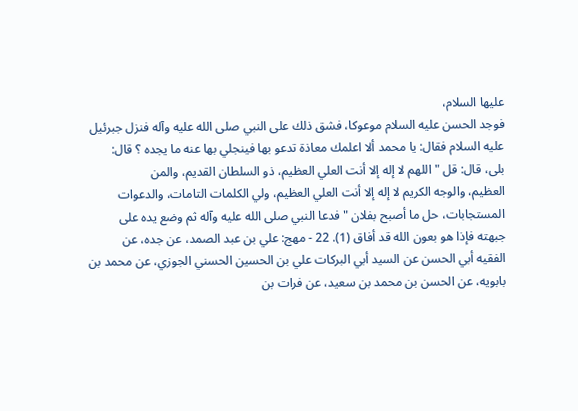عليها السلام،
فوجد الحسن عليه السلام موعوكا، فشق ذلك على النبي صلى الله عليه وآله فنزل جبرئيل
عليه السلام فقال: يا محمد ألا اعلمك معاذة تدعو بها فينجلي بها عنه ما يجده ؟ قال:
بلى، قال: قل " اللهم لا إله إلا أنت العلي العظيم، ذو السلطان القديم، والمن
العظيم، والوجه الكريم لا إله إلا أنت العلي العظيم، ولي الكلمات التامات، والدعوات
المستجابات، حل ما أصبح بفلان " فدعا النبي صلى الله عليه وآله ثم وضع يده على
جبهته فإذا هو بعون الله قد أفاق (1). 22 - مهج: علي بن عبد الصمد، عن جده، عن
الفقيه أبي الحسن عن السيد أبي البركات علي بن الحسين الحسني الجوزي، عن محمد بن
بابويه، عن الحسن بن محمد بن سعيد، عن فرات بن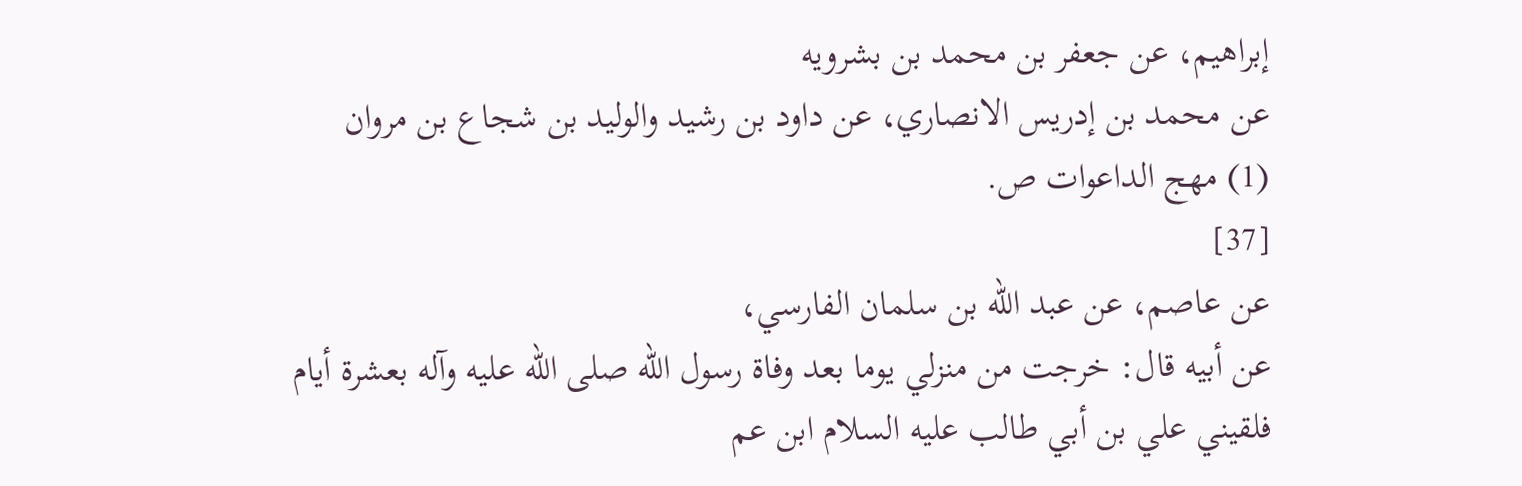إبراهيم، عن جعفر بن محمد بن بشرويه
عن محمد بن إدريس الانصاري، عن داود بن رشيد والوليد بن شجاع بن مروان
(1) مهج الداعوات ص.
[37]
عن عاصم، عن عبد الله بن سلمان الفارسي،
عن أبيه قال: خرجت من منزلي يوما بعد وفاة رسول الله صلى الله عليه وآله بعشرة أيام
فلقيني علي بن أبي طالب عليه السلام ابن عم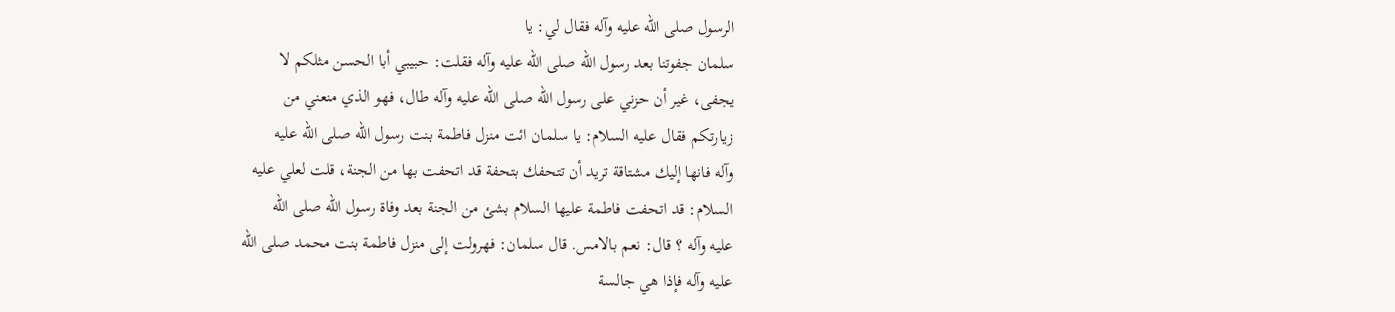الرسول صلى الله عليه وآله فقال لي: يا
سلمان جفوتنا بعد رسول الله صلى الله عليه وآله فقلت: حبيبي أبا الحسن مثلكم لا
يجفى، غير أن حزني على رسول الله صلى الله عليه وآله طال، فهو الذي منعني من
زيارتكم فقال عليه السلام: يا سلمان ائت منزل فاطمة بنت رسول الله صلى الله عليه
وآله فانها إليك مشتاقة تريد أن تتحفك بتحفة قد اتحفت بها من الجنة، قلت لعلي عليه
السلام: قد اتحفت فاطمة عليها السلام بشئ من الجنة بعد وفاة رسول الله صلى الله
عليه وآله ؟ قال: نعم بالامس. قال سلمان: فهرولت إلى منزل فاطمة بنت محمد صلى الله
عليه وآله فإذا هي جالسة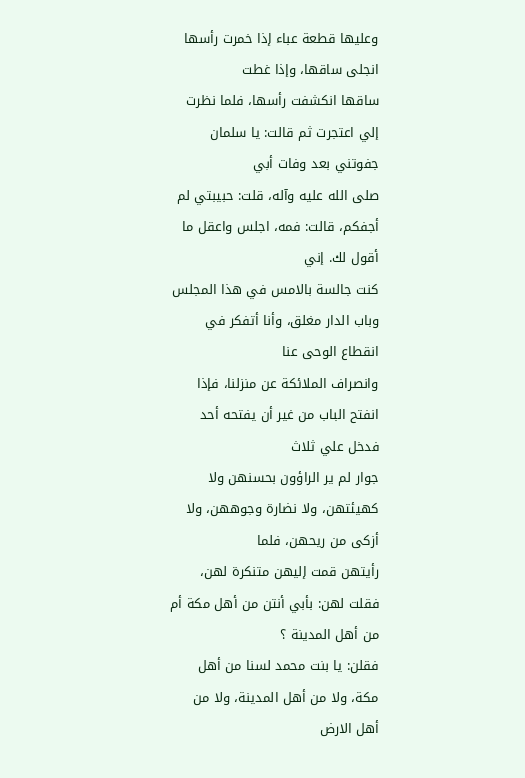وعليها قطعة عباء إذا خمرت رأسها انجلى ساقها، وإذا غطت
ساقها انكشفت رأسها، فلما نظرت إلي اعتجرت ثم قالت: يا سلمان جفوتني بعد وفات أبي
صلى الله عليه وآله، قلت: حبيبتي لم أجفكم، قالت: فمه، اجلس واعقل ما أقول لك. إني
كنت جالسة بالامس في هذا المجلس وباب الدار مغلق، وأنا أتفكر في انقطاع الوحى عنا
وانصراف الملائكة عن منزلنا، فإذا انفتح الباب من غير أن يفتحه أحد فدخل علي ثلاث
جوار لم ير الراؤون بحسنهن ولا كهيئتهن، ولا نضارة وجوههن، ولا أزكى من ريحهن، فلما
رأيتهن قمت إليهن متنكرة لهن، فقلت لهن: بأبي أنتن من أهل مكة أم من أهل المدينة ؟
فقلن: يا بنت محمد لسنا من أهل مكة، ولا من أهل المدينة، ولا من أهل الارض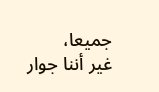جميعا،
غير أننا جوار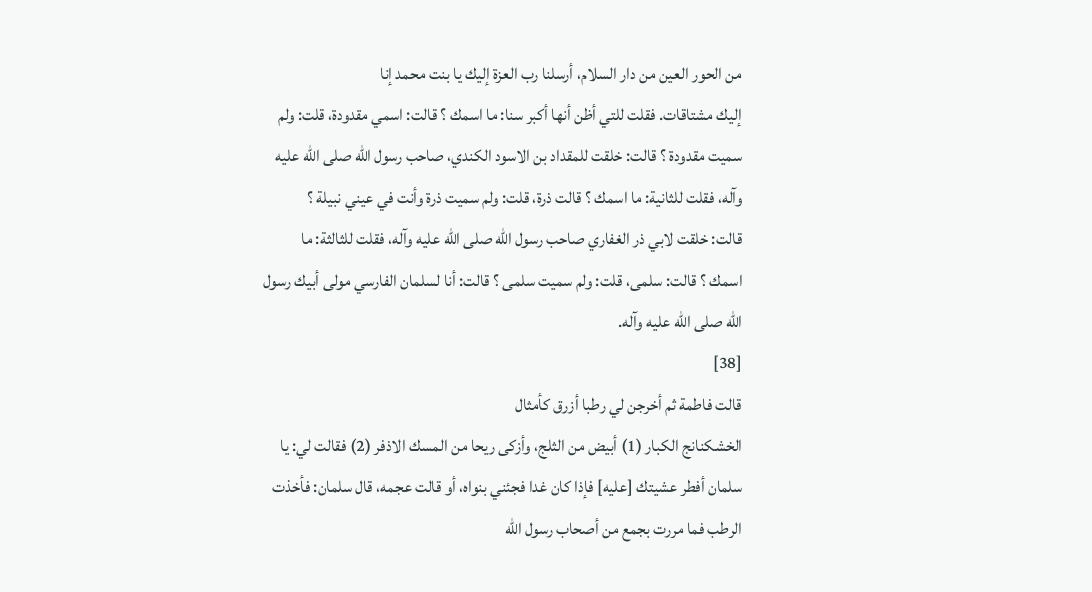من الحور العين من دار السلام، أرسلنا رب العزة إليك يا بنت محمد إنا
إليك مشتاقات. فقلت للتي أظن أنها أكبر سنا: ما اسمك ؟ قالت: اسمي مقدودة، قلت: ولم
سميت مقدودة ؟ قالت: خلقت للمقداد بن الاسود الكندي، صاحب رسول الله صلى الله عليه
وآله، فقلت للثانية: ما اسمك ؟ قالت ذرة، قلت: ولم سميت ذرة وأنت في عيني نبيلة ؟
قالت: خلقت لابي ذر الغفاري صاحب رسول الله صلى الله عليه وآله، فقلت للثالثة: ما
اسمك ؟ قالت: سلمى، قلت: ولم سميت سلمى ؟ قالت: أنا لسلمان الفارسي مولى أبيك رسول
الله صلى الله عليه وآله.
[38]
قالت فاطمة ثم أخرجن لي رطبا أزرق كأمثال
الخشكنانج الكبار (1) أبيض من الثلج، وأزكى ريحا من المسك الاذفر (2) فقالت لي: يا
سلمان أفطر عشيتك [عليه] فإذا كان غدا فجئني بنواه، أو قالت عجمه، قال سلمان: فأخذت
الرطب فما مررت بجمع من أصحاب رسول الله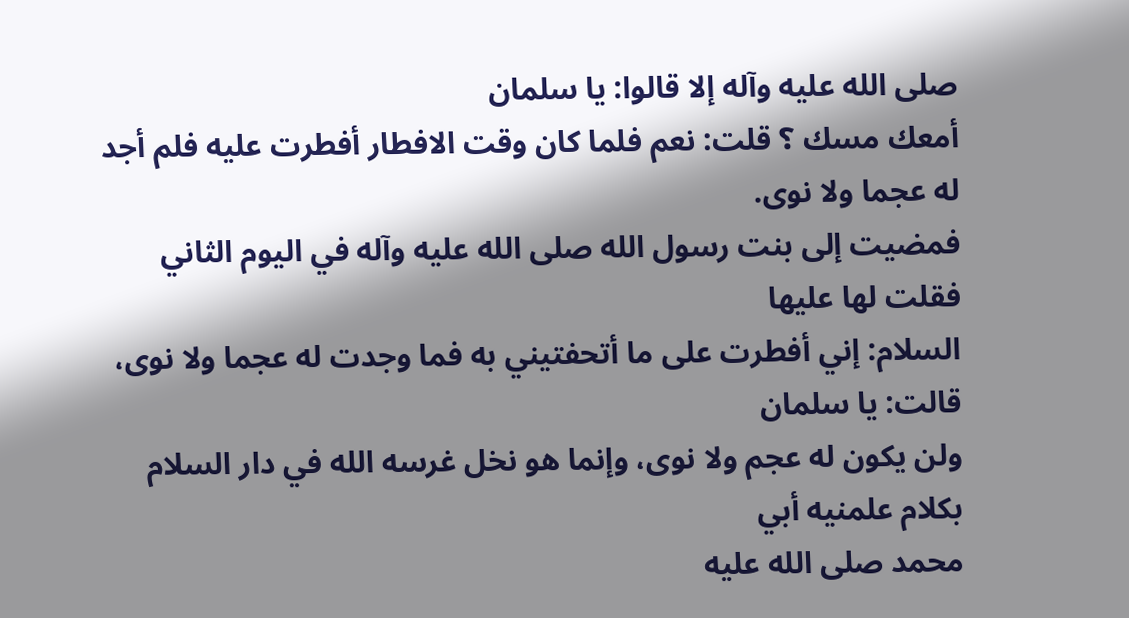صلى الله عليه وآله إلا قالوا: يا سلمان
أمعك مسك ؟ قلت: نعم فلما كان وقت الافطار أفطرت عليه فلم أجد له عجما ولا نوى.
فمضيت إلى بنت رسول الله صلى الله عليه وآله في اليوم الثاني فقلت لها عليها
السلام: إني أفطرت على ما أتحفتيني به فما وجدت له عجما ولا نوى، قالت: يا سلمان
ولن يكون له عجم ولا نوى، وإنما هو نخل غرسه الله في دار السلام بكلام علمنيه أبي
محمد صلى الله عليه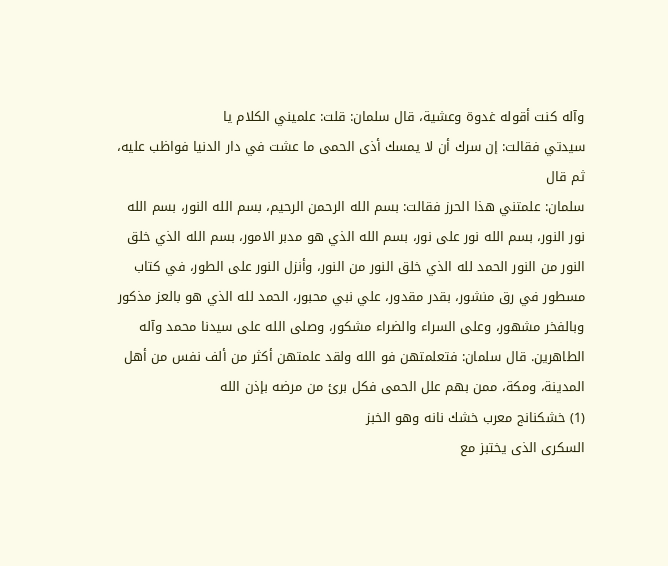وآله كنت أقوله غدوة وعشية، قال سلمان: قلت: علميني الكلام يا
سيدتي فقالت: إن سرك أن لا يمسك أذى الحمى ما عشت في دار الدنيا فواظب عليه، ثم قال
سلمان: علمتني هذا الحرز فقالت: بسم الله الرحمن الرحيم، بسم الله النور، بسم الله
نور النور، بسم الله نور على نور، بسم الله الذي هو مدبر الامور، بسم الله الذي خلق
النور من النور الحمد لله الذي خلق النور من النور، وأنزل النور على الطور، في كتاب
مسطور في رق منشور، بقدر مقدور، علي نبي محبور، الحمد لله الذي هو بالعز مذكور
وبالفخر مشهور، وعلى السراء والضراء مشكور، وصلى الله على سيدنا محمد وآله
الطاهرين. قال سلمان: فتعلمتهن فو الله ولقد علمتهن أكثر من ألف نفس من أهل
المدينة، ومكة، ممن بهم علل الحمى فكل برئ من مرضه بإذن الله
(1) خشكنانج معرب خشك نانه وهو الخبز
السكرى الذى يختبز مع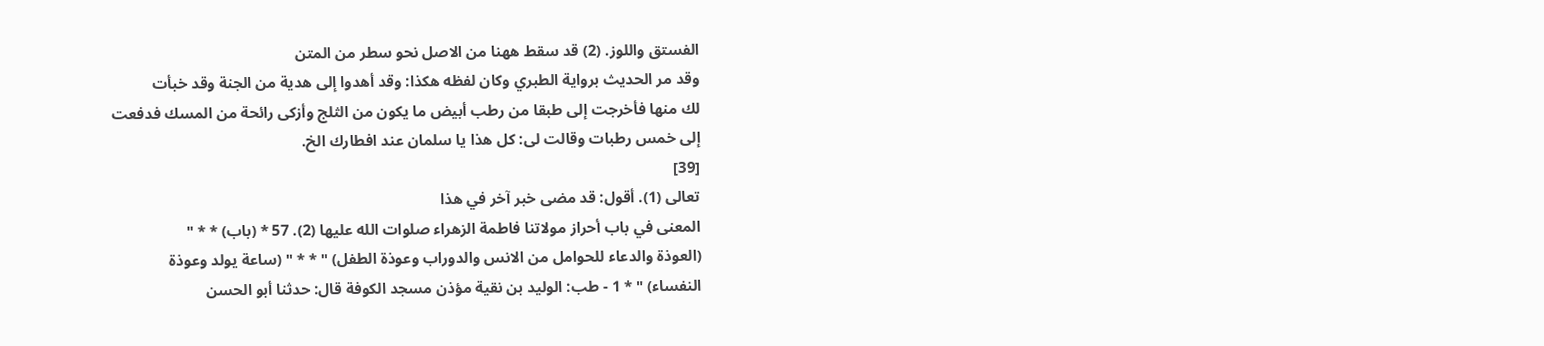الفستق واللوز. (2) قد سقط ههنا من الاصل نحو سطر من المتن
وقد مر الحديث برواية الطبري وكان لفظه هكذا: وقد أهدوا إلى هدية من الجنة وقد خبأت
لك منها فأخرجت إلى طبقا من رطب أبيض ما يكون من الثلج وأزكى رائحة من المسك فدفعت
إلى خمس رطبات وقالت لى: كل هذا يا سلمان عند افطارك الخ.
[39]
تعالى (1). أقول: قد مضى خبر آخر في هذا
المعنى في باب أحراز مولاتنا فاطمة الزهراء صلوات الله عليها (2). 57 * (باب) * * "
(العوذة والدعاء للحوامل من الانس والدوراب وعوذة الطفل) " * * " (ساعة يولد وعوذة
النفساء) " * 1 - طب: الوليد بن نقية مؤذن مسجد الكوفة قال: حدثنا أبو الحسن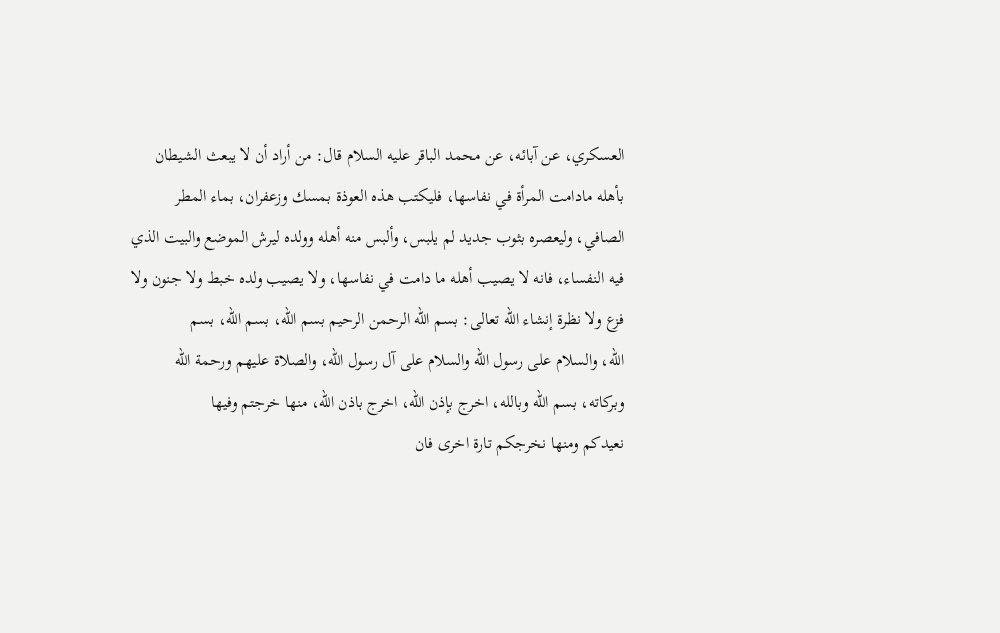العسكري، عن آبائه، عن محمد الباقر عليه السلام قال: من أراد أن لا يبعث الشيطان
بأهله مادامت المرأة في نفاسها، فليكتب هذه العوذة بمسك وزعفران، بماء المطر
الصافي، وليعصره بثوب جديد لم يلبس، وألبس منه أهله وولده ليرش الموضع والبيت الذي
فيه النفساء، فانه لا يصيب أهله ما دامت في نفاسها، ولا يصيب ولده خبط ولا جنون ولا
فزع ولا نظرة إنشاء الله تعالى: بسم الله الرحمن الرحيم بسم الله، بسم الله، بسم
الله، والسلام على رسول الله والسلام على آل رسول الله، والصلاة عليهم ورحمة الله
وبركاته، بسم الله وبالله، اخرج بإذن الله، اخرج باذن الله، منها خرجتم وفيها
نعيدكم ومنها نخرجكم تارة اخرى فان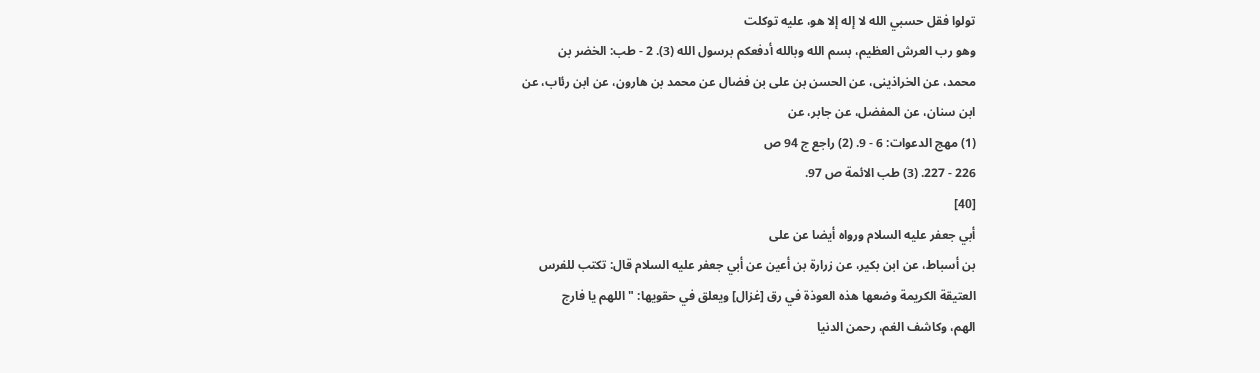تولوا فقل حسبي الله لا إله إلا هو، عليه توكلت
وهو رب العرش العظيم، بسم الله وبالله أدفعكم برسول الله (3). 2 - طب: الخضر بن
محمد، عن الخراذينى، عن الحسن بن على بن فضال عن محمد بن هارون، عن ابن رئاب، عن
ابن سنان، عن المفضل، عن جابر، عن
(1) مهج الدعوات: 6 - 9. (2) راجع ج 94 ص
226 - 227. (3) طب الائمة ص 97.
[40]
أبي جعفر عليه السلام ورواه أيضا عن على
بن أسباط، عن ابن بكير، عن زرارة بن أعين عن أبي جعفر عليه السلام قال: تكتب للفرس
العتيقة الكريمة وضعها هذه العوذة في رق [غزال] ويعلق في حقويها: " اللهم يا فارج
الهم، وكاشف الغم، رحمن الدنيا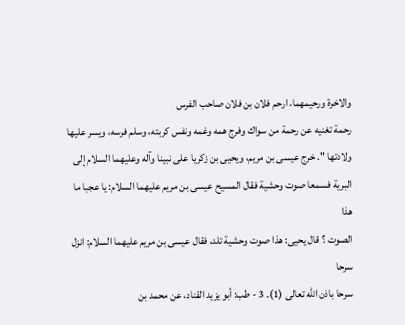والاخرة ورحيمهما، ارحم فلان بن فلان صاحب الفرس
رحمة تغنيه عن رحمة من سواك وفرج همه وغمه ونفس كربته، وسلم فرسه، ويسر عليها
ولادتها ". خرج عيسى بن مريم، ويحيى بن زكريا على نبينا وآله وعليهما السلام إلى
البرية فسمعا صوت وحشية فقال المسيح عيسى بن مريم عليهما السلام: يا عجبا ما هذا
الصوت ؟ قال يحيى: هذا صوت وحشية تلد، فقال عيسى بن مريم عليهما السلام: انزل سرحا
سرحا باذن الله تعالى (1). 3 - طب: أبو يزيد القناد، عن محمد بن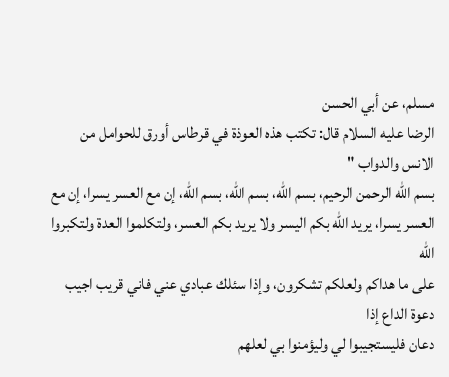مسلم، عن أبي الحسن
الرضا عليه السلام قال: تكتب هذه العوذة في قرطاس أورق للحوامل من الانس والدواب "
بسم الله الرحمن الرحيم، بسم الله، بسم الله، بسم الله، إن مع العسر يسرا، إن مع
العسر يسرا، يريد الله بكم اليسر ولا يريد بكم العسر، ولتكلموا العدة ولتكبروا الله
على ما هداكم ولعلكم تشكرون، وإذا سئلك عبادي عني فاني قريب اجيب دعوة الداع إذا
دعان فليستجيبوا لي وليؤمنوا بي لعلهم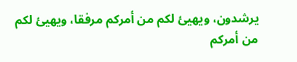يرشدون، ويهيئ لكم من أمركم مرفقا، ويهيئ لكم
من أمركم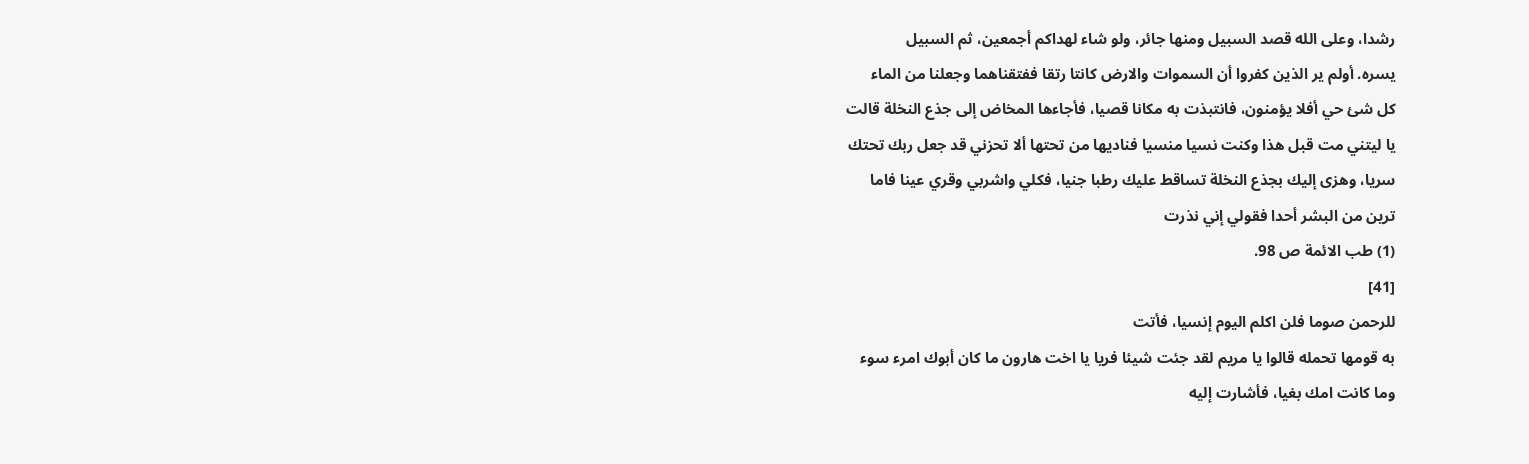رشدا، وعلى الله قصد السبيل ومنها جائر، ولو شاء لهداكم أجمعين، ثم السبيل
يسره. أولم ير الذين كفروا أن السموات والارض كانتا رتقا ففتقناهما وجعلنا من الماء
كل شئ حي أفلا يؤمنون، فانتبذت به مكانا قصيا، فأجاءها المخاض إلى جذع النخلة قالت
يا ليتني مت قبل هذا وكنت نسيا منسيا فناديها من تحتها ألا تحزني قد جعل ربك تحتك
سريا، وهزى إليك بجذع النخلة تساقط عليك رطبا جنيا، فكلي واشربي وقري عينا فاما
ترين من البشر أحدا فقولي إني نذرت
(1) طب الائمة ص 98.
[41]
للرحمن صوما فلن اكلم اليوم إنسيا، فأتت
به قومها تحمله قالوا يا مريم لقد جئت شيئا فريا يا اخت هارون ما كان أبوك امرء سوء
وما كانت امك بغيا، فأشارت إليه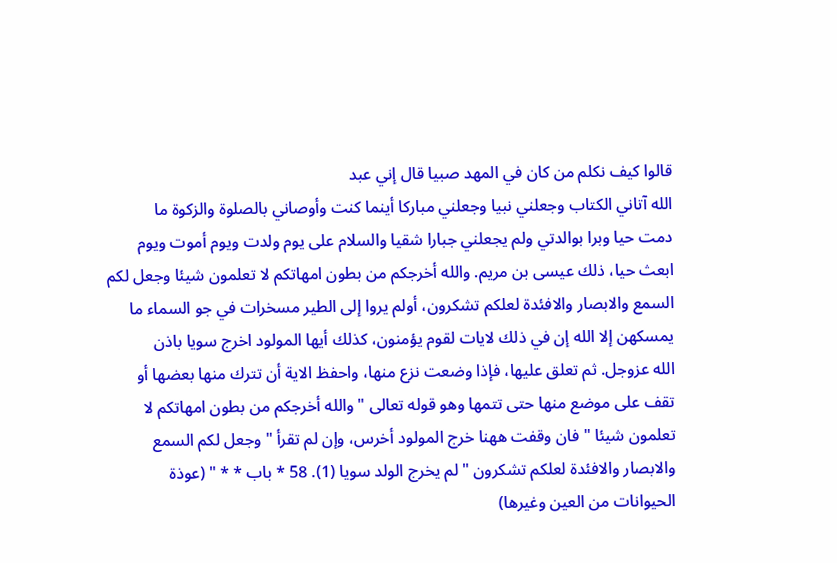قالوا كيف نكلم من كان في المهد صبيا قال إني عبد
الله آتاني الكتاب وجعلني نبيا وجعلني مباركا أينما كنت وأوصاني بالصلوة والزكوة ما
دمت حيا وبرا بوالدتي ولم يجعلني جبارا شقيا والسلام على يوم ولدت ويوم أموت ويوم
ابعث حيا، ذلك عيسى بن مريم. والله أخرجكم من بطون امهاتكم لا تعلمون شيئا وجعل لكم
السمع والابصار والافئدة لعلكم تشكرون، أولم يروا إلى الطير مسخرات في جو السماء ما
يمسكهن إلا الله إن في ذلك لايات لقوم يؤمنون، كذلك أيها المولود اخرج سويا باذن
الله عزوجل. ثم تعلق عليها، فإذا وضعت نزع منها، واحفظ الاية أن تترك منها بعضها أو
تقف على موضع منها حتى تتمها وهو قوله تعالى " والله أخرجكم من بطون امهاتكم لا
تعلمون شيئا " فان وقفت ههنا خرج المولود أخرس، وإن لم تقرأ " وجعل لكم السمع
والابصار والافئدة لعلكم تشكرون " لم يخرج الولد سويا (1). 58 * باب * * " (عوذة
الحيوانات من العين وغيرها)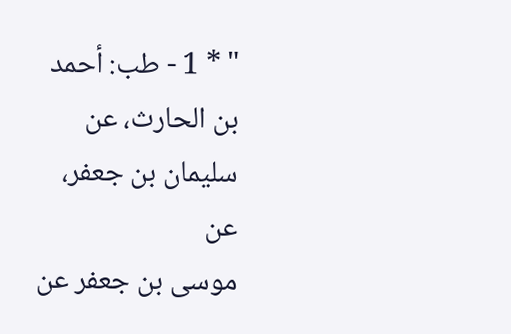" * 1 - طب: أحمد بن الحارث، عن سليمان بن جعفر، عن
موسى بن جعفر عن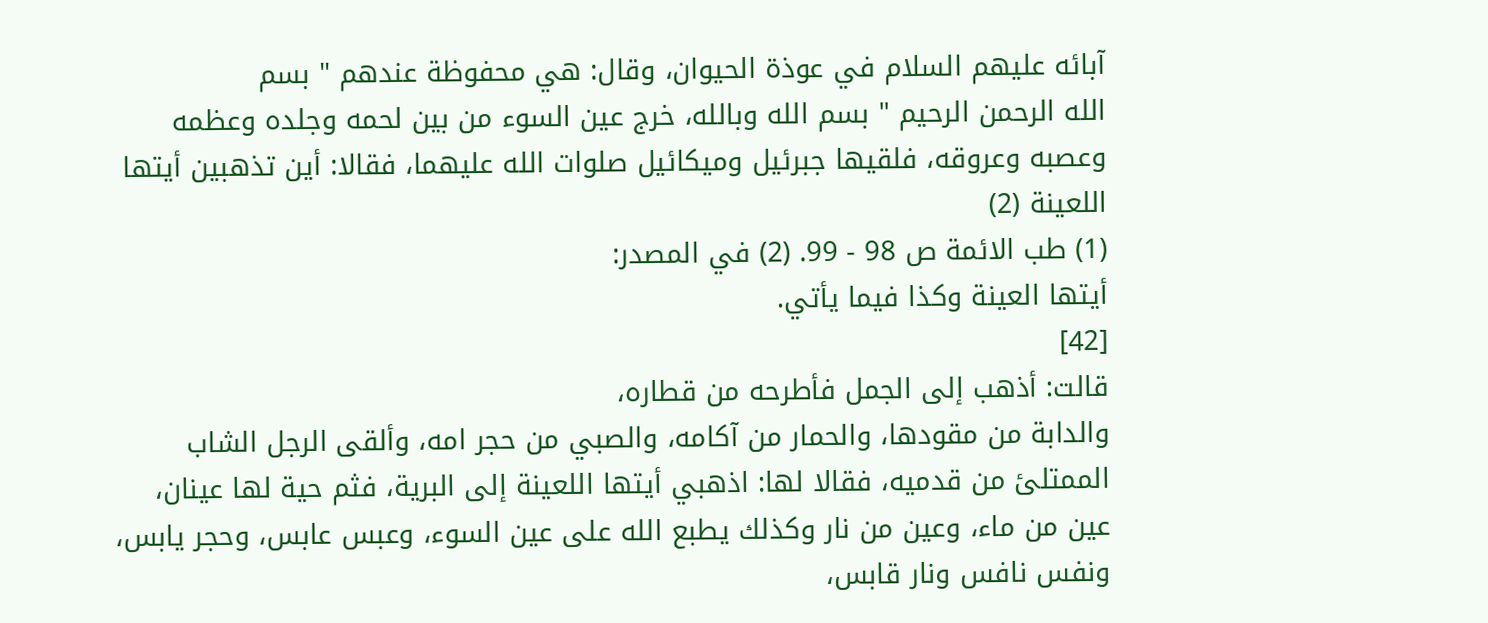آبائه عليهم السلام في عوذة الحيوان، وقال: هي محفوظة عندهم " بسم
الله الرحمن الرحيم " بسم الله وبالله، خرج عين السوء من بين لحمه وجلده وعظمه
وعصبه وعروقه، فلقيها جبرئيل وميكائيل صلوات الله عليهما، فقالا: أين تذهبين أيتها
اللعينة (2)
(1) طب الائمة ص 98 - 99. (2) في المصدر:
أيتها العينة وكذا فيما يأتي.
[42]
قالت: أذهب إلى الجمل فأطرحه من قطاره،
والدابة من مقودها، والحمار من آكامه، والصبي من حجر امه، وألقى الرجل الشاب
الممتلئ من قدميه، فقالا لها: اذهبي أيتها اللعينة إلى البرية، فثم حية لها عينان،
عين من ماء، وعين من نار وكذلك يطبع الله على عين السوء، وعبس عابس، وحجر يابس،
ونفس نافس ونار قابس،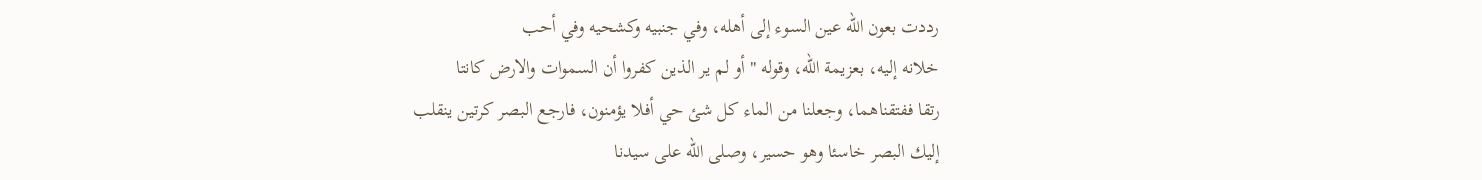رددت بعون الله عين السوء إلى أهله، وفي جنبيه وكشحيه وفي أحب
خلانه إليه، بعزيمة الله، وقوله " أو لم ير الذين كفروا أن السموات والارض كانتا
رتقا ففتقناهما، وجعلنا من الماء كل شئ حي أفلا يؤمنون، فارجع البصر كرتين ينقلب
إليك البصر خاسئا وهو حسير، وصلى الله على سيدنا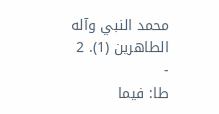محمد النبي وآله الطاهرين (1). 2 -
طا: فيما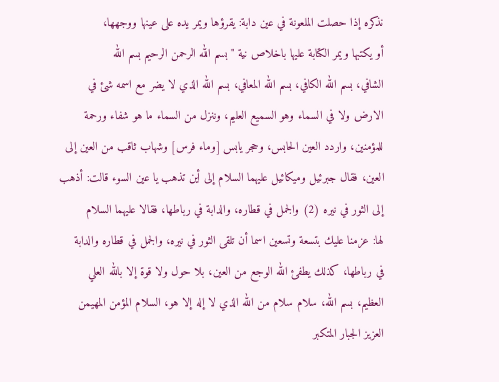نذكره إذا حصلت الملعونة في عين دابة: يقرؤها ويمر يده على عينها ووجهها،
أو يكتبها ويمر الكتابة عليها باخلاص نية " بسم الله الرحمن الرحيم بسم الله
الشافي، بسم الله الكافي، بسم الله المعافي، بسم الله الذي لا يضر مع اسمه شئ في
الارض ولا في السماء وهو السميع العليم، وننزل من السماء ما هو شفاء ورحمة
للمؤمنين، واردد العين الحابس، وحجر يابس [وماء فرس] وشهاب ثاقب من العين إلى
العين، فقال جبرئيل وميكائيل عليهما السلام إلى أين تذهب يا عين السوء قالت: أذهب
إلى الثور في نيره (2) والجمل في قطاره، والدابة في رباطها، فقالا عليهما السلام
لها: عزمنا عليك بتسعة وتسعين اسما أن تلقى الثور في نيره، والجمل في قطاره والدابة
في رباطها، كذلك يطفئ الله الوجع من العين، بلا حول ولا قوة إلا بالله العلي
العظيم، بسم الله، سلام سلام من الله الذي لا إله إلا هو، السلام المؤمن المهيمن
العزيز الجبار المتكبر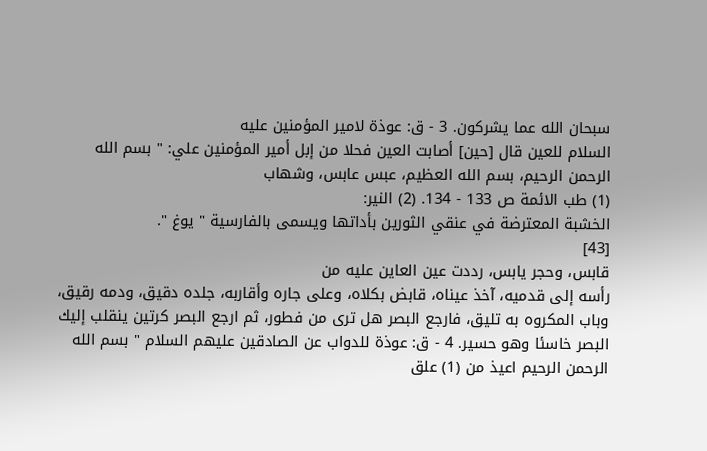سبحان الله عما يشركون. 3 - ق: عوذة لامير المؤمنين عليه
السلام للعين قال [حين] أصابت العين فحلا من إبل أمير المؤمنين علي: " بسم الله
الرحمن الرحيم، بسم الله العظيم، عبس عابس، وشهاب
(1) طب الائمة ص 133 - 134. (2) النير:
الخشبة المعترضة في عنقي الثورين بأداتها ويسمى بالفارسية " يوغ ".
[43]
قابس، وحجر يابس، رددت عين العاين عليه من
رأسه إلى قدميه، آخذ عيناه، قابض بكلاه، وعلى جاره وأقاربه، جلده دقيق، ودمه رقيق،
وباب المكروه به تليق، فارجع البصر هل ترى من فطور، ثم ارجع البصر كرتين ينقلب إليك
البصر خاسئا وهو حسير. 4 - ق: عوذة للدواب عن الصادقين عليهم السلام " بسم الله
الرحمن الرحيم اعيذ من (1) علق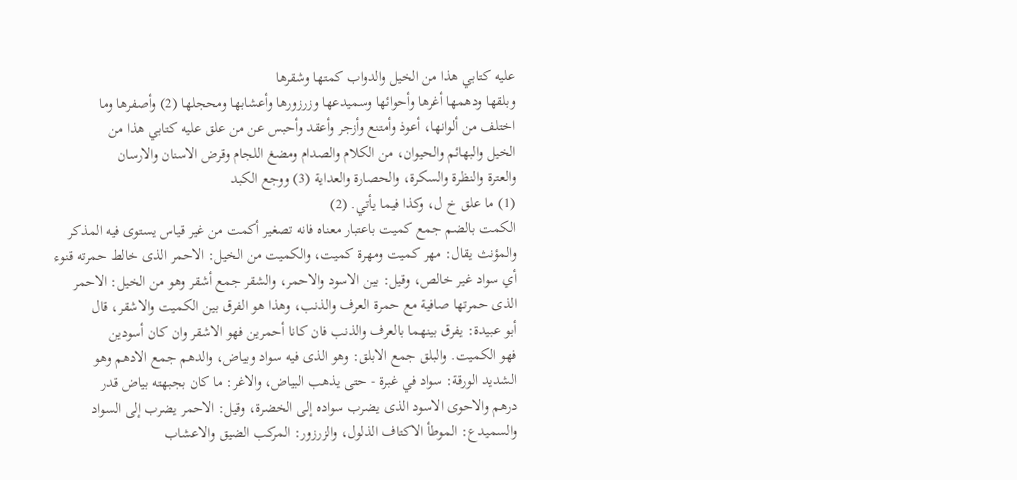عليه كتابي هذا من الخيل والدواب كمتها وشقرها
وبلقها ودهمها أغرها وأحوائها وسميدعها وزرزورها وأعشابها ومحجلها (2) وأصفرها وما
اختلف من ألوانها، أعوذ وأمتنع وأزجر وأعقد وأحبس عن من علق عليه كتابي هذا من
الخيل والبهائم والحيوان، من الكلام والصدام ومضغ اللجام وقرض الاسنان والارسان
والعترة والنظرة والسكرة، والحصارة والعداية (3) ووجع الكبد
(1) ما علق خ ل، وكذا فيما يأتي. (2)
الكمت بالضم جمع كميت باعتبار معناه فانه تصغير أكمت من غير قياس يستوى فيه المذكر
والمؤنث يقال: مهر كميت ومهرة كميت، والكميت من الخيل: الاحمر الذى خالط حمرته قنوء
أي سواد غير خالص، وقيل: بين الاسود والاحمر، والشقر جمع أشقر وهو من الخيل: الاحمر
الذى حمرتها صافية مع حمرة العرف والذنب، وهذا هو الفرق بين الكميت والاشقر، قال
أبو عبيدة: يفرق بينهما بالعرف والذنب فان كانا أحمرين فهو الاشقر وان كان أسودين
فهو الكميت. والبلق جمع الابلق: وهو الذى فيه سواد وبياض، والدهم جمع الادهم وهو
الشديد الورقة: سواد في غبرة - حتى يذهب البياض، والاغر: ما كان بجبهته بياض قدر
درهم والاحوى الاسود الذى يضرب سواده إلى الخضرة، وقيل: الاحمر يضرب إلى السواد
والسميدع: الموطأ الاكتاف الذلول، والزرزور: المركب الضيق والاعشاب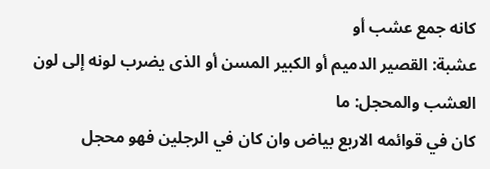كانه جمع عشب أو
عشبة: القصير الدميم أو الكبير المسن أو الذى يضرب لونه إلى لون العشب والمحجل: ما
كان في قوائمه الاربع بياض وان كان في الرجلين فهو محجل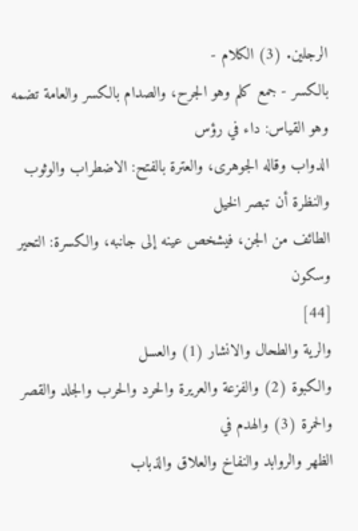الرجلين. (3) الكلام -
بالكسر - جمع كلم وهو الجرح، والصدام بالكسر والعامة تضمه وهو القياس: داء في رؤس
الدواب وقاله الجوهرى، والعترة بالفتح: الاضطراب والوثوب والنظرة أن تبصر الخيل
الطائف من الجن، فيشخص عينه إلى جانبه، والكسرة: التحير وسكون
[44]
والرية والطحال والانشار (1) والعسل
والكبوة (2) والفزعة والعريرة والحرد والحرب والجلد والقصر والحمرة (3) والهدم في
الظهر والروابد والنفاخ والعلاق والذباب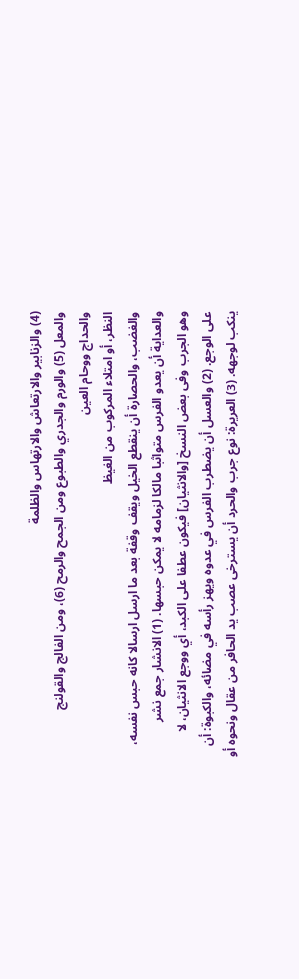(4) والزنابير والارتعاش والارتهاس والظلمة
والمعل (5) والورم والجدري والطبوع ومن الجمح والرمح (6)، ومن الفالج والقولنج
والحداج ووحام العين
النظر، أو امتلاء المركوب من الغيظ
والغضب، والحصارة أن ينقطع الخيل ويقف وقفة بعد ما ارسل ارسالا كانه حبس نفسه،
والعداية أن يعدو الفرس متواثبا مالكا لزمامه لا يمكن حبسها. (1) الانشار جمع نشر
وهو الجرب وفى بعض النسخ [والانثيان] فيكون عطفا على الكبد، أي ووجع الانثيان، لا
على الوجع. (2) والعسل أن يضطرب الفرس في عدوه ويهز رأسه في مضائه، والكبوة: أن
ينكب لوجهه. (3) العريرة: نوع جرب والحرد أن يسترخى عصب يد الحافر من عقال ونحوه أو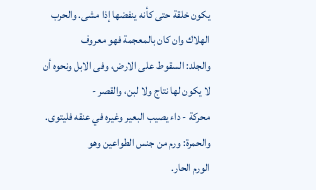يكون خلقة حتى كأنه ينفضها إذا مشى. والحرب الهلاك وان كان بالمعجمة فهو معروف
والجلد: السقوط على الارض، وفى الابل ونحوه أن لا يكون لها نتاج ولا لبن، والقصر -
محركة - داء يصيب البعير وغيره في عنقه فليتوى. والحمرة: ورم من جنس الطواعين وهو
الورم الحار.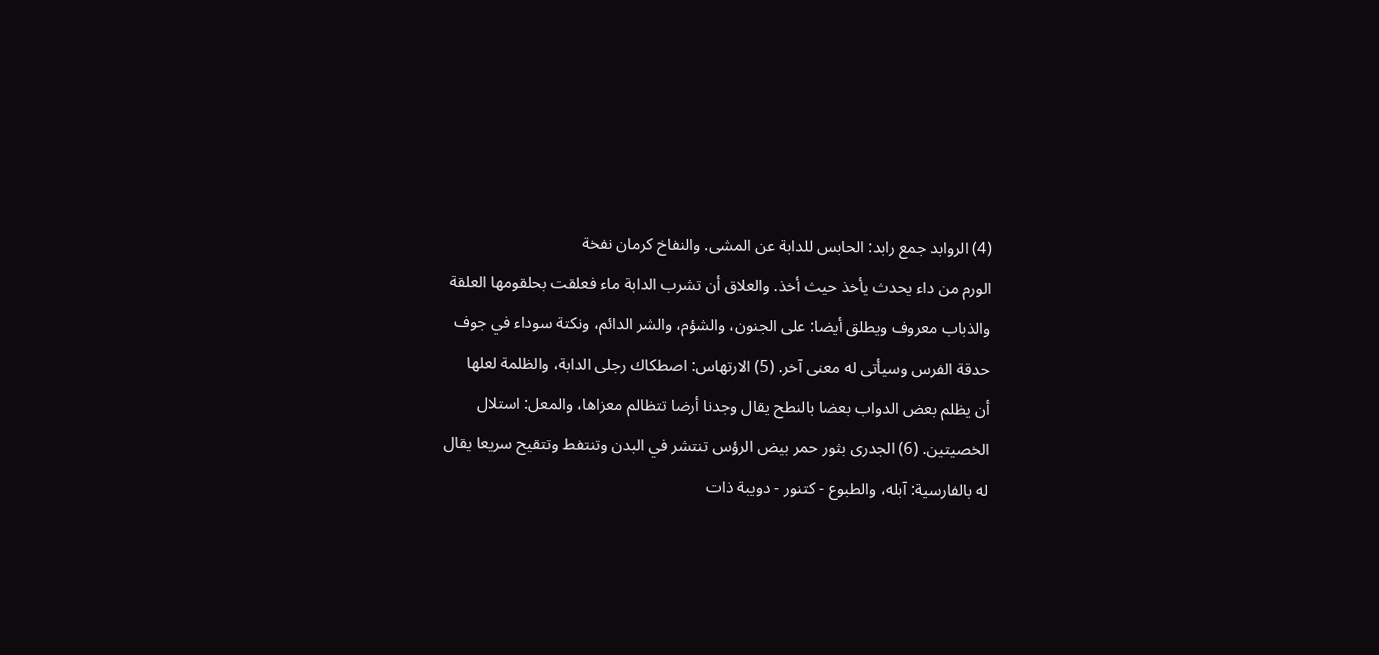(4) الروابد جمع رابد: الحابس للدابة عن المشى. والنفاخ كرمان نفخة
الورم من داء يحدث يأخذ حيث أخذ. والعلاق أن تشرب الدابة ماء فعلقت بحلقومها العلقة
والذباب معروف ويطلق أيضا: على الجنون، والشؤم، والشر الدائم، ونكتة سوداء في جوف
حدقة الفرس وسيأتى له معنى آخر. (5) الارتهاس: اصطكاك رجلى الدابة، والظلمة لعلها
أن يظلم بعض الدواب بعضا بالنطح يقال وجدنا أرضا تتظالم معزاها، والمعل: استلال
الخصيتين. (6) الجدرى بثور حمر بيض الرؤس تنتشر في البدن وتنتفط وتتقيح سريعا يقال
له بالفارسية: آبله، والطبوع - كتنور - دويبة ذات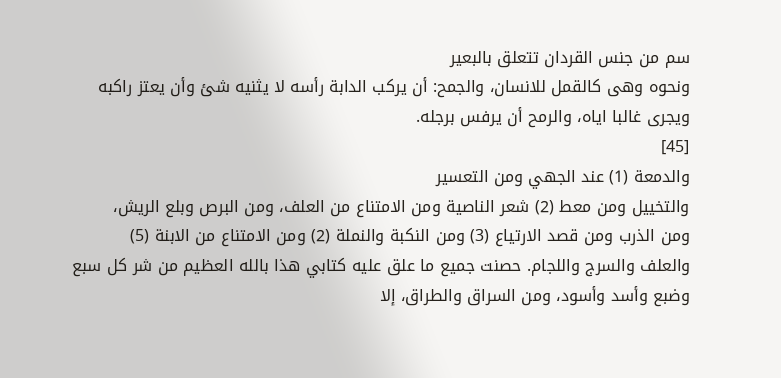سم من جنس القردان تتعلق بالبعير
ونحوه وهى كالقمل للانسان، والجمح: أن يركب الدابة رأسه لا يثنيه شئ وأن يعتز راكبه
ويجرى غالبا اياه، والرمح أن يرفس برجله.
[45]
والدمعة (1) عند الجهي ومن التعسير
والتخييل ومن معط (2) شعر الناصية ومن الامتناع من العلف، ومن البرص وبلع الريش،
ومن الذرب ومن قصد الارتياع (3) ومن النكبة والنملة (2) ومن الامتناع من الابنة (5)
والعلف والسرج واللجام. حصنت جميع ما علق عليه كتابي هذا بالله العظيم من شر كل سبع
وضبع وأسد وأسود، ومن السراق والطراق، إلا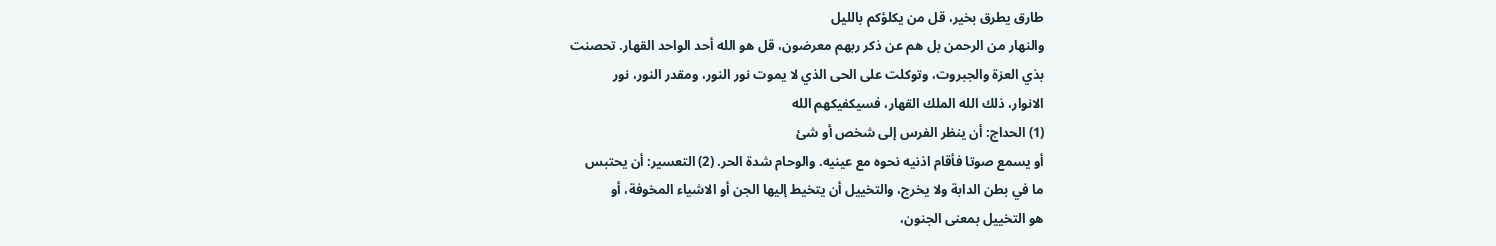طارق يطرق بخير، قل من يكلؤكم بالليل
والنهار من الرحمن بل هم عن ذكر ربهم معرضون، قل هو الله أحد الواحد القهار. تحصنت
بذي العزة والجبروت، وتوكلت على الحى الذي لا يموت نور النور، ومقدر النور، نور
الانوار، ذلك الله الملك القهار، فسيكفيكهم الله
(1) الحداج: أن ينظر الفرس إلى شخص أو شئ
أو يسمع صوتا فأقام اذنيه نحوه مع عينيه. والوحام شدة الحر. (2) التعسير: أن يحتبس
ما في بطن الدابة ولا يخرج، والتخييل أن يتخيط إليها الجن أو الاشياء المخوفة، أو
هو التخييل بمعنى الجنون،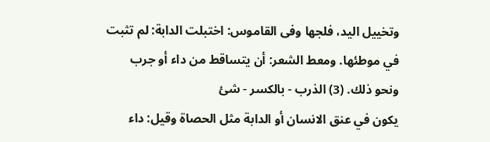وتخييل اليد، فلجها وفى القاموس: اختبلت الدابة: لم تثبت
في موطئها. ومعط الشعر: أن يتساقط من داء أو جرب ونحو ذلك. (3) الذرب - بالكسر - شئ
يكون في عنق الانسان أو الدابة مثل الحصاة وقيل: داء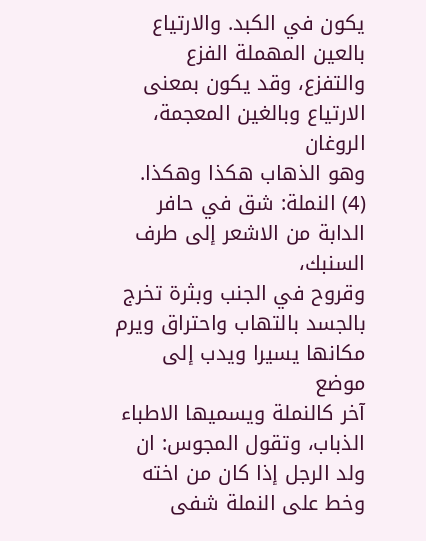يكون في الكبد. والارتياع
بالعين المهملة الفزع والتفزع، وقد يكون بمعنى الارتياع وبالغين المعجمة، الروغان
وهو الذهاب هكذا وهكذا. (4) النملة: شق في حافر الدابة من الاشعر إلى طرف السنبك،
وقروح في الجنب وبثرة تخرج بالجسد بالتهاب واحتراق ويرم مكانها يسيرا ويدب إلى موضع
آخر كالنملة ويسميها الاطباء الذباب، وتقول المجوس: ان ولد الرجل إذا كان من اخته
وخط على النملة شفى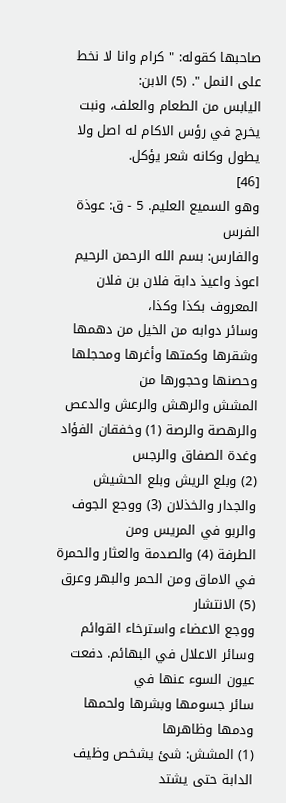صاحبها كقوله: " كرام وانا لا نخط على النمل ". (5) الابن:
اليابس من الطعام والعلف، ونبت يخرج في رؤس الاكام له اصل ولا يطول وكانه شعر يؤكل.
[46]
وهو السميع العليم. 5 - ق: عوذة الفرس
والفارس: بسم الله الرحمن الرحيم اعوذ واعيذ دابة فلان بن فلان المعروف بكذا وكذا،
وسائر دوابه من الخيل من دهمها وشقرها وكمتها وأغرها ومحجلها وحصنها وحجورها من
المشش والرهش والرعش والدعص والرهصة والرصة (1) وخفقان الفؤاد وغدة الصفاق والرجس
(2) وبلع الريش وبلع الحشيش والجدار والخذلان (3) ووجع الجوف والربو في المريس ومن
الطرفة (4) والصدمة والعثار والحمرة في الاماق ومن الحمر والبهر وعرق (5) الانتشار
ووجع الاعضاء واسترخاء القوائم وسائر الاعلال في البهائم. دفعت عيون السوء عنها في
سائر جسومها وبشرها ولحمها ودمها وظاهرها
(1) المشش: شئ يشخص وظيف الدابة حتى يشتد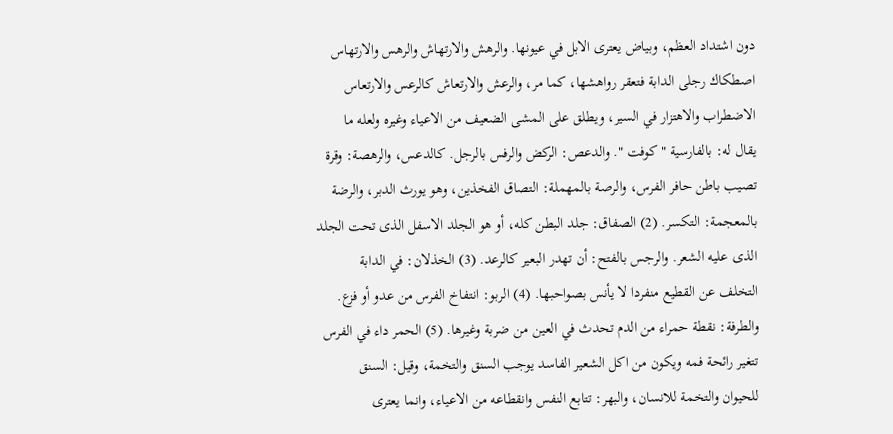دون اشتداد العظم، وبياض يعترى الابل في عيونها. والرهش والارتهاش والرهس والارتهاس
اصطكاك رجلى الدابة فتعقر رواهشها، كما مر، والرعش والارتعاش كالرعس والارتعاس
الاضطراب والاهتزار في السير، ويطلق على المشى الضعيف من الاعياء وغيره ولعله ما
يقال له: بالفارسية " كوفت ". والدعص: الركض والرفس بالرجل. كالدعس، والرهصة: وقرة
تصيب باطن حافر الفرس، والرصة بالمهملة: التصاق الفخذين، وهو يورث الدبر، والرضة
بالمعجمة: التكسر. (2) الصفاق: جلد البطن كله، أو هو الجلد الاسفل الذى تحت الجلد
الذى عليه الشعر. والرجس بالفتح: أن تهدر البعير كالرعد. (3) الخذلان: في الدابة
التخلف عن القطيع منفردا لا يأنس بصواحبها. (4) الربو: انتفاخ الفرس من عدو أو فزع.
والطرفة: نقطة حمراء من الدم تحدث في العين من ضربة وغيرها. (5) الحمر داء في الفرس
تتغير رائحة فمه ويكون من اكل الشعير الفاسد يوجب السنق والتخمة، وقيل: السنق
للحيوان والتخمة للانسان، والبهر: تتابع النفس وانقطاعه من الاعياء، وانما يعترى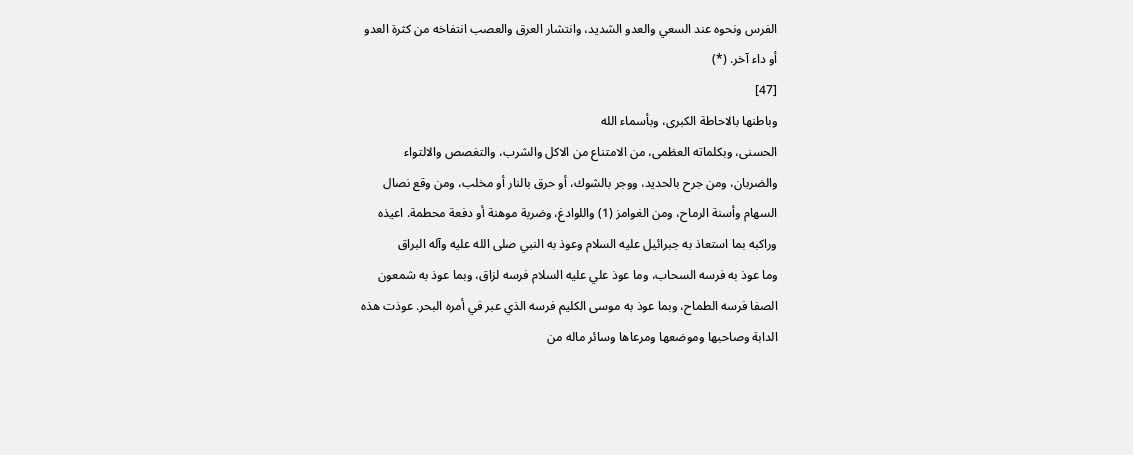الفرس ونحوه عند السعي والعدو الشديد، وانتشار العرق والعصب انتفاخه من كثرة العدو
أو داء آخر. (*)
[47]
وباطنها بالاحاطة الكبرى، وبأسماء الله
الحسنى، وبكلماته العظمى، من الامتناع من الاكل والشرب، والتغصص والالتواء
والضربان، ومن جرح بالحديد، ووجر بالشوك، أو حرق بالنار أو مخلب، ومن وقع نصال
السهام وأسنة الرماح، ومن الغوامز (1) واللوادغ، وضربة موهنة أو دفعة محطمة. اعيذه
وراكبه بما استعاذ به جبرائيل عليه السلام وعوذ به النبي صلى الله عليه وآله البراق
وما عوذ به فرسه السحاب، وما عوذ علي عليه السلام فرسه لزاق، وبما عوذ به شمعون
الصفا فرسه الطماح، وبما عوذ به موسى الكليم فرسه الذي عبر في أمره البحر. عوذت هذه
الدابة وصاحبها وموضعها ومرعاها وسائر ماله من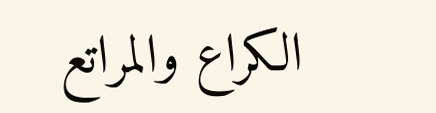الكراع والمراتع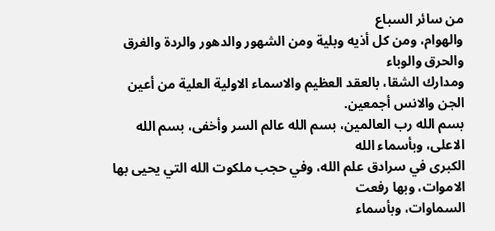من سائر السباع
والهوام، ومن كل أذيه وبلية ومن الشهور والدهور والردة والغرق والحرق والوباء
ومدارك الشقا، بالعقد العظيم والاسماء الاولية العلية من أعين الجن والانس أجمعين.
بسم الله رب العالمين، بسم الله عالم السر وأخفى، بسم الله الاعلى، وبأسماء الله
الكبرى في سرادق علم الله، وفي حجب ملكوت الله التي يحيى بها الاموات، وبها رفعت
السماوات، وبأسماء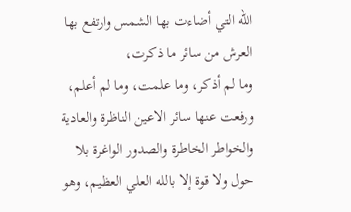الله التي أضاءت بها الشمس وارتفع بها العرش من سائر ما ذكرت،
وما لم أذكر، وما علمت، وما لم أعلم، ورفعت عنها سائر الاعين الناظرة والعادية
والخواطر الخاطرة والصدور الواغرة بلا حول ولا قوة إلا بالله العلي العظيم، وهو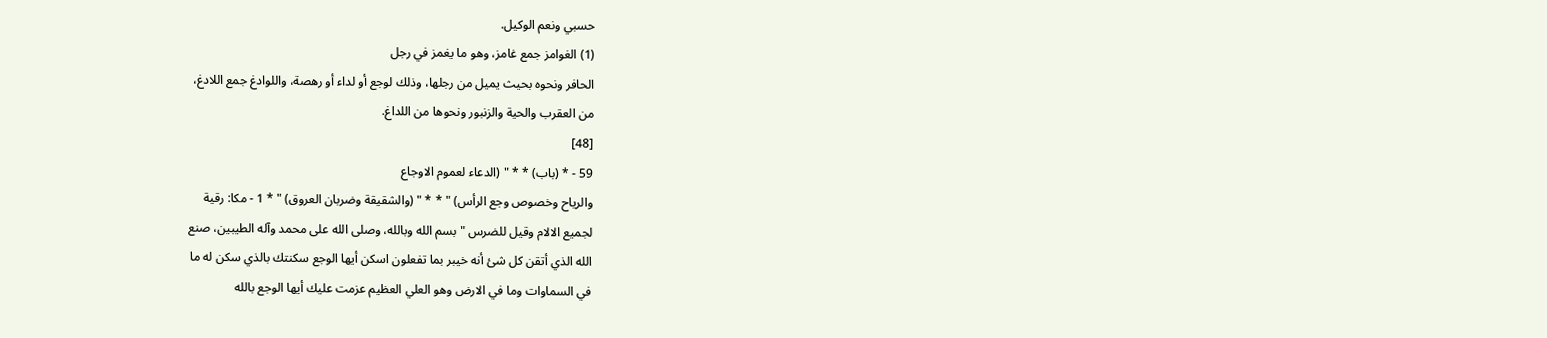حسبي ونعم الوكيل.
(1) الغوامز جمع غامز، وهو ما يغمز في رجل
الحافر ونحوه بحيث يميل من رجلها، وذلك لوجع أو لداء أو رهصة، واللوادغ جمع اللادغ،
من العقرب والحية والزنبور ونحوها من اللداغ.
[48]
59 - * (باب) * * " (الدعاء لعموم الاوجاع
والرياح وخصوص وجع الرأس) " * * " (والشقيقة وضربان العروق) " * 1 - مكا: رقية
لجميع الالام وقيل للضرس " بسم الله وبالله، وصلى الله على محمد وآله الطيبين، صنع
الله الذي أتقن كل شئ أنه خيبر بما تفعلون اسكن أيها الوجع سكنتك بالذي سكن له ما
في السماوات وما في الارض وهو العلي العظيم عزمت عليك أيها الوجع بالله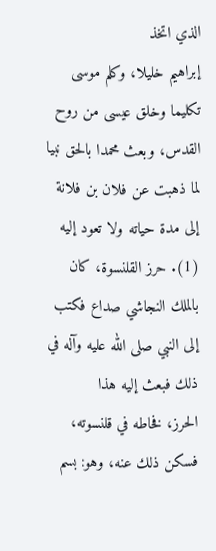الذي اتخذ
إبراهيم خليلا، وكلم موسى تكليما وخلق عيسى من روح القدس، وبعث محمدا بالحق نبيا
لما ذهبت عن فلان بن فلانة إلى مدة حياته ولا تعود إليه (1). حرز القلنسوة، كان
بالملك النجاشي صداع فكتب إلى النبي صلى الله عليه وآله في ذلك فبعث إليه هذا
الحرز، فخاطه في قلنسوته، فسكن ذلك عنه، وهو: بسم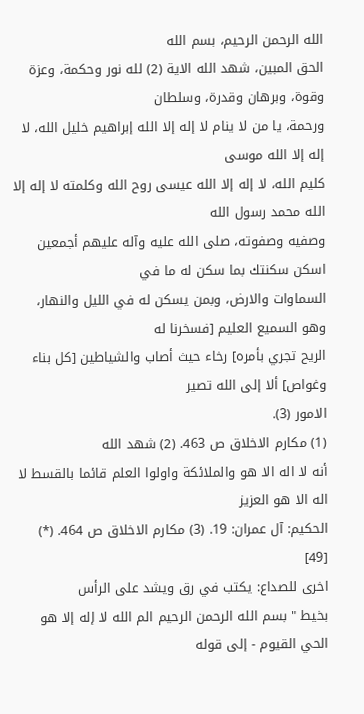الله الرحمن الرحيم، بسم الله
الحق المبين، شهد الله الاية (2) لله نور وحكمة، وعزة وقوة، وبرهان وقدرة، وسلطان
ورحمة، يا من لا ينام لا إله إلا الله إبراهيم خليل الله، لا إله إلا الله موسى
كليم الله، لا إله إلا الله عيسى روح الله وكلمته لا إله إلا الله محمد رسول الله
وصفيه وصفوته، صلى الله عليه وآله عليهم أجمعين اسكن سكنتك بما سكن له ما في
السماوات والارض، وبمن يسكن له في الليل والنهار، وهو السميع العليم [فسخرنا له
الريح تجري بأمره] رخاء حيث أصاب والشياطين [كل بناء وغواص] ألا إلى الله تصير
الامور (3).
(1) مكارم الاخلاق ص 463. (2) شهد الله
أنه لا اله الا هو والملائكة واولوا العلم قائما بالقسط لا اله الا هو العزيز
الحكيم: آل عمران: 19. (3) مكارم الاخلاق ص 464. (*)
[49]
اخرى للصداع: يكتب في رق ويشد على الرأس
بخيط " بسم الله الرحمن الرحيم الم الله لا إله إلا هو الحي القيوم - إلى قوله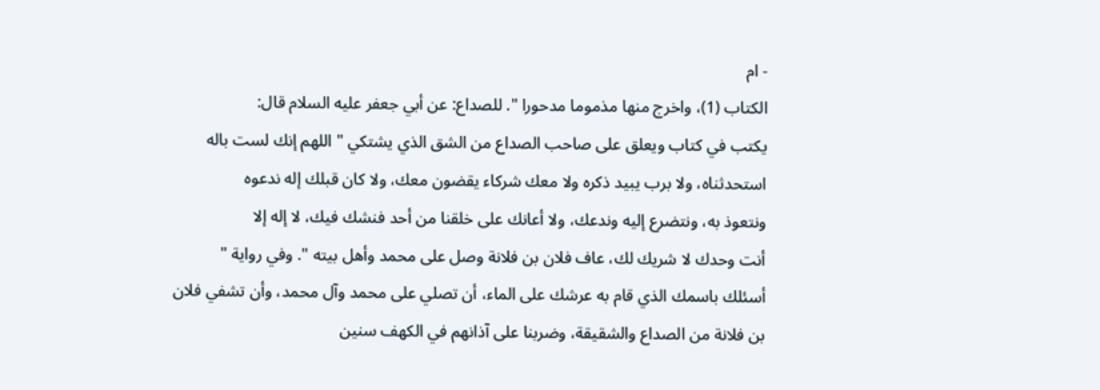- ام
الكتاب (1)، واخرج منها مذموما مدحورا ". للصداع: عن أبي جعفر عليه السلام قال:
يكتب في كتاب ويعلق على صاحب الصداع من الشق الذي يشتكي " اللهم إنك لست باله
استحدثناه، ولا برب يبيد ذكره ولا معك شركاء يقضون معك، ولا كان قبلك إله ندعوه
ونتعوذ به، ونتضرع إليه وندعك، ولا أعانك على خلقنا من أحد فنشك فيك، لا إله إلا
أنت وحدك لا شريك لك، عاف فلان بن فلانة وصل على محمد وأهل بيته ". وفي رواية "
أسئلك باسمك الذي قام به عرشك على الماء، أن تصلي على محمد وآل محمد، وأن تشفي فلان
بن فلانة من الصداع والشقيقة، وضربنا على آذانهم في الكهف سنين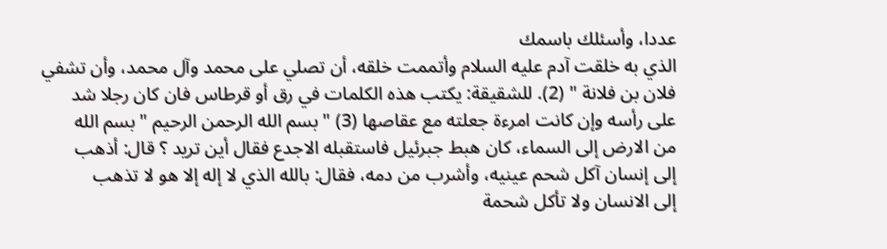عددا، وأسئلك باسمك
الذي به خلقت آدم عليه السلام وأتممت خلقه، أن تصلي على محمد وآل محمد، وأن تشفي
فلان بن فلانة " (2). للشقيقة: يكتب هذه الكلمات في رق أو قرطاس فان كان رجلا شد
على رأسه وإن كانت امرءة جعلته مع عقاصها (3) " بسم الله الرحمن الرحيم " بسم الله
من الارض إلى السماء، كان هبط جبرئيل فاستقبله الاجدع فقال أين تريد ؟ قال: أذهب
إلى إنسان آكل شحم عينيه، وأشرب من دمه، فقال: بالله الذي لا إله إلا هو لا تذهب
إلى الانسان ولا تأكل شحمة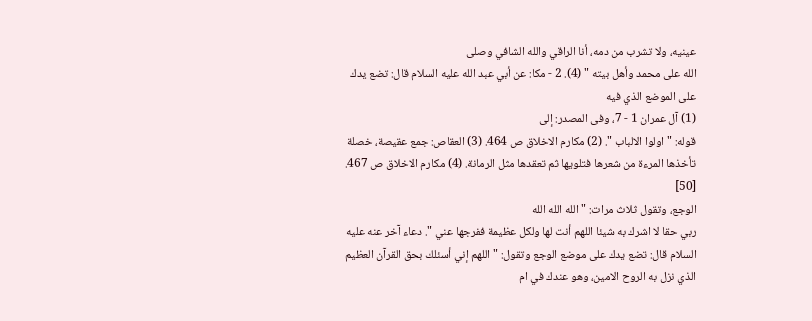عينيه، ولا تشرب من دمه، أنا الراقي والله الشافي وصلى
الله على محمد وأهل بيته " (4). 2 - مكا: عن أبي عبد الله عليه السلام قال: تضع يدك
على الموضع الذي فيه
(1) آل عمران 1 - 7، وفى المصدر: إلى
قوله: " اولوا الالباب ". (2) مكارم الاخلاق ص 464. (3) العقاص: جمع عقيصة، خصلة
تأخذها المرءة من شعرها فتلويها ثم تعقدها مثل الرمانة. (4) مكارم الاخلاق ص 467.
[50]
الوجع، وتقول ثلاث مرات: " الله الله الله
ربي حقا لا اشرك به شيئا اللهم أنت لها ولكل عظيمة ففرجها عني ". دعاء آخر عنه عليه
السلام قال: تضع يدك على موضع الوجع وتقول: " اللهم إني أسئلك بحق القرآن العظيم
الذي نزل به الروح الامين، وهو عندك في ام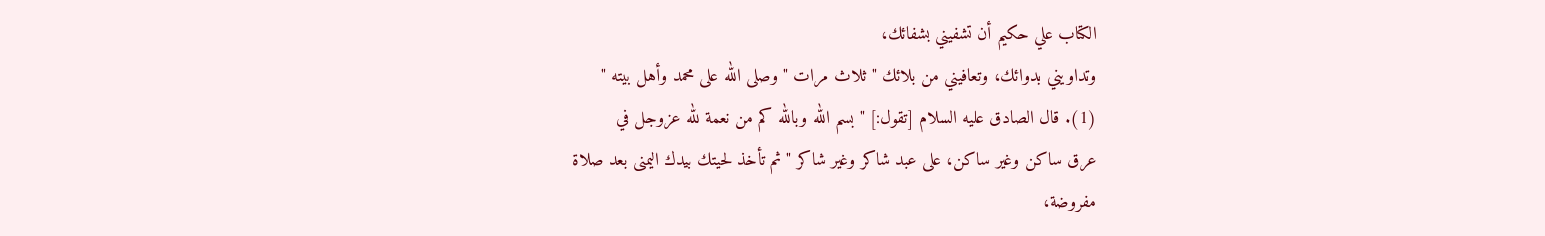الكتاب علي حكيم أن تشفيني بشفائك،
وتداويني بدوائك، وتعافيني من بلائك " ثلاث مرات " وصلى الله على محمد وأهل بيته "
(1). قال الصادق عليه السلام [تقول:] " بسم الله وبالله كم من نعمة لله عزوجل في
عرق ساكن وغير ساكن، على عبد شاكر وغير شاكر " ثم تأخذ لحيتك بيدك اليمنى بعد صلاة
مفروضة،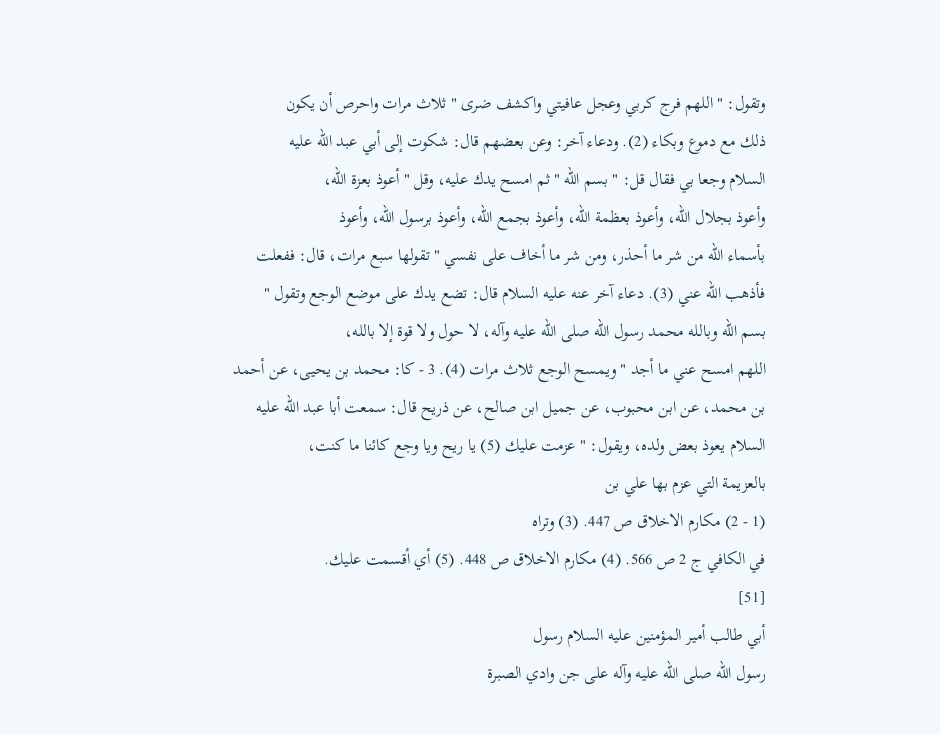وتقول: " اللهم فرج كربي وعجل عافيتي واكشف ضرى " ثلاث مرات واحرص أن يكون
ذلك مع دموع وبكاء (2). ودعاء آخر: وعن بعضهم قال: شكوت إلى أبي عبد الله عليه
السلام وجعا بي فقال قل: " بسم الله " ثم امسح يدك عليه، وقل " أعوذ بعزة الله،
وأعوذ بجلال الله، وأعوذ بعظمة الله، وأعوذ بجمع الله، وأعوذ برسول الله، وأعوذ
بأسماء الله من شر ما أحذر، ومن شر ما أخاف على نفسي " تقولها سبع مرات، قال: ففعلت
فأذهب الله عني (3). دعاء آخر عنه عليه السلام قال: تضع يدك على موضع الوجع وتقول "
بسم الله وبالله محمد رسول الله صلى الله عليه وآله، لا حول ولا قوة إلا بالله،
اللهم امسح عني ما أجد " ويمسح الوجع ثلاث مرات (4). 3 - كا: محمد بن يحيى، عن أحمد
بن محمد، عن ابن محبوب، عن جميل ابن صالح، عن ذريح قال: سمعت أبا عبد الله عليه
السلام يعوذ بعض ولده، ويقول: " عزمت عليك (5) يا ريح ويا وجع كائنا ما كنت،
بالعزيمة التي عزم بها علي بن
(1 - 2) مكارم الاخلاق ص 447. (3) وتراه
في الكافي ج 2 ص 566. (4) مكارم الاخلاق ص 448. (5) أي أقسمت عليك.
[51]
أبي طالب أمير المؤمنين عليه السلام رسول
رسول الله صلى الله عليه وآله على جن وادي الصبرة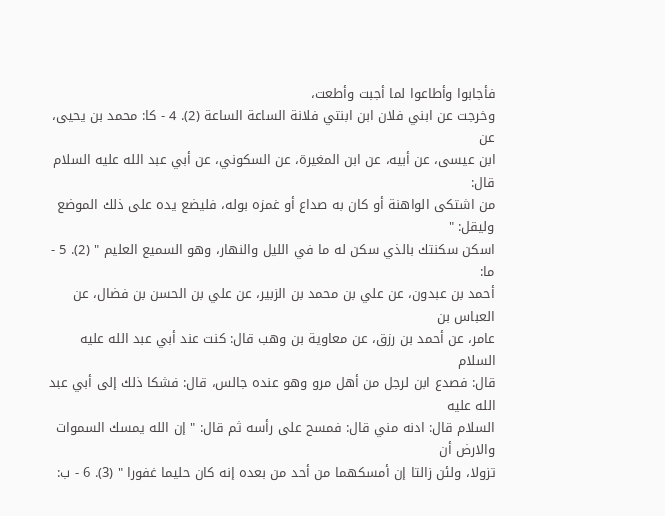فأجابوا وأطاعوا لما أجبت وأطعت،
وخرجت عن ابني فلان ابن ابنتي فلانة الساعة الساعة (2). 4 - كا: محمد بن يحيى، عن
ابن عيسى، عن أبيه، عن ابن المغيرة، عن السكوني، عن أبي عبد الله عليه السلام قال:
من اشتكى الواهنة أو كان به صداع أو غمزه بوله، فليضع يده على ذلك الموضع وليقل: "
اسكن سكنتك بالذي سكن له ما في الليل والنهار، وهو السميع العليم " (2). 5 - ما:
أحمد بن عبدون، عن علي بن محمد بن الزبير، عن علي بن الحسن بن فضال، عن العباس بن
عامر، عن أحمد بن رزق، عن معاوية بن وهب قال: كنت عند أبي عبد الله عليه السلام
قال: فصدع ابن لرجل من أهل مرو وهو عنده جالس، قال: فشكا ذلك إلى أبي عبد الله عليه
السلام قال: ادنه مني قال: فمسح على رأسه ثم قال: " إن الله يمسك السموات والارض أن
تزولا، ولئن زالتا إن أمسكهما من أحد من بعده إنه كان حليما غفورا " (3). 6 - ب: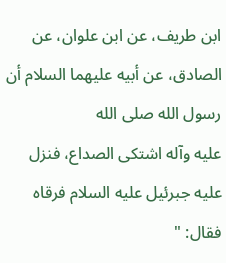ابن طريف، عن ابن علوان، عن الصادق، عن أبيه عليهما السلام أن رسول الله صلى الله
عليه وآله اشتكى الصداع، فنزل عليه جبرئيل عليه السلام فرقاه فقال: "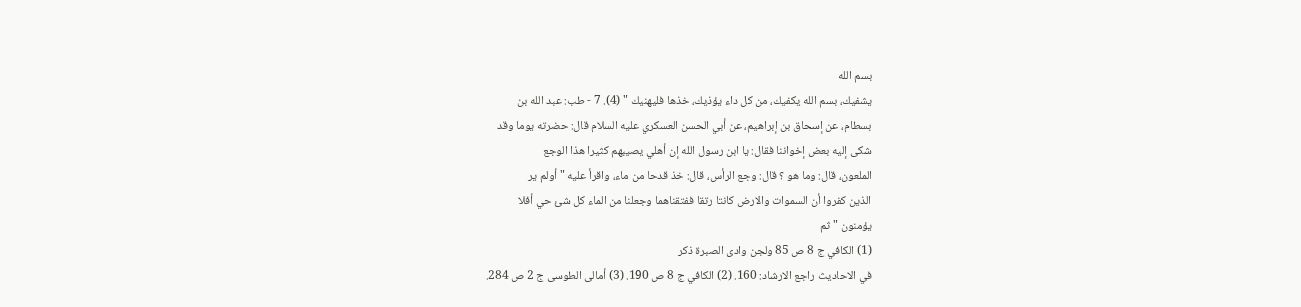بسم الله
يشفيك، بسم الله يكفيك، من كل داء يؤذيك، خذها فليهنيك " (4). 7 - طب: عبد الله بن
بسطام، عن إسحاق بن إبراهيم، عن أبي الحسن العسكري عليه السلام قال: حضرته يوما وقد
شكى إليه بعض إخواننا فقال: يا ابن رسول الله إن أهلي يصيبهم كثيرا هذا الوجع
الملعون، قال: وما هو ؟ قال: وجع الرأس، قال: خذ قدحا من ماء، واقرأ عليه " أولم ير
الذين كفروا أن السموات والارض كانتا رتقا ففتقناهما وجعلنا من الماء كل شئ حي أفلا
يؤمنون " ثم
(1) الكافي ج 8 ص 85 ولجن وادى الصبرة ذكر
في الاحاديث راجع الارشاد: 160. (2) الكافي ج 8 ص 190. (3) أمالى الطوسى ج 2 ص 284.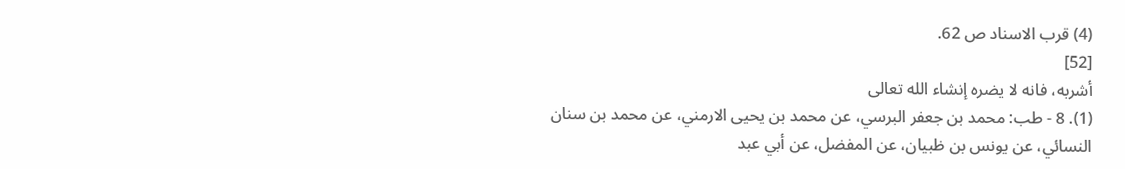(4) قرب الاسناد ص 62.
[52]
أشربه، فانه لا يضره إنشاء الله تعالى
(1). 8 - طب: محمد بن جعفر البرسي، عن محمد بن يحيى الارمني، عن محمد بن سنان
النسائي، عن يونس بن ظبيان، عن المفضل، عن أبي عبد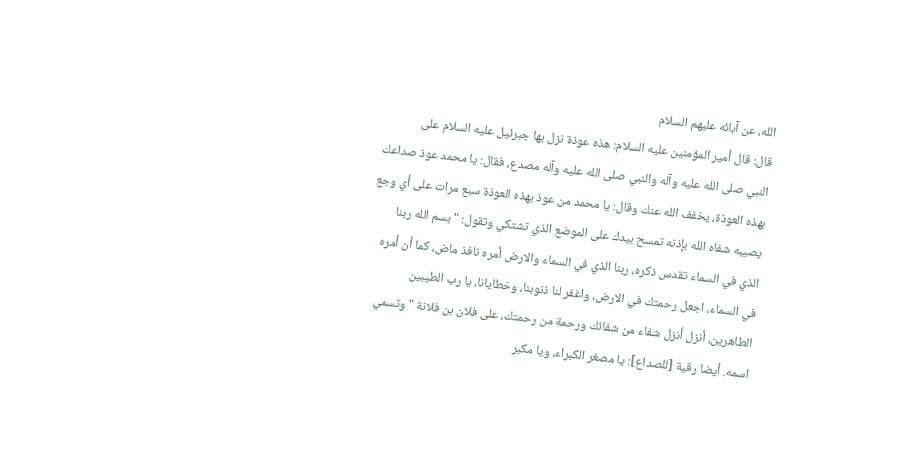الله، عن آبائه عليهم السلام
قال: قال أمير المؤمنين عليه السلام: هذه عوذة نزل بها جبرئيل عليه السلام على
النبي صلى الله عليه وآله والنبي صلى الله عليه وآله مصدع، فقال: يا محمد عوذ صداعك
بهذه العوذة، يخفف الله عنك وقال: يا محمد من عوذ بهذه العوذة سبع مرات على أي وجع
يصيبه شفاه الله بإذنه تمسح بيدك على الموضع الذي تشتكي وتقول: " بسم الله ربنا
الذي في السماء تقدس ذكره، ربنا الذي في السماء والارض أمره نافذ ماض، كما أن أمره
في السماء، اجعل رحمتك في الارض، واغفر لنا ذنوبنا، وخطايانا، يا رب الطيبين
الطاهرين، أنزل أنزل شفاء من شفائك ورحمة من رحمتك، على فلان بن فلانة " وتسمي
اسمه. أيضا رقية [للصداع]: يا مصغر الكبراء، ويا مكبر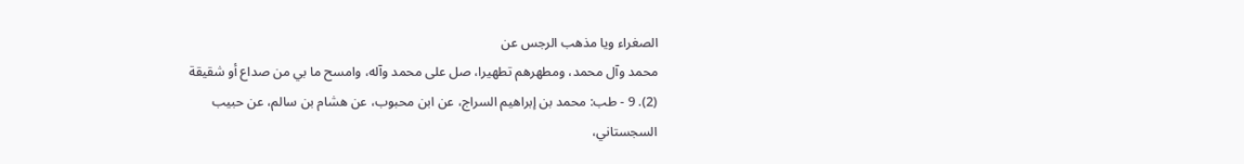الصغراء ويا مذهب الرجس عن
محمد وآل محمد، ومطهرهم تطهيرا، صل على محمد وآله، وامسح ما بي من صداع أو شقيقة
(2). 9 - طب: محمد بن إبراهيم السراج، عن ابن محبوب، عن هشام بن سالم، عن حبيب
السجستاني،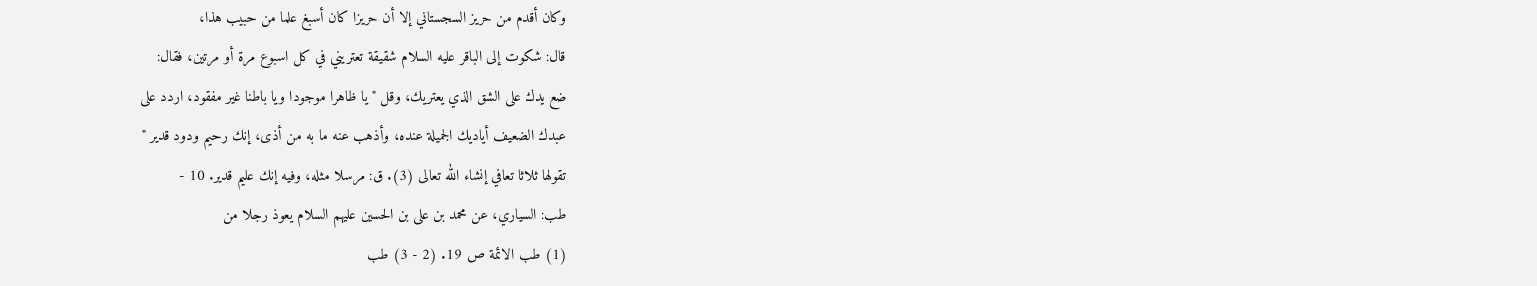وكان أقدم من حريز السجستاني إلا أن حريزا كان أسبغ علما من حبيب هذا،
قال: شكوت إلى الباقر عليه السلام شقيقة تعتريني في كل اسبوع مرة أو مرتين، فقال:
ضع يدك على الشق الذي يعتريك، وقل " يا ظاهرا موجودا ويا باطنا غير مفقود، اردد على
عبدك الضعيف أياديك الجميلة عنده، وأذهب عنه ما به من أذى، إنك رحيم ودود قدير "
تقولها ثلاثا تعافي إنشاء الله تعالى (3). ق: مرسلا مثله، وفيه إنك عليم قدير. 10 -
طب: السياري، عن محمد بن على بن الحسين عليهم السلام يعوذ رجلا من
(1) طب الائمة ص 19. (2 - 3) طب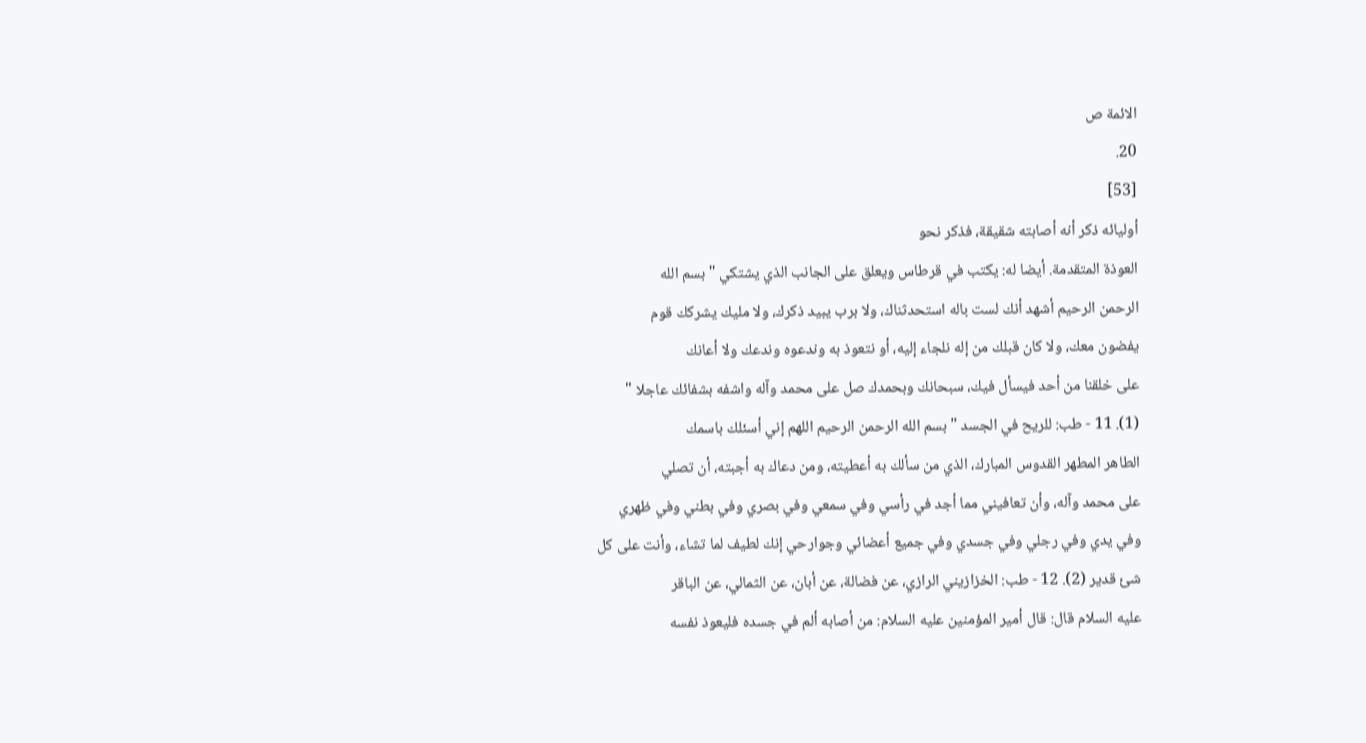الائمة ص
20.
[53]
أوليائه ذكر أنه أصابته شقيقة، فذكر نحو
العوذة المتقدمة. أيضا له: يكتب في قرطاس ويعلق على الجانب الذي يشتكي " بسم الله
الرحمن الرحيم أشهد أنك لست باله استحدثناك، ولا برب يبيد ذكرك، ولا مليك يشركك قوم
يفضون معك، ولا كان قبلك من إله نلجاء إليه، أو نتعوذ به وندعوه وندعك ولا أعانك
على خلقنا من أحد فيسأل فيك، سبحانك وبحمدك صل على محمد وآله واشفه بشفائك عاجلا "
(1). 11 - طب: للريح في الجسد " بسم الله الرحمن الرحيم اللهم إني أسئلك باسمك
الطاهر المطهر القدوس المبارك، الذي من سألك به أعطيته، ومن دعاك به أجبته، أن تصلي
على محمد وآله، وأن تعافيني مما أجد في رأسي وفي سمعي وفي بصري وفي بطني وفي ظهري
وفي يدي وفي رجلي وفي جسدي وفي جميع أعضائي وجوارحي إنك لطيف لما تشاء، وأنت على كل
شئ قدير (2). 12 - طب: الخزازيني الرازي، عن فضالة، عن أبان، عن الثمالي، عن الباقر
عليه السلام قال: قال أمير المؤمنين عليه السلام: من أصابه ألم في جسده فليعوذ نفسه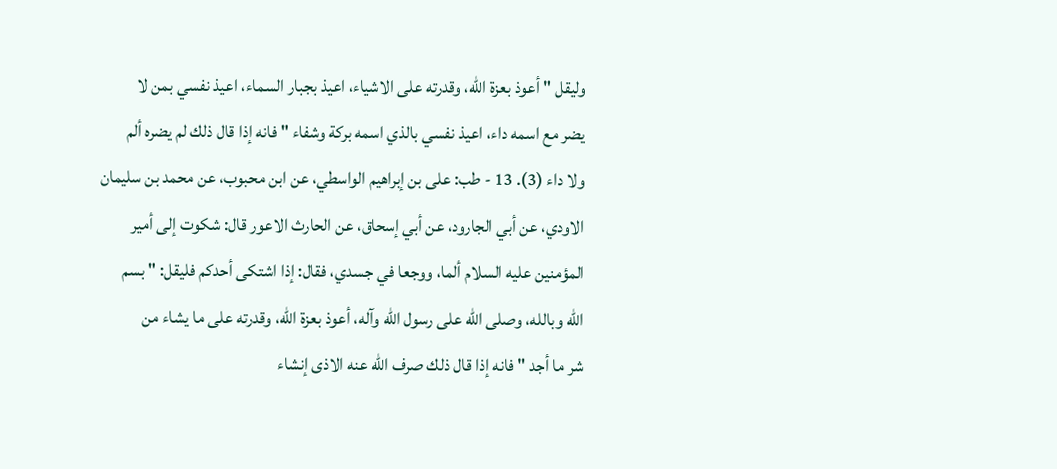وليقل " أعوذ بعزة الله، وقدرته على الاشياء، اعيذ بجبار السماء، اعيذ نفسي بمن لا
يضر مع اسمه داء، اعيذ نفسي بالذي اسمه بركة وشفاء " فانه إذا قال ذلك لم يضره ألم
ولا داء (3). 13 - طب: على بن إبراهيم الواسطي، عن ابن محبوب، عن محمد بن سليمان
الاودي، عن أبي الجارود، عن أبي إسحاق، عن الحارث الاعور قال: شكوت إلى أمير
المؤمنين عليه السلام ألما، ووجعا في جسدي، فقال: إذا اشتكى أحدكم فليقل: " بسم
الله وبالله، وصلى الله على رسول الله وآله، أعوذ بعزة الله، وقدرته على ما يشاء من
شر ما أجد " فانه إذا قال ذلك صرف الله عنه الاذى إنشاء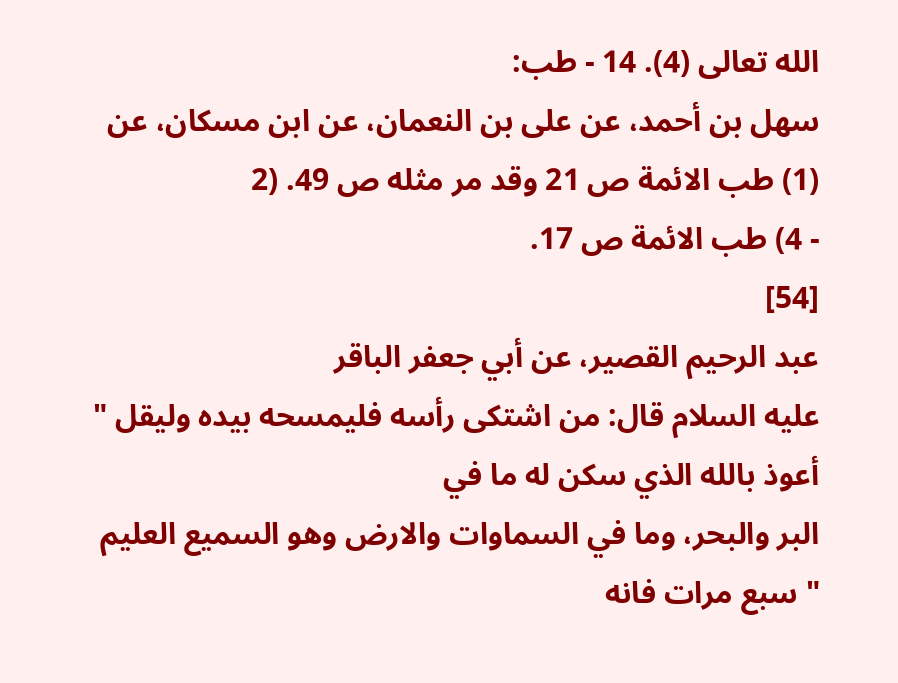الله تعالى (4). 14 - طب:
سهل بن أحمد، عن على بن النعمان، عن ابن مسكان، عن
(1) طب الائمة ص 21 وقد مر مثله ص 49. (2
- 4) طب الائمة ص 17.
[54]
عبد الرحيم القصير، عن أبي جعفر الباقر
عليه السلام قال: من اشتكى رأسه فليمسحه بيده وليقل " أعوذ بالله الذي سكن له ما في
البر والبحر، وما في السماوات والارض وهو السميع العليم " سبع مرات فانه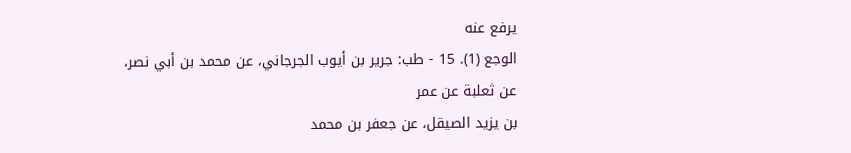يرفع عنه
الوجع (1). 15 - طب: جرير بن أيوب الجرجاني، عن محمد بن أبي نصر، عن ثعلبة عن عمر
بن يزيد الصيقل، عن جعفر بن محمد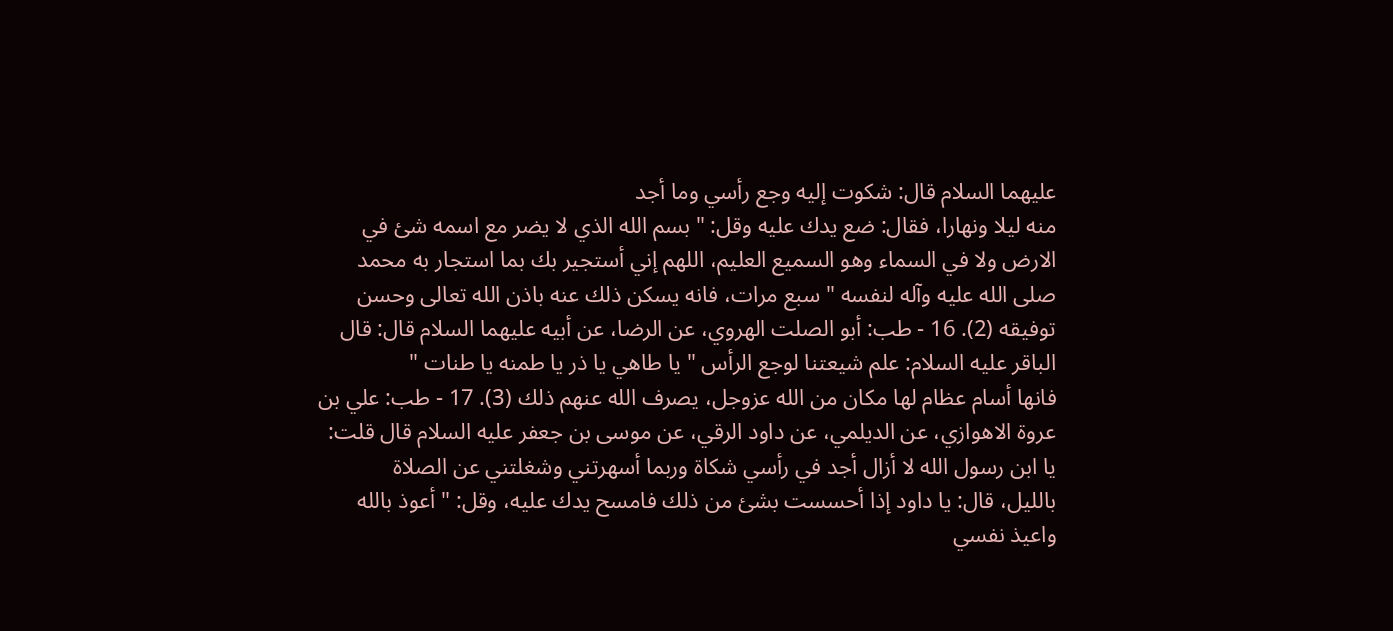عليهما السلام قال: شكوت إليه وجع رأسي وما أجد
منه ليلا ونهارا، فقال: ضع يدك عليه وقل: " بسم الله الذي لا يضر مع اسمه شئ في
الارض ولا في السماء وهو السميع العليم، اللهم إني أستجير بك بما استجار به محمد
صلى الله عليه وآله لنفسه " سبع مرات، فانه يسكن ذلك عنه باذن الله تعالى وحسن
توفيقه (2). 16 - طب: أبو الصلت الهروي، عن الرضا، عن أبيه عليهما السلام قال: قال
الباقر عليه السلام: علم شيعتنا لوجع الرأس " يا طاهي يا ذر يا طمنه يا طنات "
فانها أسام عظام لها مكان من الله عزوجل، يصرف الله عنهم ذلك (3). 17 - طب: علي بن
عروة الاهوازي، عن الديلمي، عن داود الرقي، عن موسى بن جعفر عليه السلام قال قلت:
يا ابن رسول الله لا أزال أجد في رأسي شكاة وربما أسهرتني وشغلتني عن الصلاة
بالليل، قال: يا داود إذا أحسست بشئ من ذلك فامسح يدك عليه، وقل: " أعوذ بالله
واعيذ نفسي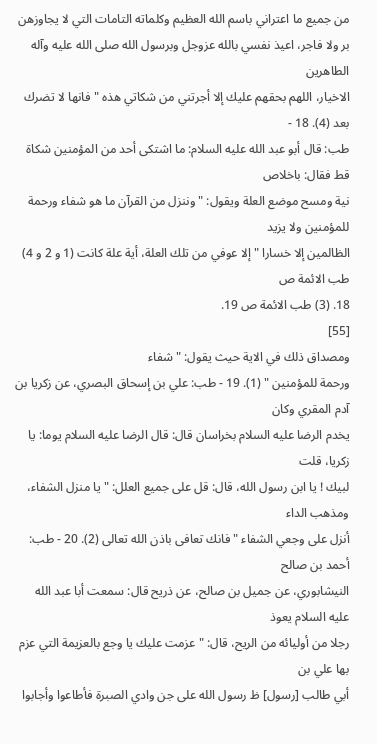من جميع ما اعتراني باسم الله العظيم وكلماته التامات التي لا يجاوزهن
بر ولا فاجر، اعيذ نفسي بالله عزوجل وبرسول الله صلى الله عليه وآله الطاهرين
الاخيار، اللهم بحقهم عليك إلا أجرتني من شكاتي هذه " فانها لا تضرك بعد (4). 18 -
طب: قال أبو عبد الله عليه السلام: ما اشتكى أحد من المؤمنين شكاة قط فقال: باخلاص
نية ومسح موضع العلة ويقول: " وننزل من القرآن ما هو شفاء ورحمة للمؤمنين ولا يزيد
الظالمين إلا خسارا " إلا عوفي من تلك العلة، أية علة كانت (1 و 2 و 4) طب الائمة ص
18. (3) طب الائمة ص 19.
[55]
ومصداق ذلك في الاية حيث يقول: " شفاء
ورحمة للمؤمنين " (1). 19 - طب: علي بن إسحاق البصري، عن زكريا بن آدم المقري وكان
يخدم الرضا عليه السلام بخراسان قال: قال الرضا عليه السلام يوما: يا زكريا، قلت
لبيك ! يا ابن رسول الله، قال: قل على جميع العلل: " يا منزل الشفاء، ومذهب الداء
أنزل على وجعي الشفاء " فانك تعافى باذن الله تعالى (2). 20 - طب: أحمد بن صالح
النيشابوري، عن جميل بن صالح، عن ذريح قال: سمعت أبا عبد الله عليه السلام يعوذ
رجلا من أوليائه من الريح، قال: " عزمت عليك يا وجع بالعزيمة التي عزم بها علي بن
أبي طالب [رسول] ظ رسول الله على جن وادي الصبرة فأطاعوا وأجابوا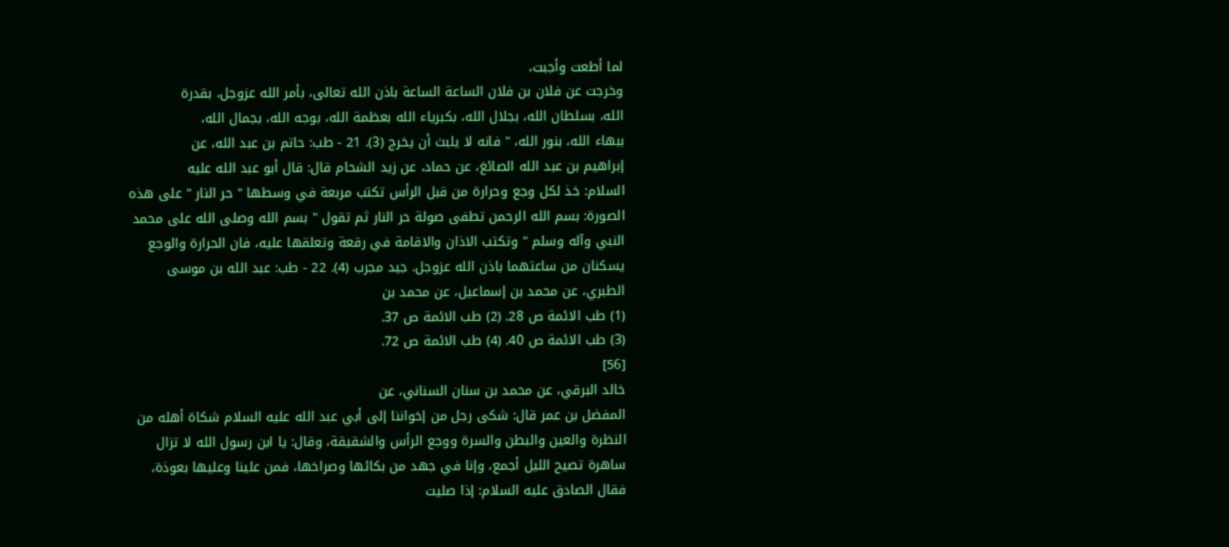لما أطعت وأجبت،
وخرجت عن فلان بن فلان الساعة الساعة باذن الله تعالى، بأمر الله عزوجل، بقدرة
الله، بسلطان الله، بجلال الله، بكبرياء الله بعظمة الله، بوجه الله، بجمال الله،
ببهاء الله، بنور الله، " فانه لا يلبث أن يخرج (3). 21 - طب: حاتم بن عبد الله، عن
إبراهيم بن عبد الله الصائغ، عن حماد، عن زيد الشحام قال: قال أبو عبد الله عليه
السلام: خذ لكل وجع وحرارة من قبل الرأس تكتب مربعة في وسطها " حر النار " على هذه
الصورة: بسم الله الرحمن تطفى صولة حر النار ثم تقول " بسم الله وصلى الله على محمد
النبي وآله وسلم " وتكتب الاذان والاقامة في رقعة وتعلقها عليه، فان الحرارة والوجع
يسكنان من ساعتهما باذن الله عزوجل. جيد مجرب (4). 22 - طب: عبد الله بن موسى
الطبري، عن محمد بن إسماعيل، عن محمد بن
(1) طب الائمة ص 28. (2) طب الائمة ص 37.
(3) طب الائمة ص 40. (4) طب الائمة ص 72.
[56]
خالد البرقي، عن محمد بن سنان السناني، عن
المفضل بن عمر قال: شكى رجل من إخواننا إلى أبي عبد الله عليه السلام شكاة أهله من
النظرة والعين والبطن والسرة ووجع الرأس والشقيقة، وقال: يا ابن رسول الله لا تزال
ساهرة تصيح الليل أجمع، وإنا في جهد من بكائها وصراخها، فمن علينا وعليها بعوذة،
فقال الصادق عليه السلام: إذا صليت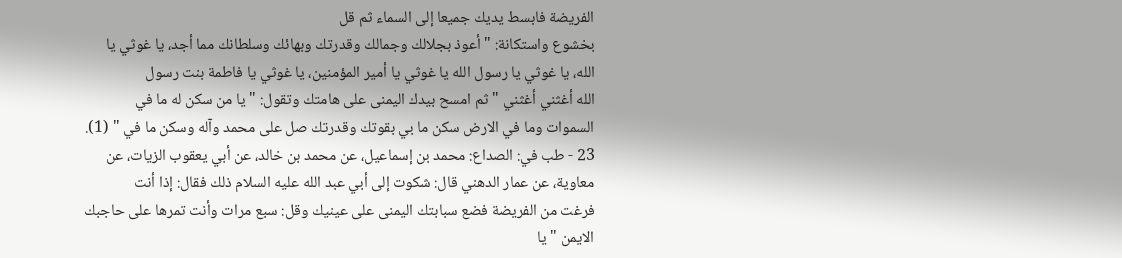الفريضة فابسط يديك جميعا إلى السماء ثم قل
بخشوع واستكانة: " أعوذ بجلالك وجمالك وقدرتك وبهائك وسلطانك مما أجد، يا غوثي يا
الله، يا غوثي يا رسول الله يا غوثي يا أمير المؤمنين، يا غوثي يا فاطمة بنت رسول
الله أغثني أغثني " ثم امسح بيدك اليمنى على هامتك وتقول: " يا من سكن له ما في
السموات وما في الارض سكن ما بي بقوتك وقدرتك صل على محمد وآله وسكن ما في " (1).
23 - طب في: الصداع: محمد بن إسماعيل، عن محمد بن خالد، عن أبي يعقوب الزيات، عن
معاوية، عن عمار الدهني قال: شكوت إلى أبي عبد الله عليه السلام ذلك فقال: إذا أنت
فرغت من الفريضة فضع سبابتك اليمنى على عينيك وقل: سبع مرات وأنت تمرها على حاجبك
الايمن " يا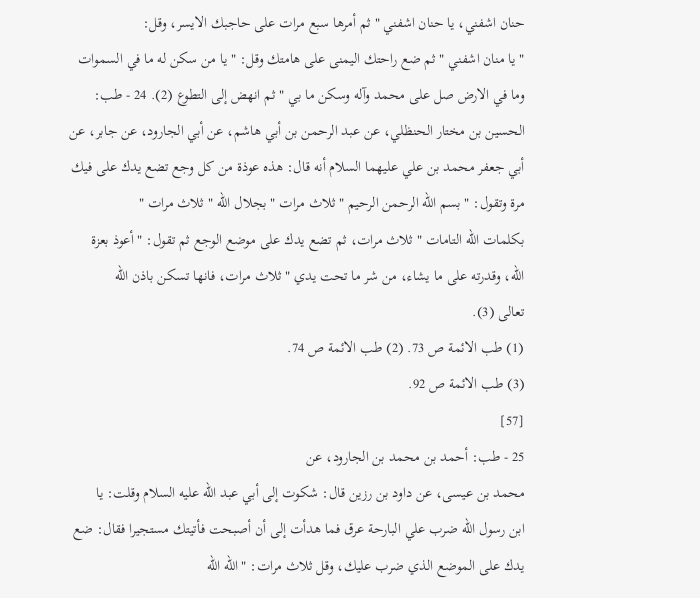حنان اشفني، يا حنان اشفني " ثم أمرها سبع مرات على حاجبك الايسر، وقل:
" يا منان اشفني " ثم ضع راحتك اليمنى على هامتك وقل: " يا من سكن له ما في السموات
وما في الارض صل على محمد وآله وسكن ما بي " ثم انهض إلى التطوع (2). 24 - طب:
الحسين بن مختار الحنظلي، عن عبد الرحمن بن أبي هاشم، عن أبي الجارود، عن جابر، عن
أبي جعفر محمد بن علي عليهما السلام أنه قال: هذه عوذة من كل وجع تضع يدك على فيك
مرة وتقول: " بسم الله الرحمن الرحيم " ثلاث مرات " بجلال الله " ثلاث مرات "
بكلمات الله التامات " ثلاث مرات، ثم تضع يدك على موضع الوجع ثم تقول: " أعوذ بعزة
الله، وقدرته على ما يشاء، من شر ما تحت يدي " ثلاث مرات، فانها تسكن باذن الله
تعالى (3).
(1) طب الائمة ص 73. (2) طب الائمة ص 74.
(3) طب الائمة ص 92.
[57]
25 - طب: أحمد بن محمد بن الجارود، عن
محمد بن عيسى، عن داود بن رزين قال: شكوت إلى أبي عبد الله عليه السلام وقلت: يا
ابن رسول الله ضرب علي البارحة عرق فما هدأت إلى أن أصبحت فأتيتك مستجيرا فقال: ضع
يدك على الموضع الذي ضرب عليك، وقل ثلاث مرات: " الله الله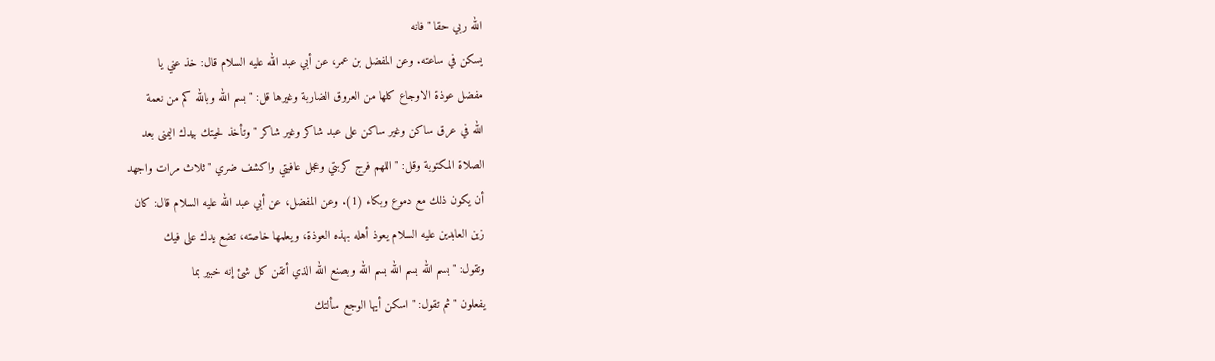الله ربي حقا " فانه
يسكن في ساعته. وعن المفضل بن عمر، عن أبي عبد الله عليه السلام قال: خذ عني يا
مفضل عوذة الاوجاع كلها من العروق الضاربة وغيرها قل: " بسم الله وبالله كم من نعمة
الله في عرق ساكن وغير ساكن على عبد شاكر وغير شاكر " وتأخذ لحيتك بيدك اليمنى بعد
الصلاة المكتوبة وقل: " اللهم فرج كربتي وعجل عافيتي واكشف ضري " ثلاث مرات واجهد
أن يكون ذلك مع دموع وبكاء (1). وعن المفضل، عن أبي عبد الله عليه السلام قال: كان
زين العابدين عليه السلام يعوذ أهله بهذه العوذة، ويعلمها خاصته، تضع يدك على فيك
وتقول: " بسم الله بسم الله بسم الله وبصنع الله الذي أتقن كل شئ إنه خبير بما
يفعلون " ثم تقول: " اسكن أيها الوجع سألتك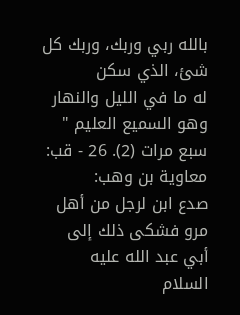بالله ربي وربك، وربك كل شئ، الذي سكن
له ما في الليل والنهار وهو السميع العليم " سبع مرات (2). 26 - قب: معاوية بن وهب:
صدع ابن لرجل من أهل مرو فشكى ذلك إلى أبي عبد الله عليه السلام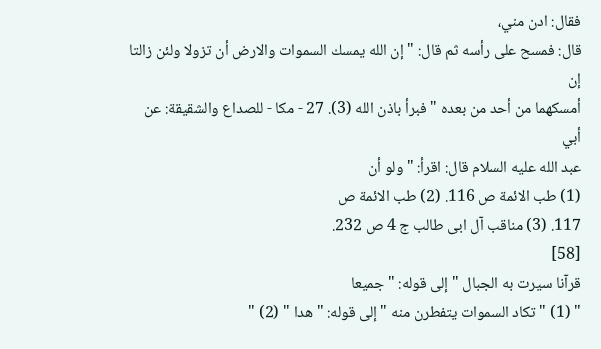فقال: ادن مني،
قال: فمسح على رأسه ثم قال: " إن الله يمسك السموات والارض أن تزولا ولئن زالتا إن
أمسكهما من أحد من بعده " فبرأ باذن الله (3). 27 - مكا - للصداع والشقيقة: عن أبي
عبد الله عليه السلام قال: اقرأ: " ولو أن
(1) طب الائمة ص 116. (2) طب الائمة ص
117. (3) مناقب آل ابى طالب ج 4 ص 232.
[58]
قرآنا سيرت به الجبال " إلى قوله: " جميعا
" (1) " تكاد السموات يتفطرن منه " إلى قوله: " هدا " (2) "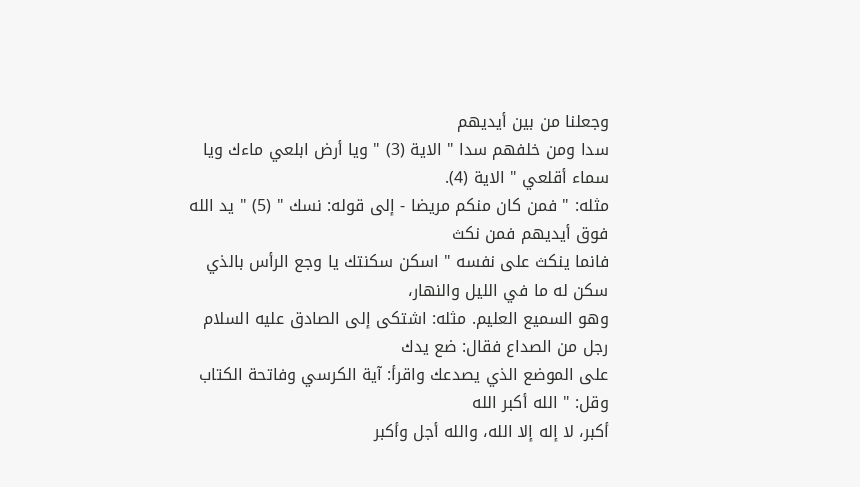وجعلنا من بين أيديهم
سدا ومن خلفهم سدا " الاية (3) " ويا أرض ابلعي ماءك ويا سماء أقلعي " الاية (4).
مثله: " فمن كان منكم مريضا - إلى قوله: نسك " (5) " يد الله فوق أيديهم فمن نكث
فانما ينكث على نفسه " اسكن سكنتك يا وجع الرأس بالذي سكن له ما في الليل والنهار،
وهو السميع العليم. مثله: اشتكى إلى الصادق عليه السلام رجل من الصداع فقال: ضع يدك
على الموضع الذي يصدعك واقرأ: آية الكرسي وفاتحة الكتاب وقل: " الله أكبر الله
أكبر، لا إله إلا الله، والله أجل وأكبر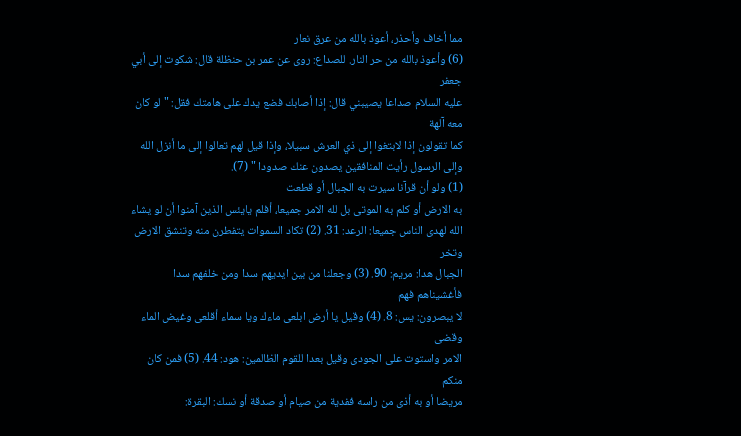مما أخاف وأحذر، أعوذ بالله من عرق نعار
(6) وأعوذ بالله من حر النار. للصداع: روى عن عمر بن حنظلة قال: شكوت إلى أبي جعفر
عليه السلام صداعا يصيبني قال: إذا أصابك فضع يدك على هامتك فقل: " لو كان معه آلهة
كما تقولون إذا لابتغوا إلى ذي العرش سبيلا، وإذا قيل لهم تعالوا إلى ما أنزل الله
وإلى الرسول رأيت المنافقين يصدون عنك صدودا " (7).
(1) ولو أن قرآنا سيرت به الجبال أو قطعت
به الارض أو كلم به الموتى بل لله الامر جميعا، أفلم يايئس الذين آمنوا أن لو يشاء
الله لهدى الناس جميعا: الرعد: 31. (2) تكاد السموات يتفطرن منه وتنشق الارض وتخر
الجبال هدا: مريم: 90. (3) وجعلنا من بين ايديهم سدا ومن خلفهم سدا فأغشيناهم فهم
لا يبصرون: يس: 8. (4) وقيل يا أرض ابلعى ماءك ويا سماء أقلعى وغيض الماء وقضى
الامر واستوت على الجودى وقيل بعدا للقوم الظالمين: هود: 44. (5) فمن كان منكم
مريضا أو به أذى من راسه ففدية من صيام أو صدقة أو نسك: البقرة: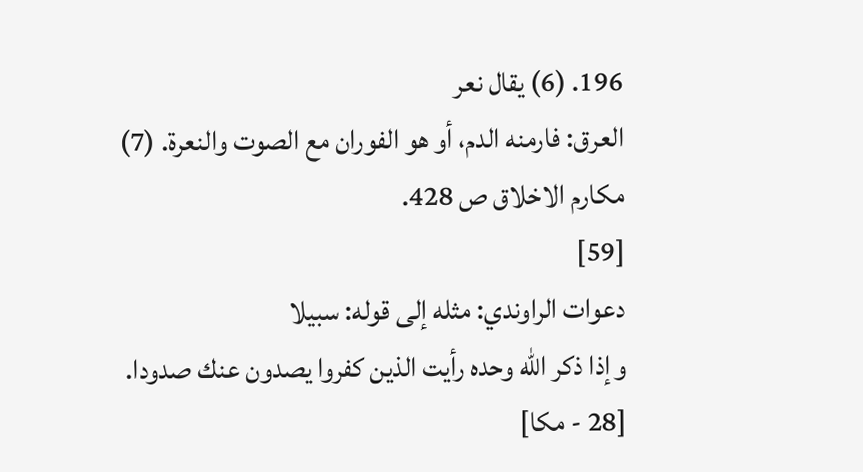196. (6) يقال نعر
العرق: فارمنه الدم، أو هو الفوران مع الصوت والنعرة. (7) مكارم الاخلاق ص 428.
[59]
دعوات الراوندي: مثله إلى قوله: سبيلا
وإذا ذكر الله وحده رأيت الذين كفروا يصدون عنك صدودا. [28 - مكا]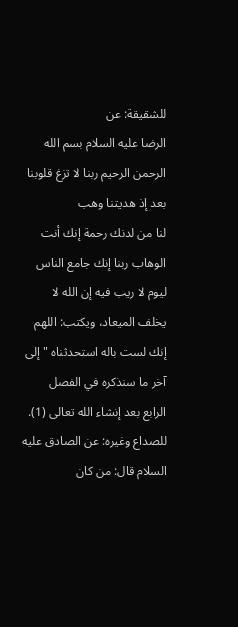للشقيقة: عن
الرضا عليه السلام بسم الله الرحمن الرحيم ربنا لا تزغ قلوبنا بعد إذ هديتنا وهب
لنا من لدنك رحمة إنك أنت الوهاب ربنا إنك جامع الناس ليوم لا ريب فيه إن الله لا
يخلف الميعاد، ويكتب: اللهم إنك لست باله استحدثناه " إلى آخر ما سنذكره في الفصل
الرابع بعد إنشاء الله تعالى (1). للصداع وغيره: عن الصادق عليه السلام قال: من كان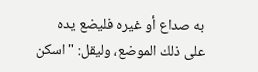به صداع أو غيره فليضع يده على ذلك الموضع، وليقل: " اسكن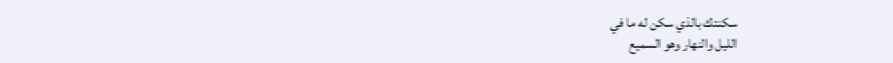سكنتك بالذي سكن له ما في
الليل والنهار وهو السميع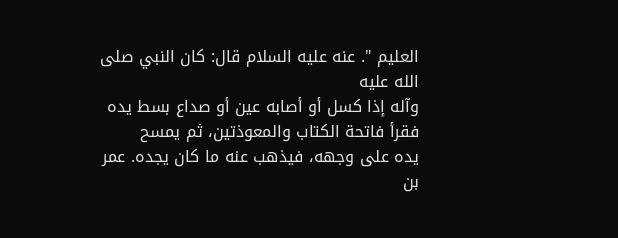العليم ". عنه عليه السلام قال: كان النبي صلى الله عليه
وآله إذا كسل أو أصابه عين أو صداع بسط يده فقرأ فاتحة الكتاب والمعوذتين، ثم يمسح
يده على وجهه، فيذهب عنه ما كان يجده. عمر بن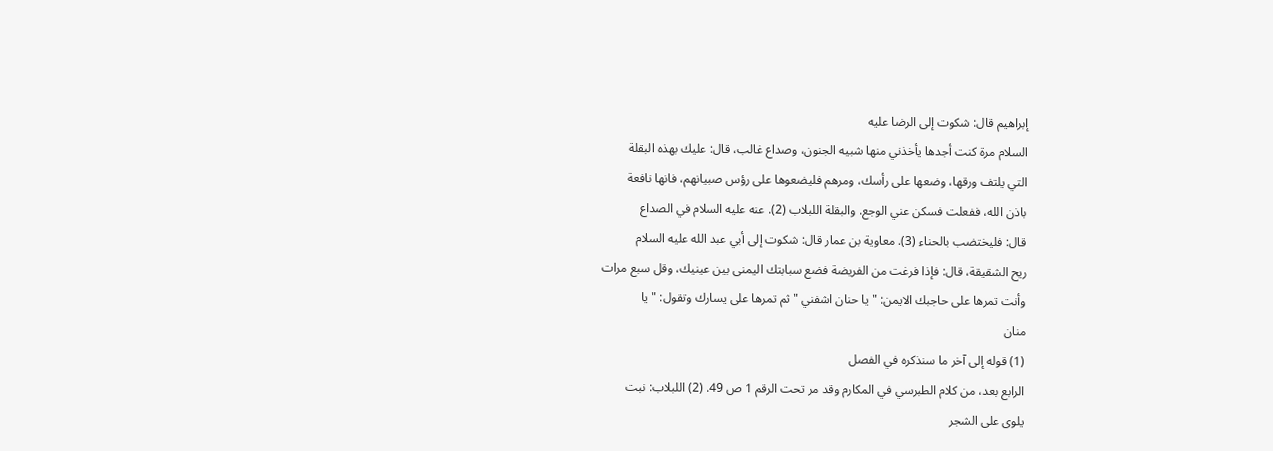إبراهيم قال: شكوت إلى الرضا عليه
السلام مرة كنت أجدها يأخذني منها شبيه الجنون، وصداع غالب، قال: عليك بهذه البقلة
التي يلتف ورقها، وضعها على رأسك، ومرهم فليضعوها على رؤس صبيانهم، فانها نافعة
باذن الله، ففعلت فسكن عني الوجع. والبقلة اللبلاب (2). عنه عليه السلام في الصداع
قال: فليختضب بالحناء (3). معاوية بن عمار قال: شكوت إلى أبي عبد الله عليه السلام
ريح الشقيقة، قال: فإذا فرغت من الفريضة فضع سبابتك اليمنى بين عينيك، وقل سبع مرات
وأنت تمرها على حاجبك الايمن: " يا حنان اشفني " ثم تمرها على يسارك وتقول: " يا
منان
(1) قوله إلى آخر ما سنذكره في الفصل
الرابع بعد، من كلام الطبرسي في المكارم وقد مر تحت الرقم 1 ص 49. (2) اللبلاب: نبت
يلوى على الشجر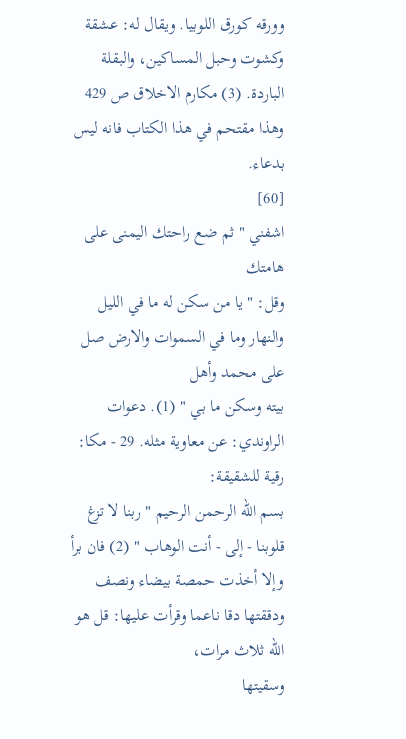وورقه كورق اللوبيا. ويقال له: عشقة وكشوت وحبل المساكين، والبقلة
الباردة. (3) مكارم الاخلاق ص 429 وهذا مقتحم في هذا الكتاب فانه ليس بدعاء.
[60]
اشفني " ثم ضع راحتك اليمنى على هامتك
وقل: " يا من سكن له ما في الليل والنهار وما في السموات والارض صل على محمد وأهل
بيته وسكن ما بي " (1). دعوات الراوندي: عن معاوية مثله. 29 - مكا: رقية للشقيقة:
بسم الله الرحمن الرحيم " ربنا لا تزغ قلوبنا - إلى - أنت الوهاب " (2) فان برأ
وإلا أخذت حمصة بيضاء ونصف ودققتها دقا ناعما وقرأت عليها: قل هو الله ثلاث مرات،
وسقيتها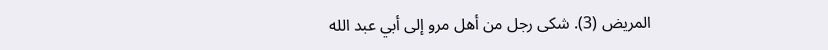المريض (3). شكى رجل من أهل مرو إلى أبي عبد الله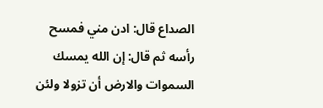الصداع قال: ادن مني فمسح
رأسه ثم قال: إن الله يمسك السموات والارض أن تزولا ولئن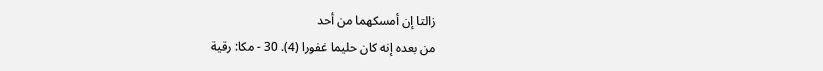زالتا إن أمسكهما من أحد
من بعده إنه كان حليما غفورا (4). 30 - مكا: رقية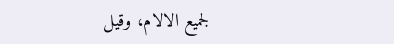لجميع الالام، وقيل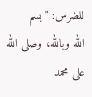للضرس: " بسم
الله وبالله، وصلى الله على محمد